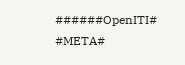######OpenITI# #META#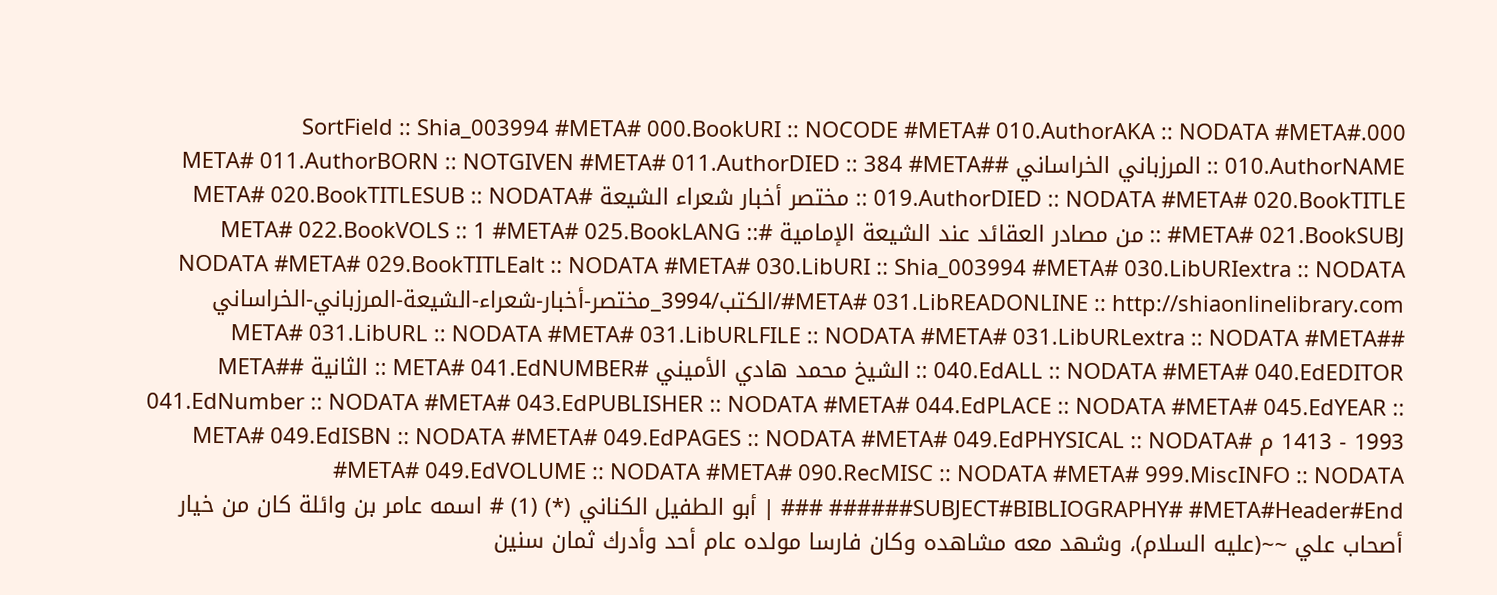000.SortField :: Shia_003994 #META# 000.BookURI :: NOCODE #META# 010.AuthorAKA :: NODATA #META# 010.AuthorNAME :: المرزباني الخراساني #META# 011.AuthorBORN :: NOTGIVEN #META# 011.AuthorDIED :: 384 #META# 019.AuthorDIED :: NODATA #META# 020.BookTITLE :: مختصر أخبار شعراء الشيعة #META# 020.BookTITLESUB :: NODATA #META# 021.BookSUBJ :: من مصادر العقائد عند الشيعة الإمامية #META# 022.BookVOLS :: 1 #META# 025.BookLANG :: NODATA #META# 029.BookTITLEalt :: NODATA #META# 030.LibURI :: Shia_003994 #META# 030.LibURIextra :: NODATA #META# 031.LibREADONLINE :: http://shiaonlinelibrary.com/الكتب/3994_مختصر-أخبار-شعراء-الشيعة-المرزباني-الخراساني #META# 031.LibURL :: NODATA #META# 031.LibURLFILE :: NODATA #META# 031.LibURLextra :: NODATA #META# 040.EdALL :: NODATA #META# 040.EdEDITOR :: الشيخ محمد هادي الأميني #META# 041.EdNUMBER :: الثانية #META# 041.EdNumber :: NODATA #META# 043.EdPUBLISHER :: NODATA #META# 044.EdPLACE :: NODATA #META# 045.EdYEAR :: 1413 - 1993 م #META# 049.EdISBN :: NODATA #META# 049.EdPAGES :: NODATA #META# 049.EdPHYSICAL :: NODATA #META# 049.EdVOLUME :: NODATA #META# 090.RecMISC :: NODATA #META# 999.MiscINFO :: NODATA #####SUBJECT#BIBLIOGRAPHY# #META#Header#End# ### | أبو الطفيل الكناني (*) (1) # اسمه عامر بن وائلة كان من خيار أصحاب علي ~~(عليه السلام)، وشهد معه مشاهده وكان فارسا مولده عام أحد وأدرك ثمان سنين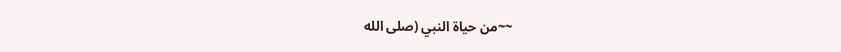~~من حياة النبي (صلى الله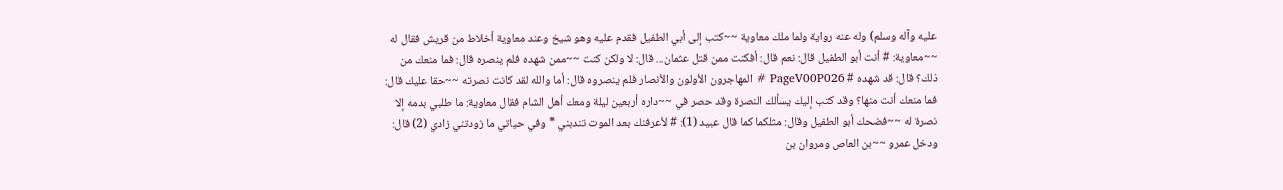عليه وآله وسلم) وله عنه رواية ولما ملك معاوية ~~كتب إلى أبي الطفيل فقدم عليه وهو شيخ وعند معاوية أخلاط من قريش فقال له ~~معاوية: # أنت أبو الطفيل قال: نعم قال: أفكنت ممن قتل عثمان... قال: لا ولكن كنت ~~ممن شهده فلم ينصره قال: فما منعك من ذلك؟ قال: قد شهده # PageV00P026 # المهاجرون الأولون والأنصار فلم ينصروه قال: أما والله لقد كانت نصرته ~~حقا عليك قال: فما منعك أنت منها؟ وقد كتب إليك يسألك النصرة وقد حصر في ~~داره أربعين ليلة ومعك أهل الشام فقال معاوية: ما طلبي بدمه إلا نصرة له ~~فضحك أبو الطفيل وقال: مثلكما كما قال عبيد (1): # لأعرفنك بعد الموت تندبني * وفي حياتي ما زودتني زادي (2) قال: ودخل عمرو ~~بن العاص ومروان بن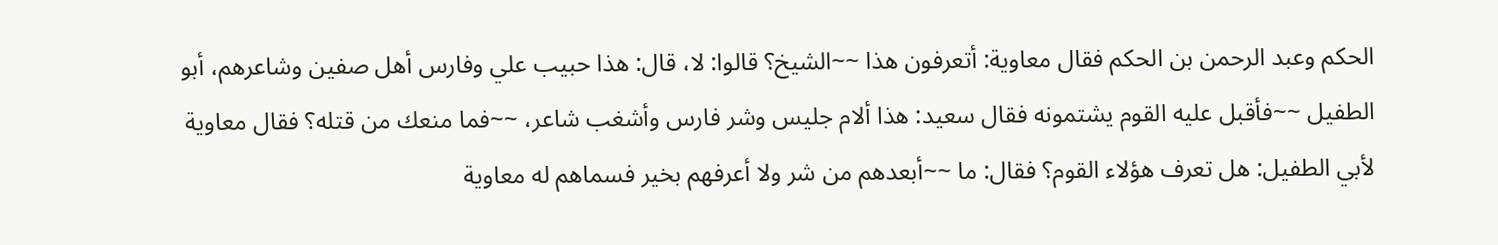الحكم وعبد الرحمن بن الحكم فقال معاوية: أتعرفون هذا ~~الشيخ؟ قالوا: لا، قال: هذا حبيب علي وفارس أهل صفين وشاعرهم، أبو الطفيل ~~فأقبل عليه القوم يشتمونه فقال سعيد: هذا ألام جليس وشر فارس وأشغب شاعر، ~~فما منعك من قتله؟ فقال معاوية لأبي الطفيل: هل تعرف هؤلاء القوم؟ فقال: ما ~~أبعدهم من شر ولا أعرفهم بخير فسماهم له معاوية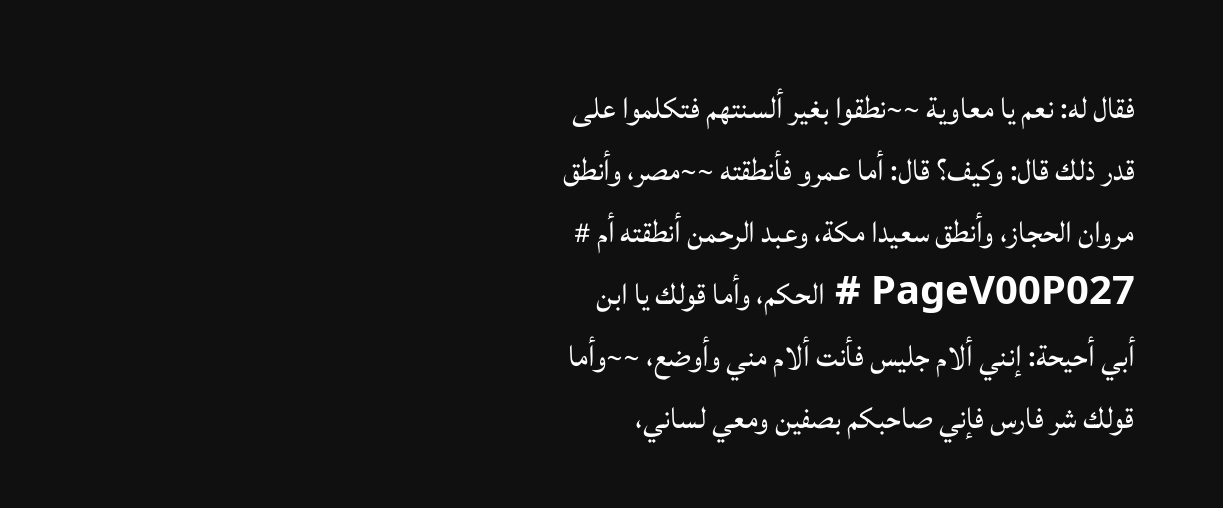فقال له: نعم يا معاوية ~~نطقوا بغير ألسنتهم فتكلموا على قدر ذلك قال: وكيف؟ قال: أما عمرو فأنطقته ~~مصر، وأنطق مروان الحجاز، وأنطق سعيدا مكة، وعبد الرحمن أنطقته أم # PageV00P027 # الحكم، وأما قولك يا ابن أبي أحيحة: إنني ألام جليس فأنت ألام مني وأوضع، ~~وأما قولك شر فارس فإني صاحبكم بصفين ومعي لساني،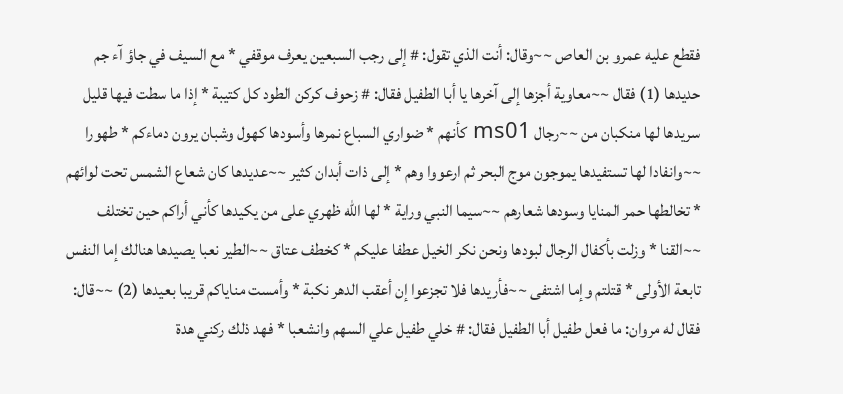فقطع عليه عمرو بن العاص ~~وقال: أنت الذي تقول: # إلى رجب السبعين يعرف موقفي * مع السيف في جاؤ آء جم حديدها (1) فقال ~~معاوية أجزها إلى آخرها يا أبا الطفيل فقال: # زحوف كركن الطود كل كتيبة * إذا ما سطت فيها قليل سريدها لها منكبان من ~~رجال ms01 كأنهم * ضواري السباع نمرها وأسودها كهول وشبان يرون دماءكم * طهورا ~~وانفادا لها تستفيدها يموجون موج البحر ثم ارعووا وهم * إلى ذات أبدان كثير ~~عديدها كان شعاع الشمس تحت لوائهم * تخالطها حمر المنايا وسودها شعارهم ~~سيما النبي وراية * لها الله ظهري على من يكيدها كأني أراكم حين تختلف ~~القنا * وزلت بأكفال الرجال لبودها ونحن نكر الخيل عطفا عليكم * كخطف عتاق ~~الطير نعبا يصيدها هنالك إما النفس تابعة الأولى * قتلتم وإما اشتفى ~~فأريدها فلا تجزعوا إن أعقب الدهر نكبة * وأمست مناياكم قريبا بعيدها (2) ~~قال: فقال له مروان: ما فعل طفيل أبا الطفيل فقال: # خلي طفيل علي السهم وانشعبا * فهد ذلك ركني هدة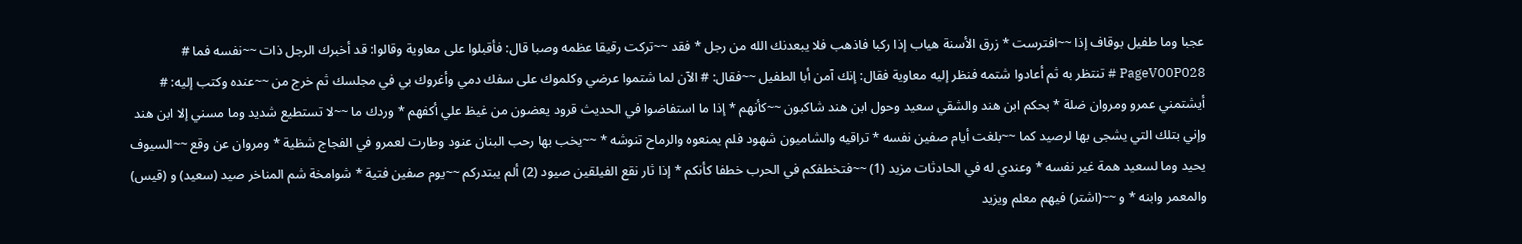عجبا وما طفيل بوقاف إذا ~~افترست * زرق الأسنة هياب إذا ركبا فاذهب فلا يبعدنك الله من رجل * فقد ~~تركت رقيقا عظمه وصبا قال: فأقبلوا على معاوية وقالوا: قد أخبرك الرجل ذات ~~نفسه فما # PageV00P028 # تنتظر به ثم أعادوا شتمه فنظر إليه معاوية فقال: إنك آمن أبا الطفيل ~~فقال: # الآن لما شتموا عرضي وكلموك على سفك دمي وأغروك بي في مجلسك ثم خرج من ~~عنده وكتب إليه: # أيشتمني عمرو ومروان ضلة * بحكم ابن هند والشقي سعيد وحول ابن هند شاكبون ~~كأنهم * إذا ما استفاضوا في الحديث قرود يعضون من غيظ علي أكفهم * وردك ما ~~لا تستطيع شديد وما مسني إلا ابن هند وإني بتلك التي يشجى بها لرصيد كما ~~بلغت أيام صفين نفسه * تراقيه والشاميون شهود فلم يمنعوه والرماح تنوشه * ~~يخب بها رحب البنان عنود وطارت لعمرو في الفجاج شظية * ومروان عن وقع ~~السيوف يحيد وما لسعيد همة غير نفسه * وعندي له في الحادثات مزيد (1) ~~فتخطفكم في الحرب خطفا كأنكم * إذا ثار نقع الفيلقين صيود (2) ألم يبتدركم ~~يوم صفين فتية * شوامخة شم المناخر صيد (سعيد) و (قيس) والمعمر وابنه * و ~~(اشتر) فيهم معلم ويزيد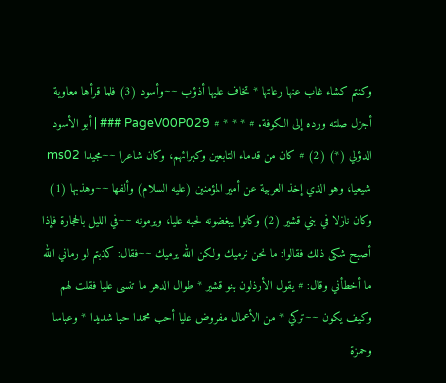وكنتم كشاء غاب عنها رعاتها * تخاف عليها أذؤب ~~وأسود (3) فلما قرأها معاوية أجزل صلته ورده إلى الكوفة. # * * * # PageV00P029 ### | أبو الأسود الدؤلي (*) (2) # كان من قدماء التابعين وكبرائهم، وكان شاعرا ~~مجيدا ms02 شيعيا، وهو الذي إخذ العربية عن أمير المؤمنين (عليه السلام) وألفها ~~وهذبها (1) وكان نازلا في بني قشير (2) وكانوا يبغضونه لحبه عليا، ويرمونه ~~في الليل بالحجارة فإذا أصبح شكى ذلك فقالوا: ما نحن نرميك ولكن الله يرميك ~~فقال: كذبتم لو رماني الله ما أخطأني وقال: # يقول الأرذلون بنو قشير * طوال الدهر ما تنسى عليا فقلت لهم وكيف يكون ~~تركي * من الأعمال مفروض عليا أحب محمدا حبا شديدا * وعباسا وحمزة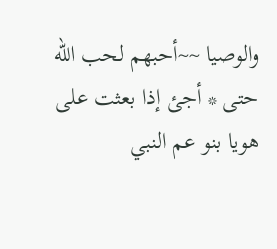والوصيا ~~أحبهم لحب الله حتى * أجئ إذا بعثت على هويا بنو عم النبي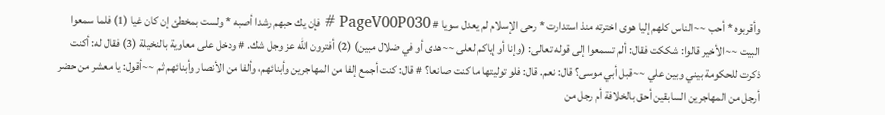وأقربوه * أحب ~~الناس كلهم إليا هوى اخترته منذ استدارت * رحى الإسلام لم يعدل سويا # PageV00P030 # فإن يك حبهم رشدا أصبه * ولست بمخطئ إن كان غيا (1) فلما سمعوا البيت ~~الأخير قالوا: شككت فقال: ألم تسمعوا إلى قوله تعالى: (وإنا أو إياكم لعلى ~~هدى أو في ضلال مبين) (2) أفترون الله عز وجل شك. # ودخل على معاوية بالنخيلة (3) فقال له: أكنت ذكرت للحكومة بيني وبين علي ~~قبل أبي موسى؟ قال: نعم. قال: فلو توليتها ما كنت صانعا؟ # قال: كنت أجمع إلفا من المهاجرين وأبنائهم، وألفا من الأنصار وأبنائهم ثم ~~أقول: يا معشر من حضر أرجل من المهاجرين السابقين أحق بالخلافة أم رجل من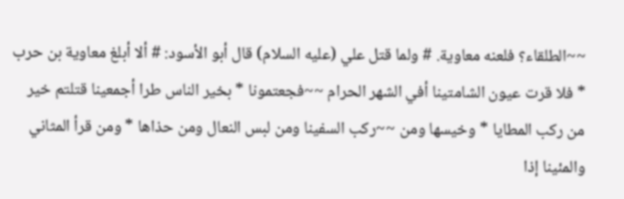~~الطلقاء؟ فلعنه معاوية. # ولما قتل علي (عليه السلام) قال أبو الأسود: # ألا أبلغ معاوية بن حرب * فلا قرت عيون الشامتينا أفي الشهر الحرام ~~فجعتمونا * بخير الناس طرا أجمعينا قتلتم خير من ركب المطايا * وخيسها ومن ~~ركب السفينا ومن لبس النعال ومن حذاها * ومن قرأ المثاني والمئينا إذا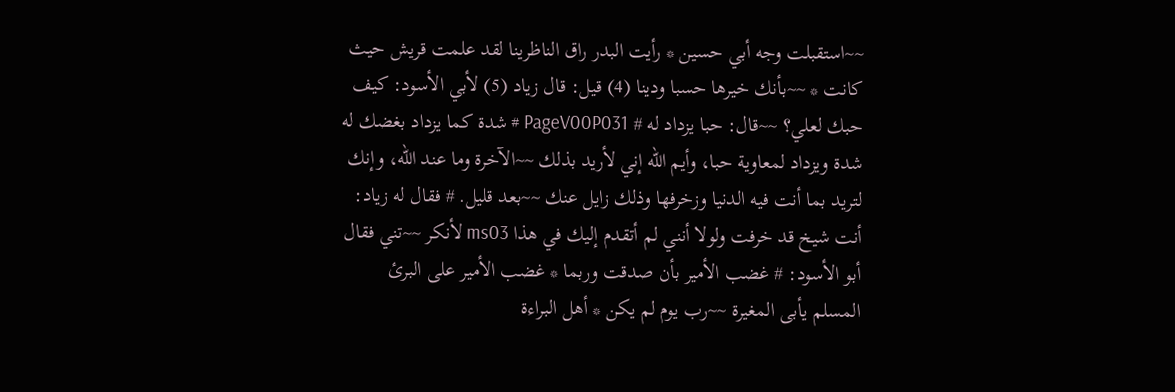~~استقبلت وجه أبي حسين * رأيت البدر راق الناظرينا لقد علمت قريش حيث كانت * ~~بأنك خيرها حسبا ودينا (4) قيل: قال زياد (5) لأبي الأسود: كيف حبك لعلي؟ ~~قال: حبا يزداد له # PageV00P031 # شدة كما يزداد بغضك له شدة ويزداد لمعاوية حبا، وأيم الله إني لأريد بذلك ~~الآخرة وما عند الله، وإنك لتريد بما أنت فيه الدنيا وزخرفها وذلك زايل عنك ~~بعد قليل. # فقال له زياد: أنت شيخ قد خرفت ولولا أنني لم أتقدم إليك في هذا ms03 لأنكر ~~تني فقال أبو الأسود: # غضب الأمير بأن صدقت وربما * غضب الأمير على البرئ المسلم يأبى المغيرة ~~رب يوم لم يكن * أهل البراءة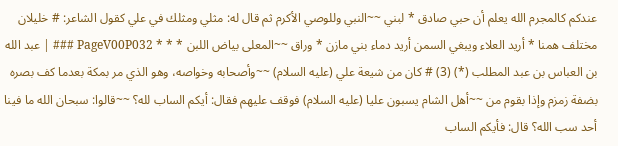عندكم كالمجرم الله يعلم أن حبي صادق * لبني ~~النبي وللوصي الأكرم ثم قال له: مثلي ومثلك في علي كقول الشاعر: # خليلان مختلف همنا * أريد العلاء ويبغي السمن أريد دماء بني مازن * وراق ~~المعلى بياض اللبن * * * PageV00P032 ### | عبد الله بن العباس بن عبد المطلب (*) (3) # كان من شيعة علي (عليه السلام) ~~وأصحابه وخواصه، وهو الذي مر بمكة بعدما كف بصره بضفة زمزم وإذا بقوم من ~~أهل الشام يسبون عليا (عليه السلام) فوقف عليهم فقال: أيكم الساب لله؟ ~~قالوا: سبحان الله ما فينا أحد سب الله؟ قال: فأيكم الساب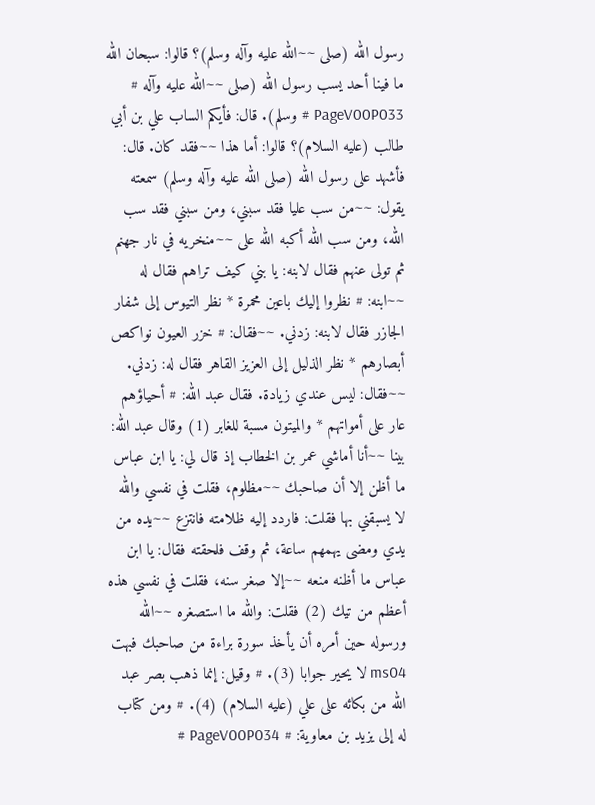رسول الله (صلى ~~الله عليه وآله وسلم)؟ قالوا: سبحان الله ما فينا أحد يسب رسول الله (صلى ~~الله عليه وآله # PageV00P033 # وسلم). قال: فأيكم الساب علي بن أبي طالب (عليه السلام)؟ قالوا: أما هذا ~~فقد كان. قال: فأشهد على رسول الله (صلى الله عليه وآله وسلم) سمعته يقول: ~~من سب عليا فقد سبني، ومن سبني فقد سب الله، ومن سب الله أكبه الله على ~~منخريه في نار جهنم ثم تولى عنهم فقال لابنه: يا بني كيف تراهم فقال له ~~ابنه: # نظروا إليك باعين محمرة * نظر التيوس إلى شفار الجازر فقال لابنه: زدني. ~~فقال: # خزر العيون نواكص أبصارهم * نظر الذليل إلى العزيز القاهر فقال له: زدني. ~~فقال: ليس عندي زيادة. فقال عبد الله: # أحياؤهم عار على أمواتهم * والميتون مسبة للغابر (1) وقال عبد الله: بينا ~~أنا أماشي عمر بن الخطاب إذ قال لي: يا ابن عباس ما أظن إلا أن صاحبك ~~مظلوم، فقلت في نفسي والله لا يسبقني بها فقلت: فاردد إليه ظلامته فانتزع ~~يده من يدي ومضى يهمهم ساعة، ثم وقف فلحقته فقال: يا ابن عباس ما أظنه منعه ~~إلا صغر سنه، فقلت في نفسي هذه أعظم من تيك (2) فقلت: والله ما استصغره ~~الله ورسوله حين أمره أن يأخذ سورة براءة من صاحبك فبهت ms04 لا يحير جوابا (3). # وقيل: إنما ذهب بصر عبد الله من بكائه على علي (عليه السلام) (4). # ومن كتاب له إلى يزيد بن معاوية: # PageV00P034 #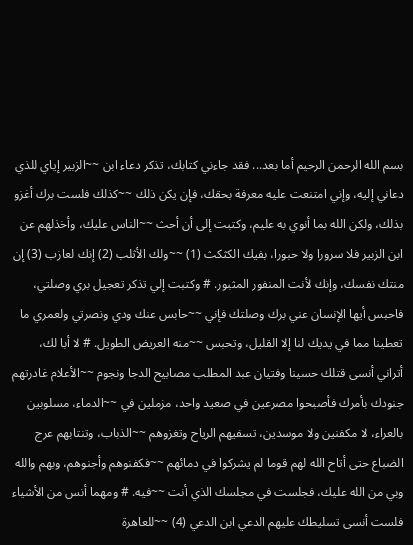بسم الله الرحمن الرحيم أما بعد... فقد جاءني كتابك، تذكر دعاء ابن ~~الزبير إياي للذي دعاني إليه، وإني امتنعت عليه معرفة بحقك، فإن يكن ذلك ~~كذلك فلست برك أغزو بذلك، ولكن الله بما أنوي به عليم، وكتبت إلى أن أحث ~~الناس عليك، وأخذلهم عن ابن الزبير فلا سرورا ولا حبورا، بفيك الكثكث (1) ~~ولك الأثلب (2) إنك لعازب (3) إن منتك نفسك، وإنك لأنت المنفور المثبور. # وكتبت إلي تذكر تعجيل بري وصلتي، فاحبس أيها الإنسان عني برك وصلتك فإني ~~حابس عنك ودي ونصرتي ولعمري ما تعطينا مما في يديك لنا إلا القليل، وتحبس ~~منه العريض الطويل. # لا أبا لك، أتراني أنسى قتلك حسينا وفتيان عبد المطلب مصابيح الدجا ونجوم ~~الأعلام غادرتهم جنودك بأمرك فأصبحوا مصرعين في صعيد واحد، مزملين في ~~الدماء، مسلوبين بالعراء، لا مكفنين ولا موسدين، تسفيهم الرياح وتغزوهم ~~الذباب، وتنتابهم عرج الضباع حتى أتاح الله لهم قوما لم يشركوا في دمائهم ~~فكفنوهم وأجنوهم، وبهم والله وبي من الله عليك، فجلست في مجلسك الذي أنت ~~فيه. # ومهما أنس من الأشياء فلست أنسى تسليطك عليهم الدعي ابن الدعي (4) ~~للعاهرة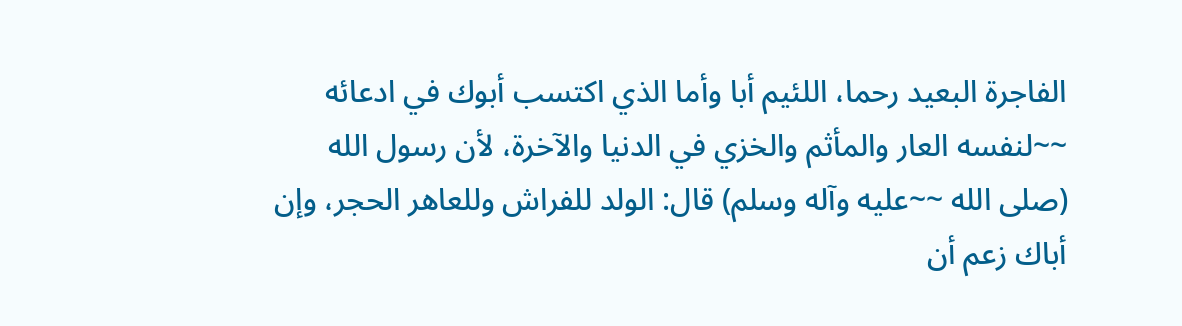الفاجرة البعيد رحما، اللئيم أبا وأما الذي اكتسب أبوك في ادعائه ~~لنفسه العار والمأثم والخزي في الدنيا والآخرة، لأن رسول الله (صلى الله ~~عليه وآله وسلم) قال: الولد للفراش وللعاهر الحجر، وإن أباك زعم أن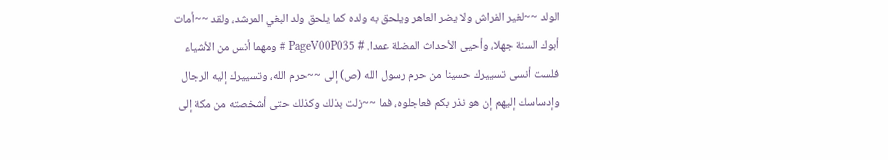الولد ~~لغير الفراش ولا يضر العاهر ويلحق به ولده كما يلحق ولد البغي المرشد، ولقد ~~أمات أبوك السنة جهلا، وأحيى الأحداث المضلة عمدا. # PageV00P035 # ومهما أنس من الأشياء فلست أنسى تسييرك حسينا من حرم رسول الله (ص) إلى ~~حرم الله، وتسييرك إليه الرجال وإدساسك إليهم إن هو نذر بكم فعاجلوه، فما ~~زلت بذلك وكذلك حتى أشخصته من مكة إلى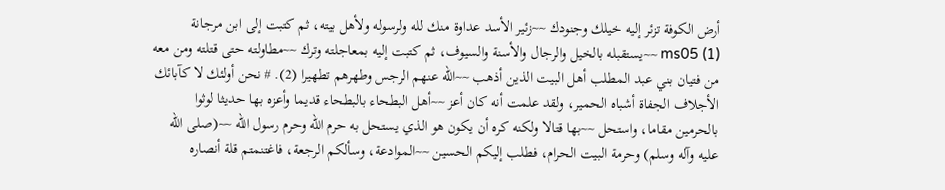أرض الكوفة تزئر إليه خيلك وجنودك ~~زئير الأسد عداوة منك لله ولرسوله ولأهل بيته، ثم كتبت إلى ابن مرجانة ms05 (1) ~~يستقبله بالخيل والرجال والأسنة والسيوف، ثم كتبت إليه بمعاجلته وترك ~~مطاولته حتى قتلته ومن معه من فتيان بني عبد المطلب أهل البيت الذين أذهب ~~الله عنهم الرجس وطهرهم تطهيرا (2). # نحن أولئك لا كآبائك الأجلاف الجفاة أشباه الحمير، ولقد علمت أنه كان أعز ~~أهل البطحاء بالبطحاء قديما وأعزه بها حديثا لوثوا بالحرمين مقاما، واستحل ~~بها قتالا ولكنه كره أن يكون هو الذي يستحل به حرم الله وحرم رسول الله ~~(صلى الله عليه وآله وسلم) وحرمة البيت الحرام، فطلب إليكم الحسين ~~الموادعة، وسألكم الرجعة، فاغتنمتم قلة أنصاره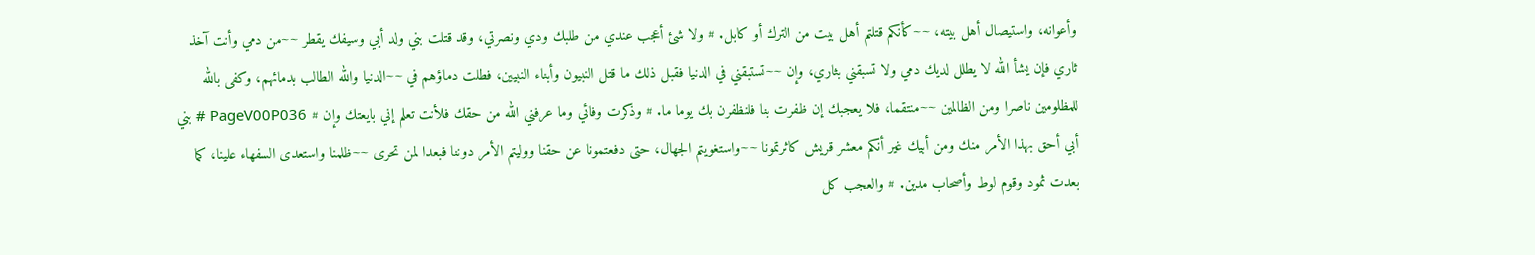وأعوانه، واستيصال أهل بيته، ~~كأنكم قتلتم أهل بيت من الترك أو كابل. # ولا شئ أعجب عندي من طلبك ودي ونصرتي، وقد قتلت بني ولد أبي وسيفك يقطر ~~من دمي وأنت آخذ ثاري فإن يشأ الله لا يطلل لديك دمي ولا تسبقني بثاري، وإن ~~تستبقني في الدنيا فقبل ذلك ما قتل النبيون وأبناء النبيين، فطلت دماؤهم في ~~الدنيا والله الطالب بدمائهم، وكفى بالله للمظلومين ناصرا ومن الظالمين ~~منتقما، فلا يعجبك إن ظفرت بنا فلنظفرن بك يوما ما. # وذكرت وفائي وما عرفني الله من حقك فلأنت تعلم إني بايعتك وإن # PageV00P036 # بني أبي أحق بهذا الأمر منك ومن أبيك غير أنكم معشر قريش كاثرتمونا ~~واستغويتم الجهال، حتى دفعتمونا عن حقنا ووليتم الأمر دوننا فبعدا لمن تحرى ~~ظلمنا واستعدى السفهاء علينا، كما بعدت ثمود وقوم لوط وأصحاب مدين. # والعجب كل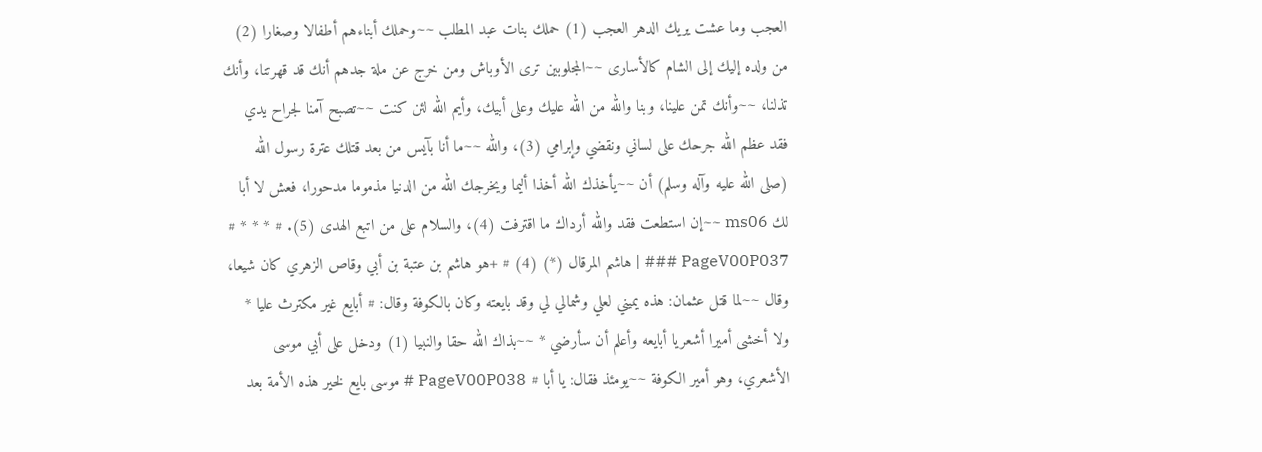العجب وما عشت يريك الدهر العجب (1) حملك بنات عبد المطلب ~~وحملك أبناءهم أطفالا وصغارا (2) من ولده إليك إلى الشام كالأسارى ~~المجلوبين ترى الأوباش ومن خرج عن ملة جدهم أنك قد قهرتنا، وأنك تذلنا، ~~وأنك تمن علينا، وبنا والله من الله عليك وعلى أبيك، وأيم الله لئن كنت ~~تصبح آمنا لجراح يدي فقد عظم الله جرحك على لساني ونقضي وإبرامي (3)، والله ~~ما أنا بآيس من بعد قتلك عترة رسول الله (صلى الله عليه وآله وسلم) أن ~~يأخذك الله أخذا أليما ويخرجك الله من الدنيا مذموما مدحورا، فعش لا أبا لك ms06 ~~إن استطعت فقد والله أرداك ما اقترفت (4)، والسلام على من اتبع الهدى (5). # * * * # PageV00P037 ### | هاشم المرقال (*) (4) # +هو هاشم بن عتبة بن أبي وقاص الزهري كان شيعا، وقال ~~لما قتل عثمان: هذه يميني لعلي وشمالي لي وقد بايعته وكان بالكوفة وقال: # أبايع غير مكترث عليا * ولا أخشى أميرا أشعريا أبايعه وأعلم أن سأرضي * ~~بذاك الله حقا والنبيا (1) ودخل على أبي موسى الأشعري، وهو أمير الكوفة ~~يومئذ فقال: يا أبا # PageV00P038 # موسى بايع لخير هذه الأمة بعد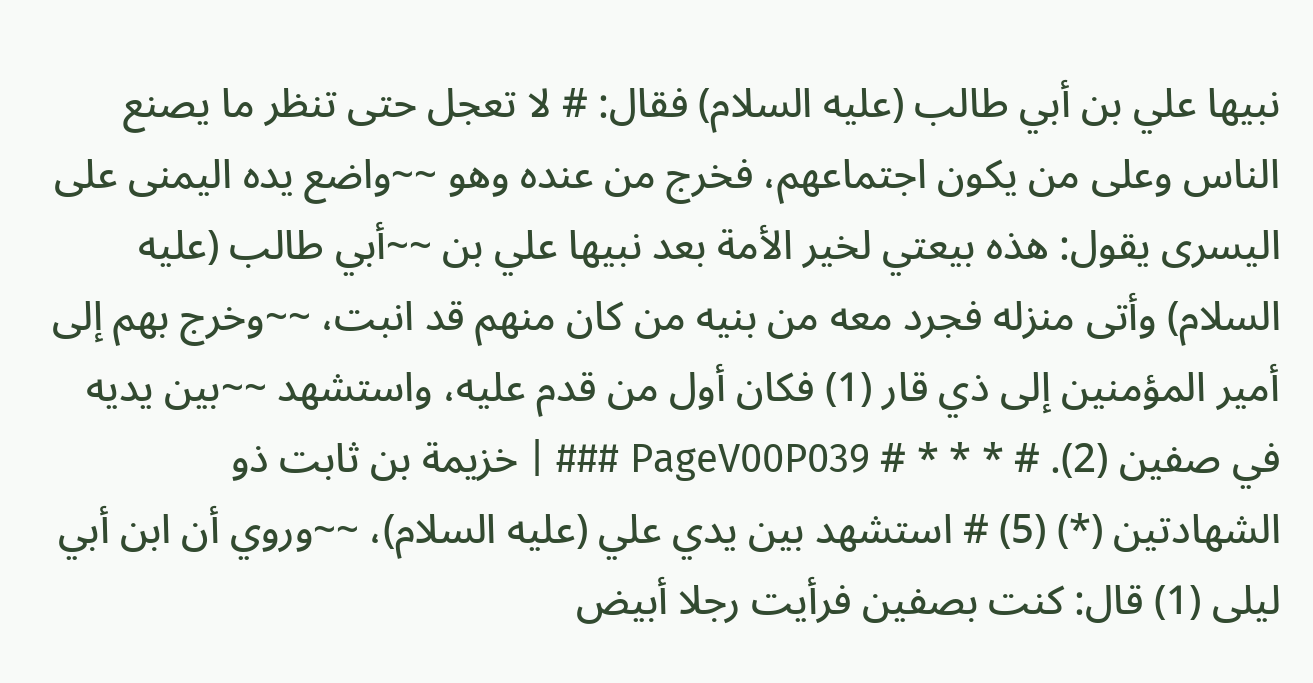نبيها علي بن أبي طالب (عليه السلام) فقال: # لا تعجل حتى تنظر ما يصنع الناس وعلى من يكون اجتماعهم، فخرج من عنده وهو ~~واضع يده اليمنى على اليسرى يقول: هذه بيعتي لخير الأمة بعد نبيها علي بن ~~أبي طالب (عليه السلام) وأتى منزله فجرد معه من بنيه من كان منهم قد انبت، ~~وخرج بهم إلى أمير المؤمنين إلى ذي قار (1) فكان أول من قدم عليه، واستشهد ~~بين يديه في صفين (2). # * * * # PageV00P039 ### | خزيمة بن ثابت ذو الشهادتين (*) (5) # استشهد بين يدي علي (عليه السلام)، ~~وروي أن ابن أبي ليلى (1) قال: كنت بصفين فرأيت رجلا أبيض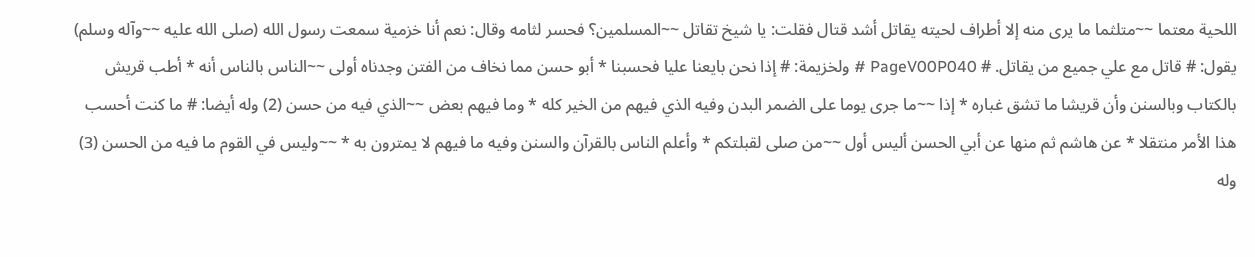اللحية معتما ~~متلثما ما يرى منه إلا أطراف لحيته يقاتل أشد قتال فقلت: يا شيخ تقاتل ~~المسلمين؟ فحسر لثامه وقال: نعم أنا خزمية سمعت رسول الله (صلى الله عليه ~~وآله وسلم) يقول: # قاتل مع علي جميع من يقاتل. # PageV00P040 # ولخزيمة: # إذا نحن بايعنا عليا فحسبنا * أبو حسن مما نخاف من الفتن وجدناه أولى ~~الناس بالناس أنه * أطب قريش بالكتاب وبالسنن وأن قريشا ما تشق غباره * إذا ~~ما جرى يوما على الضمر البدن وفيه الذي فيهم من الخير كله * وما فيهم بعض ~~الذي فيه من حسن (2) وله أيضا: # ما كنت أحسب هذا الأمر منتقلا * عن هاشم ثم منها عن أبي الحسن أليس أول ~~من صلى لقبلتكم * وأعلم الناس بالقرآن والسنن وفيه ما فيهم لا يمترون به * ~~وليس في القوم ما فيه من الحسن (3) وله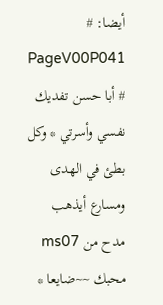أيضا: # PageV00P041 # أبا حسن تفديك نفسي وأسرتي * وكل بطئ في الهدى ومسارع أيذهب مدح من ms07 محبك ~~ضايعا *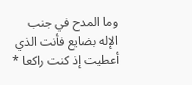وما المدح في جنب الإله بضايع فأنت الذي أعطيت إذ كنت راكعا *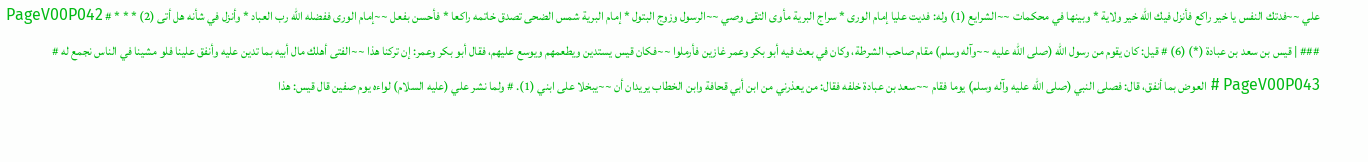علي ~~فدتك النفس يا خير راكع فأنزل فيك الله خير ولاية * وبينها في محكمات ~~الشرايع (1) وله: فديت عليا إمام الورى * سراج البرية مأوى التقى وصي ~~الرسول وزوج البتول * إمام البرية شمس الضحى تصدق خاتمه راكعا * فأحسن بفعل ~~إمام الورى ففضله الله رب العباد * وأنزل في شأنه هل أتى (2) * * * # PageV00P042 ### | قيس بن سعد بن عبادة (*) (6) # قيل: كان يقوم من رسول الله (صلى الله عليه ~~وآله وسلم) مقام صاحب الشرطة، وكان في بعث فيه أبو بكر وعمر غازين فأرملوا ~~فكان قيس يستدين ويطعمهم ويوسع عليهم، فقال أبو بكر وعمر: إن تركنا هذا ~~الفتى أهلك مال أبيه بما تدين عليه وأنفق علينا فلو مشينا في الناس نجمع له # PageV00P043 # العوض بما أنفق، قال: فصلى النبي (صلى الله عليه وآله وسلم) يوما فقام ~~سعد بن عبادة خلفه فقال: من يعذرني من ابن أبي قحافة وابن الخطاب يريدان أن ~~يبخلا على ابني (1). # ولما نشر علي (عليه السلام) لواءه يوم صفين قال قيس: هذا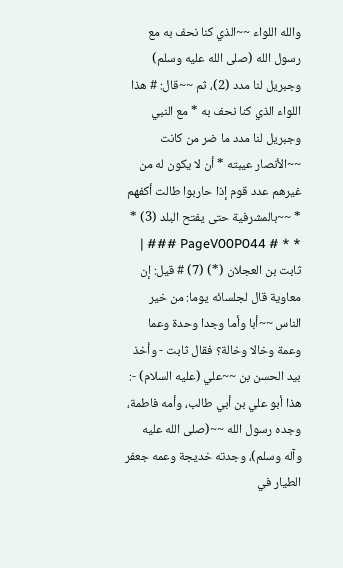والله اللواء ~~الذي كنا نحف به مع رسول الله (صلى الله عليه وسلم) وجبريل لنا مدد (2)، ثم ~~قال: # هذا اللواء الذي كنا نحف به * مع النبي وجبريل لنا مدد ما ضر من كانت ~~الأنصار عيبته * أن لا يكون له من غيرهم عدد قوم إذا حاربوا طالت أكفهم * ~~بالمشرفية حتى يفتح البلد (3) * * * # PageV00P044 ### | ثابت بن العجلان (*) (7) # قيل: إن معاوية قال لجلسائه يوما: من خير الناس ~~أبا وأما وجدا وحدة وعما وعمة وخالا وخالة؟ فقال ثابت - وأخذ بيد الحسن بن ~~علي (عليه السلام) -: هذا أبو علي بن أبي طالب، وأمه فاطمة، وجده رسول الله ~~(صلى الله عليه وآله وسلم)، وجدته خديجة وعمه جعفر الطيار في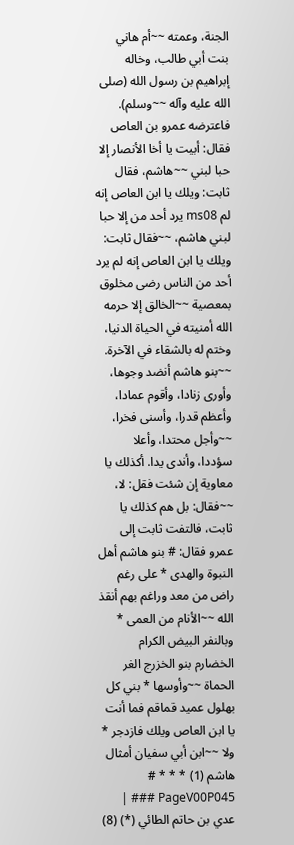الجنة، وعمته ~~أم هاني بنت أبي طالب، وخاله إبراهيم بن رسول الله (صلى الله عليه وآله ~~وسلم). فاعترضه عمرو بن العاص فقال: أبيت يا أخا الأنصار إلا حبا لبني ~~هاشم، فقال ثابت: ويلك يا ابن العاص إنه لم ms08 يرد أحد من إلا حبا لبني هاشم، ~~فقال ثابت: ويلك يا ابن العاص إنه لم يرد أحد من الناس رضى مخلوق بمعصية ~~الخالق إلا حرمه الله أمنيته في الحياة الدنيا، وختم له بالشقاء في الآخرة. ~~بنو هاشم أنضد وجوها، وأورى زنادا، وأقوم عمادا، وأعظم قدرا، وأسنى فخرا، ~~وأجل محتدا، وأعلا سؤددا، وأندى يدا. أكذلك يا معاوية إن شئت فقل: لا، ~~فقال: بل هم كذلك يا ثابت، فالتفت ثابت إلى عمرو فقال: # بنو هاشم أهل النبوة والهدى * على رغم راض من معد وراغم بهم أنقذ الله ~~الأنام من العمى * وبالنفر البيض الكرام الخضارم بنو الخزرج الغر الحماة ~~وأوسها * بني كل بهلول عميد قماقم فما أنت يا ابن العاص ويلك فازدجر * ولا ~~ابن أبي سفيان أمثال هاشم (1) * * * # PageV00P045 ### | عدي بن حاتم الطائي (*) (8)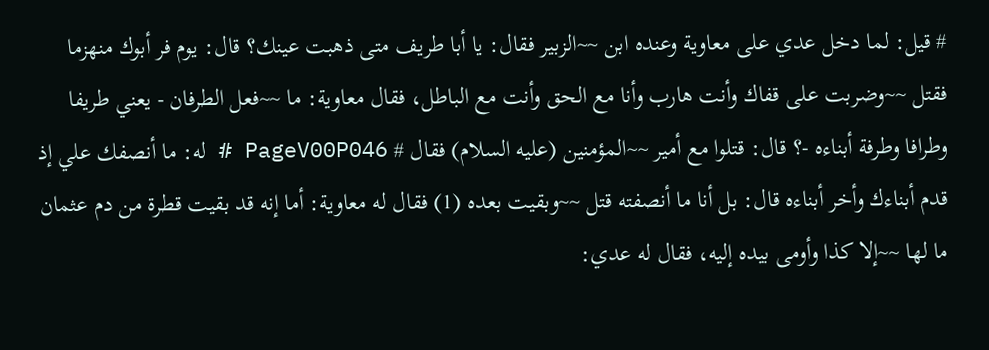# قيل: لما دخل عدي على معاوية وعنده ابن ~~الزبير فقال: يا أبا طريف متى ذهبت عينك؟ قال: يوم فر أبوك منهزما فقتل ~~وضربت على قفاك وأنت هارب وأنا مع الحق وأنت مع الباطل، فقال معاوية: ما ~~فعل الطرفان - يعني طريفا وطرافا وطرفة أبناءه -؟ قال: قتلوا مع أمير ~~المؤمنين (عليه السلام) فقال # PageV00P046 # له: ما أنصفك علي إذ قدم أبناءك وأخر أبناءه قال: بل أنا ما أنصفته قتل ~~وبقيت بعده (1) فقال له معاوية: أما إنه قد بقيت قطرة من دم عثمان ما لها ~~إلا كذا وأومى بيده إليه، فقال له عدي: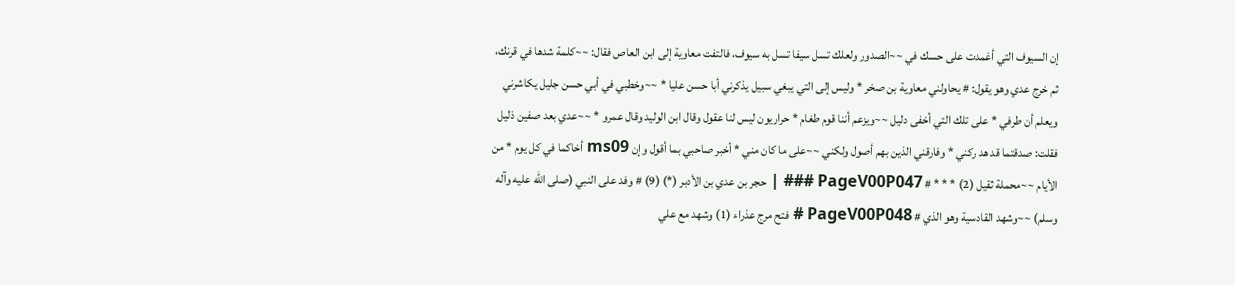إن السيوف التي أغمدت على حسك في ~~الصدور ولعلك تسل سيفا تسل به سيوف، فالتفت معاوية إلى ابن العاص فقال: ~~كلمة شدها في قرنك، ثم خرج عدي وهو يقول: # يحاولني معاوية بن صخر * وليس إلى التي يبغي سبيل يذكرني أبا حسن عليا * ~~وخطبي في أبي حسن جليل يكاشرني ويعلم أن طرفي * على تلك التي أخفى دليل ~~ويزعم أننا قوم طغام * حراريون ليس لنا عقول وقال ابن الوليد وقال عمرو * ~~عدي بعد صفين ذليل فقلت: صدقتما قد هد ركني * وفارقني الذين بهم أصول ولكني ~~على ما كان مني * أخبر صاحبي بما أقول وإن ms09 أخاكما في كل يوم * من الأيام ~~محملة ثقيل (2) * * * # PageV00P047 ### | حجر بن عدي بن الأدبر (*) (9) # وفد على النبي (صلى الله عليه وآله وسلم) ~~وشهد القادسية وهو الذي # PageV00P048 # فتح مرج عذراء (1) وشهد مع علي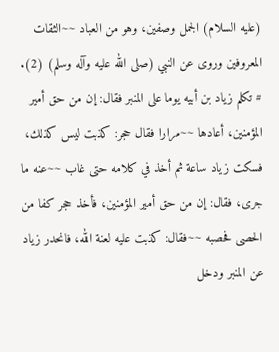(عليه السلام) الجمل وصفين، وهو من العباد ~~الثقات المعروفين وروى عن النبي (صلى الله عليه وآله وسلم) (2). # تكلم زياد بن أبيه يوما على المنبر فقال: إن من حق أمير المؤمنين، أعادها ~~مرارا فقال حجر: كذبت ليس كذلك، فسكت زياد ساعة ثم أخذ في كلامه حتى غاب ~~عنه ما جرى، فقال: إن من حق أمير المؤمنين، فأخذ حجر كفا من الحصى فحصبه ~~فقال: كذبت عليه لعنة الله، فانحدر زياد عن المنبر ودخل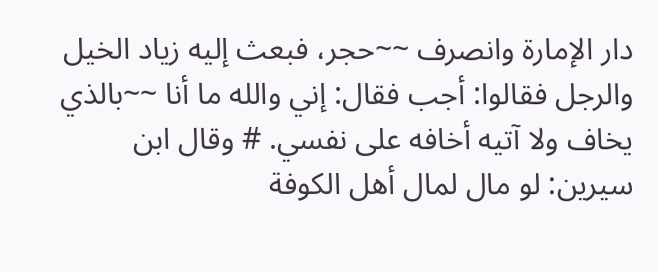دار الإمارة وانصرف ~~حجر، فبعث إليه زياد الخيل والرجل فقالوا: أجب فقال: إني والله ما أنا ~~بالذي يخاف ولا آتيه أخافه على نفسي. # وقال ابن سيرين: لو مال لمال أهل الكوفة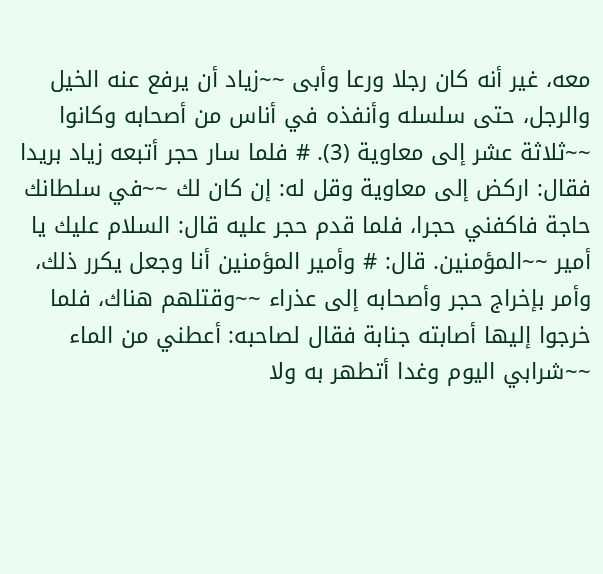معه، غير أنه كان رجلا ورعا وأبى ~~زياد أن يرفع عنه الخيل والرجل، حتى سلسله وأنفذه في أناس من أصحابه وكانوا ~~ثلاثة عشر إلى معاوية (3). # فلما سار حجر أتبعه زياد بريدا فقال: اركض إلى معاوية وقل له: إن كان لك ~~في سلطانك حاجة فاكفني حجرا، فلما قدم حجر عليه قال: السلام عليك يا أمير ~~المؤمنين. قال: # وأمير المؤمنين أنا وجعل يكرر ذلك، وأمر بإخراج حجر وأصحابه إلى عذراء ~~وقتلهم هناك، فلما خرجوا إليها أصابته جنابة فقال لصاحبه: أعطني من الماء ~~شرابي اليوم وغدا أتطهر به ولا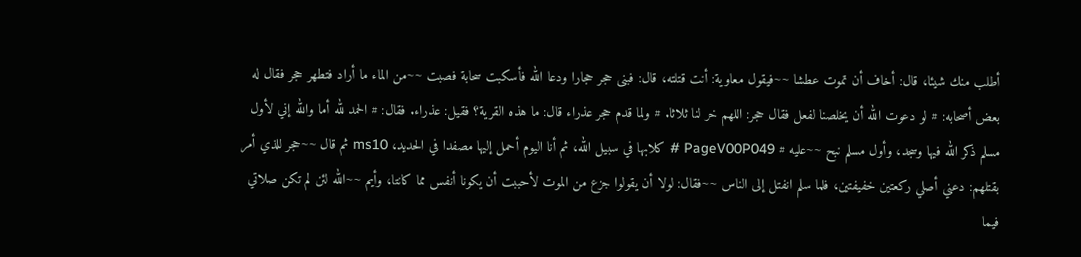أطلب منك شيئا، قال: أخاف أن تموت عطشا ~~فيقول معاوية: أنت قتلته، قال: فبنى حجر حجارا ودعا الله فأسكبت سحابة فصبت ~~من الماء ما أراد فتطهر حجر فقال له بعض أصحابه: # لو دعوت الله أن يخلصنا لفعل فقال حجر: اللهم خر لنا ثلاثا. # ولما قدم حجر عذراء قال: ما هذه القرية؟ فقيل: عذراء. فقال: # الحمد لله أما والله إني لأول مسلم ذكر الله فيها وسجد، وأول مسلم نبح ~~عليه # PageV00P049 # كلابها في سبيل الله، ثم أنا اليوم أحمل إليها مصفدا في الحديد، ms10 ثم قال ~~حجر للذي أمر بقتلهم: دعني أصلي ركعتين خفيفتين، فلما سلم انفتل إلى الناس ~~فقال: لولا أن يقولوا جزع من الموت لأحببت أن يكونا أنفس مما كانتا، وأيم ~~الله لئن لم تكن صلاتي فيما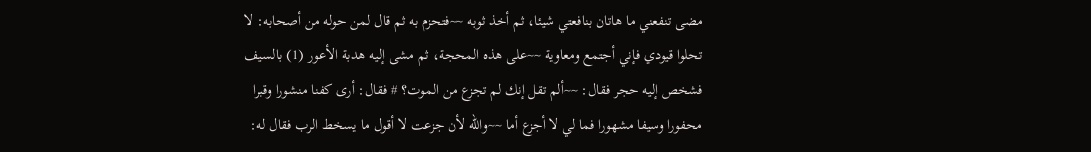مضى تنفعني ما هاتان بنافعتي شيئا، ثم أخذ ثوبه ~~فتحزم به ثم قال لمن حوله من أصحابه: لا تحلوا قيودي فإني أجتمع ومعاوية ~~على هذه المحجة، ثم مشى إليه هدبة الأعور (1) بالسيف فشخص إليه حجر فقال: ~~ألم تقل إنك لم تجزع من الموت؟ # فقال: أرى كفنا منشورا وقبرا محفورا وسيفا مشهورا فما لي لا أجزع أما ~~والله لأن جزعت لا أقول ما يسخط الرب فقال له: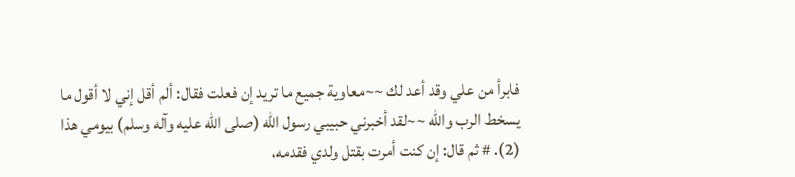فابرأ من علي وقد أعد لك ~~معاوية جميع ما تريد إن فعلت فقال: ألم أقل إني لا أقول ما يسخط الرب والله ~~لقد أخبرني حبيبي رسول الله (صلى الله عليه وآله وسلم) بيومي هذا (2). # ثم قال: إن كنت أمرت بقتل ولدي فقدمه،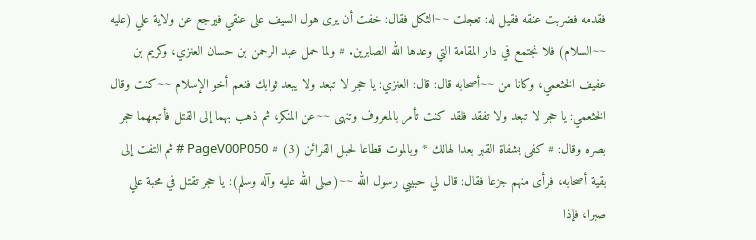فقدمه فضربت عنقه فقيل له: تعجلت ~~الثكل فقال: خفت أن يرى هول السيف على عنقي فيرجع عن ولاية علي (عليه ~~السلام) فلا نجتمع في دار المقامة التي وعدها الله الصابرين. # ولما حمل عبد الرحمن بن حسان العنزي، وكريم بن عفيف الخثعمي، وكانا من ~~أصحابه قال: قال: العنزي: يا حجر لا تبعد ولا يبعد ثوابك فنعم أخو الإسلام ~~كنت وقال الخثعمي: يا حجر لا تبعد ولا تفقد فلقد كنت تأمر بالمعروف وتنهى ~~عن المنكر، ثم ذهب بهما إلى القتل فأتبعهما حجر بصره وقال: # كفى بشفاة القبر بعدا لهالك * وبالموت قطاعا لحبل القرائن (3) # PageV00P050 # ثم التفت إلى بقية أصحابه، فرأى منهم جزعا فقال: قال لي حبيبي رسول الله ~~(صلى الله عليه وآله وسلم): يا حجر تقتل في محبة علي صبرا، فإذا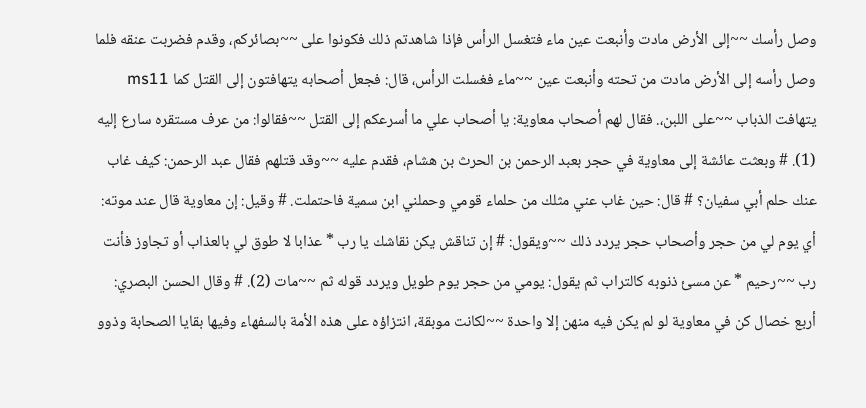وصل رأسك ~~إلى الأرض مادت وأنبعت عين ماء فتغسل الرأس فإذا شاهدتم ذلك فكونوا على ~~بصائركم، وقدم فضربت عنقه فلما وصل رأسه إلى الأرض مادت من تحته وأنبعت عين ~~ماء فغسلت الرأس، قال: فجعل أصحابه يتهافتون إلى القتل كما ms11 يتهافت الذباب ~~على اللبن،. فقال لهم أصحاب معاوية: يا أصحاب علي ما أسرعكم إلى القتل ~~فقالوا: من عرف مستقره سارع إليه (1). # وبعثت عائشة إلى معاوية في حجر بعبد الرحمن بن الحرث بن هشام، فقدم عليه ~~وقد قتلهم فقال عبد الرحمن: كيف غاب عنك حلم أبي سفيان؟ # قال: حين غاب عني مثلك من حلماء قومي وحملني ابن سمية فاحتملت. # وقيل: إن معاوية قال عند موته: أي يوم لي من حجر وأصحاب حجر يردد ذلك ~~ويقول: # إن تناقش يكن نقاشك يا رب * عذابا لا طوق لي بالعذاب أو تجاوز فأنت رب ~~رحيم * عن مسئ ذنوبه كالتراب ثم يقول: يومي من حجر يوم طويل ويردد قوله ثم ~~مات (2). # وقال الحسن البصري: أربع خصال كن في معاوية لو لم يكن فيه منهن إلا واحدة ~~لكانت موبقة، انتزاؤه على هذه الأمة بالسفهاء وفيها بقايا الصحابة وذوو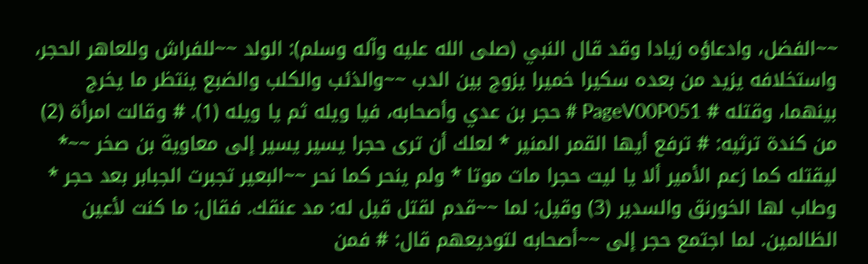~~الفضل، وادعاؤه زيادا وقد قال النبي (صلى الله عليه وآله وسلم): الولد ~~للفراش وللعاهر الحجر، واستخلافه يزيد من بعده سكيرا خميرا يزوج بين الدب ~~والذئب والكلب والضبع ينتظر ما يخرج بينهما، وقتله # PageV00P051 # حجر بن عدي وأصحابه، فيا ويله ثم يا ويله (1). # وقالت امرأة (2) من كندة ترثيه: # ترفع أيها القمر المنير * لعلك أن ترى حجرا يسير يسير إلى معاوية بن صخر ~~* ليقتله كما زعم الأمير ألا يا ليت حجرا مات موتا * ولم ينحر كما نحر ~~البعير تجبرت الجبابر بعد حجر * وطاب لها الخورنق والسدير (3) وقيل: لما ~~قدم لقتل قيل له: مد عنقك. فقال: ما كنت لأعين الظالمين. لما اجتمع حجر إلى ~~أصحابه لتوديعهم قال: # فمن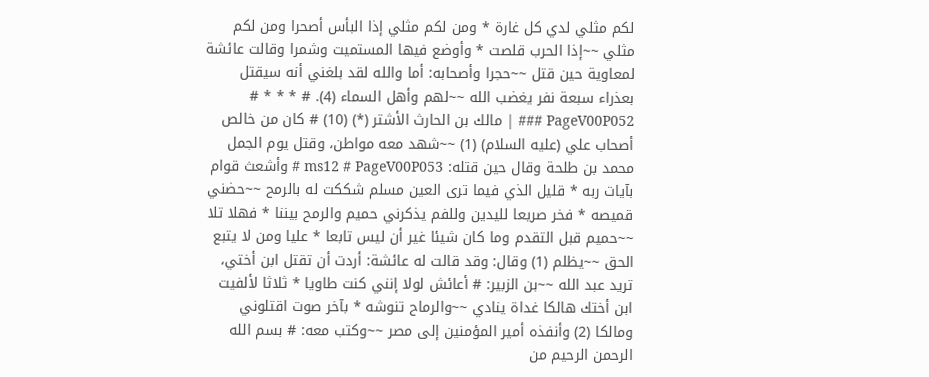لكم مثلي لدي كل غارة * ومن لكم مثلي إذا البأس أصحرا ومن لكم مثلي ~~إذا الحرب قلصت * وأوضع فيها المستميت وشمرا وقالت عائشة لمعاوية حين قتل ~~حجرا وأصحابه: أما والله لقد بلغني أنه سيقتل بعذراء سبعة نفر يغضب الله ~~لهم وأهل السماء (4). # * * * # PageV00P052 ### | مالك بن الحارث الأشتر (*) (10) # كان من خالص أصحاب علي (عليه السلام) (1) ~~شهد معه مواطن، وقتل يوم الجمل محمد بن طلحة وقال حين قتله: ms12 # PageV00P053 # وأشعث قوام بآيات ربه * قليل الذي فيما ترى العين مسلم شككت له بالرمح ~~حضني قميصه * فخر صريعا لليدين وللفم يذكرني حميم والرمح بيننا * فهلا تلا ~~حميم قبل التقدم وما كان شيئا غير أن ليس تابعا * عليا ومن لا يتبع الحق ~~يظلم (1) وقال: وقد قالت له عائشة: أردت أن تقتل ابن أختي، تريد عبد الله ~~بن الزبير: # أعائش لولا إنني كنت طاويا * ثلاثا لألفيت ابن أختك هالكا غداة ينادي ~~والرماح تنوشه * بآخر صوت اقتلوني ومالكا (2) وأنفذه أمير المؤمنين إلى مصر ~~وكتب معه: # بسم الله الرحمن الرحيم من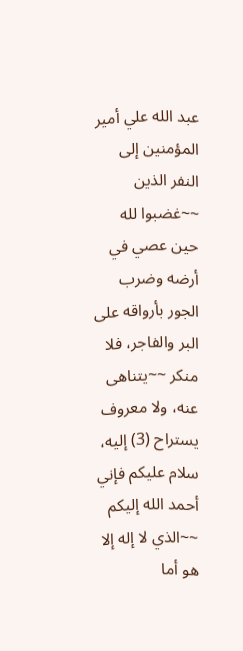عبد الله علي أمير المؤمنين إلى النفر الذين ~~غضبوا لله حين عصي في أرضه وضرب الجور بأرواقه على البر والفاجر، فلا منكر ~~يتناهى عنه، ولا معروف يستراح (3) إليه، سلام عليكم فإني أحمد الله إليكم ~~الذي لا إله إلا هو أما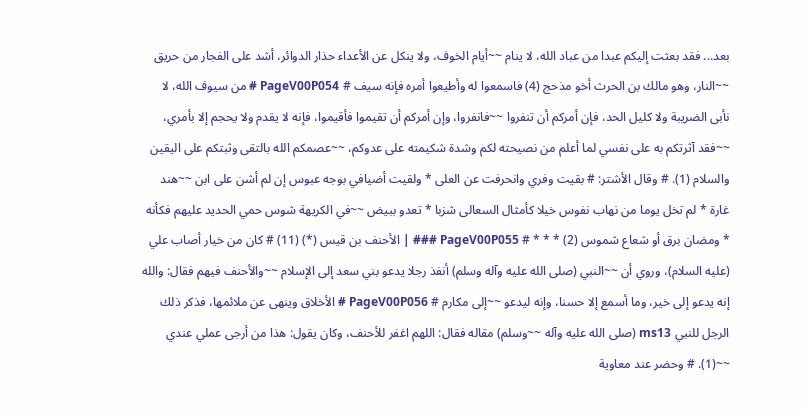بعد... فقد بعثت إليكم عبدا من عباد الله، لا ينام ~~أيام الخوف، ولا ينكل عن الأعداء حذار الدوائر، أشد على الفجار من حريق ~~النار، وهو مالك بن الحرث أخو مذحج (4) فاسمعوا له وأطيعوا أمره فإنه سيف # PageV00P054 # من سيوف الله، لا نأبى الضريبة ولا كليل الحد، فإن أمركم أن تنفروا ~~فانفروا، وإن أمركم أن تقيموا فأقيموا، فإنه لا يقدم ولا يحجم إلا بأمري، ~~فقد آثرتكم به على نفسي لما أعلم من نصيحته لكم وشدة شكيمته على عدوكم، ~~عصمكم الله بالتقى وثبتكم على اليقين والسلام (1). # وقال الأشتر: # بقيت وفري وانحرفت عن العلى * ولقيت أضيافي بوجه عبوس إن لم أشن على ابن ~~هند غارة * لم تخل يوما من نهاب نفوس خيلا كأمثال السعالى شزبا * تعدو ببيض ~~في الكريهة شوس حمي الحديد عليهم فكأنه * ومضان برق أو شعاع شموس (2) * * * # PageV00P055 ### | الأحنف بن قيس (*) (11) # كان من خيار أصاب علي (عليه السلام)، وروي أن ~~النبي (صلى الله عليه وآله وسلم) أنفذ رجلا يدعو بني سعد إلى الإسلام ~~والأحنف فيهم فقال: والله إنه يدعو إلى خير، وما أسمع إلا حسنا، وإنه ليدعو ~~إلى مكارم # PageV00P056 # الأخلاق وينهى عن ملائمها، فذكر ذلك الرجل للنبي ms13 (صلى الله عليه وآله ~~وسلم) مقاله فقال: اللهم اغفر للأحنف، وكان يقول: هذا من أرجى عملي عندي ~~(1). # وحضر عند معاوية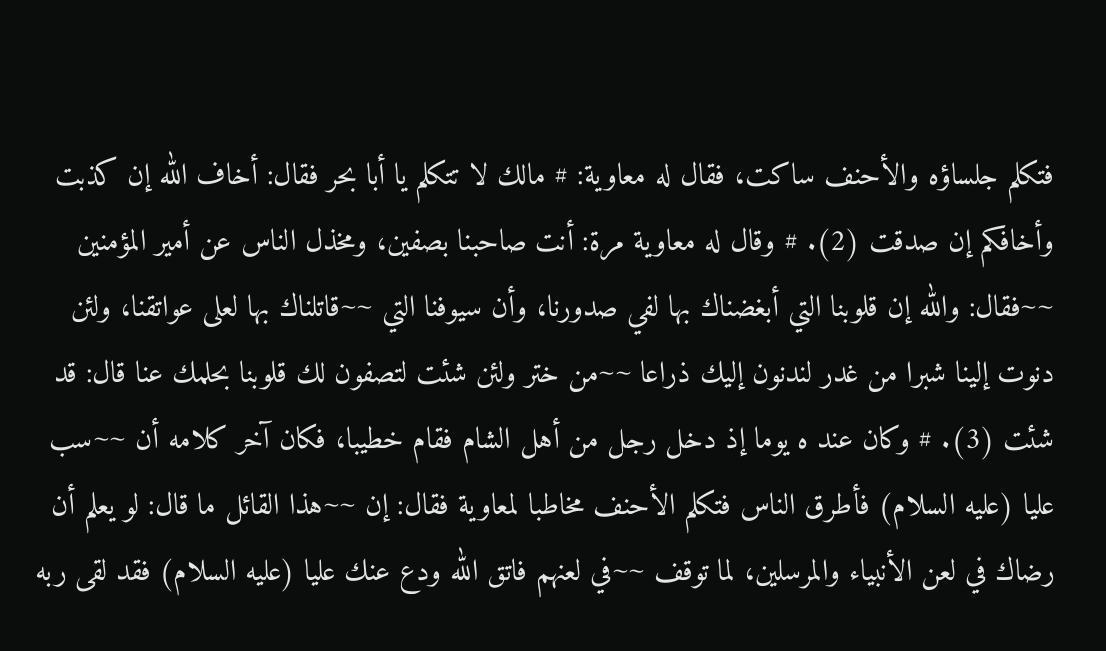فتكلم جلساؤه والأحنف ساكت، فقال له معاوية: # مالك لا تتكلم يا أبا بحر فقال: أخاف الله إن كذبت وأخافكم إن صدقت (2). # وقال له معاوية مرة: أنت صاحبنا بصفين، ومخذل الناس عن أمير المؤمنين ~~فقال: والله إن قلوبنا التي أبغضناك بها لفي صدورنا، وأن سيوفنا التي ~~قاتلناك بها لعلى عواتقنا، ولئن دنوت إلينا شبرا من غدر لندنون إليك ذراعا ~~من ختر ولئن شئت لتصفون لك قلوبنا بحلمك عنا قال: قد شئت (3). # وكان عند ه يوما إذ دخل رجل من أهل الشام فقام خطيبا، فكان آخر كلامه أن ~~سب عليا (عليه السلام) فأطرق الناس فتكلم الأحنف مخاطبا لمعاوية فقال: إن ~~هذا القائل ما قال: لو يعلم أن رضاك في لعن الأنبياء والمرسلين، لما توقف ~~في لعنهم فاتق الله ودع عنك عليا (عليه السلام) فقد لقى ربه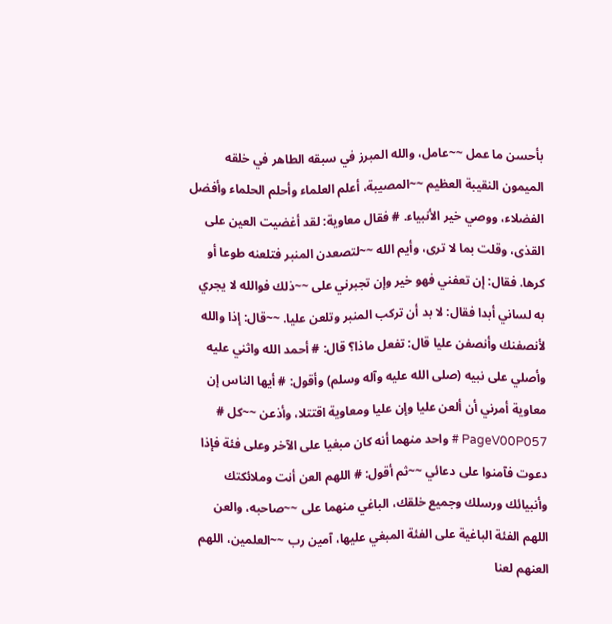بأحسن ما عمل ~~عامل، والله المبرز في سبقه الطاهر في خلقه الميمون النقيبة العظيم ~~المصيبة، أعلم العلماء وأحلم الحلماء وأفضل الفضلاء، ووصي خير الأنبياء. # فقال معاوية: لقد أغضيت العين على القذى، وقلت بما لا ترى، وأيم الله ~~لتصعدن المنبر فتلعنه طوعا أو كرها. فقال: إن تعفني فهو خير وإن تجبرني على ~~ذلك فوالله لا يجري به لساني أبدا فقال: لا بد أن تركب المنبر وتلعن عليا. ~~قال: إذا والله لأنصفنك وأنصفن عليا قال: تفعل ماذا؟ قال: # أحمد الله واثني عليه وأصلي على نبيه (صلى الله عليه وآله وسلم) وأقول: # أيها الناس إن معاوية أمرني أن ألعن عليا وإن عليا ومعاوية اقتتلا، وأذعن ~~كل # PageV00P057 # واحد منهما أنه كان مبغيا على الآخر وعلى فئة فإذا دعوت فآمنوا على دعائي ~~ثم أقول: # اللهم العن أنت وملائكتك وأنبيائك ورسلك وجميع خلقك، الباغي منهما على ~~صاحبه، والعن اللهم الفئة الباغية على الفئة المبغي عليها، آمين رب ~~العلمين، اللهم العنهم لعنا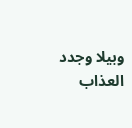وبيلا وجدد العذاب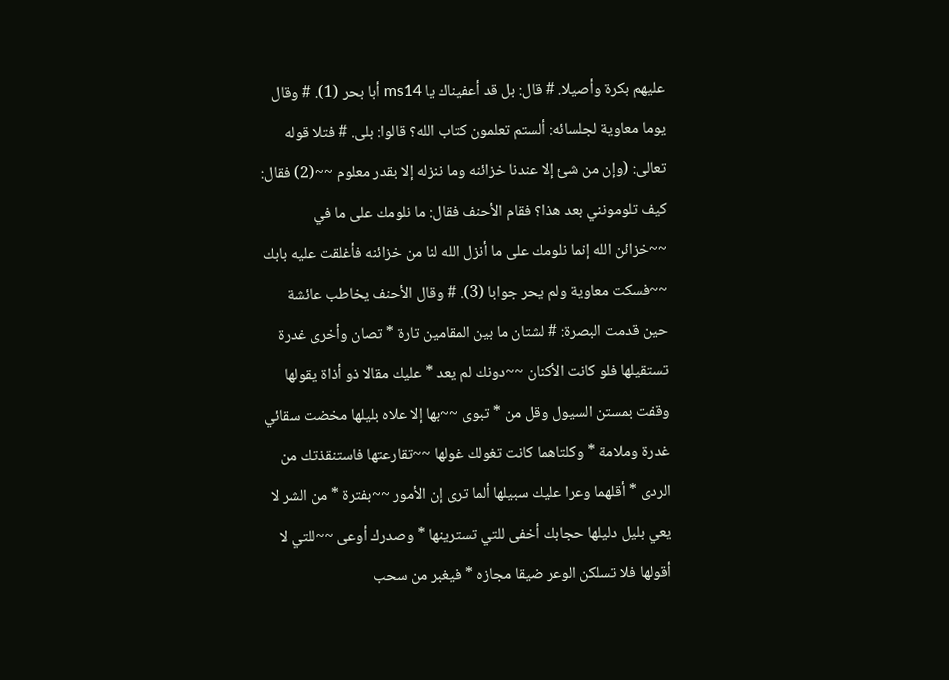عليهم بكرة وأصيلا. # قال: بل قد أعفيناك يا ms14 أبا بحر (1). # وقال يوما معاوية لجلسائه: ألستم تعلمون كتاب الله؟ قالوا: بلى. # فتلا قوله تعالى: (وإن من شئ إلا عندنا خزائنه وما ننزله إلا بقدر معلوم ~~(2) فقال: كيف تلومونني بعد هذا؟ فقام الأحنف فقال: ما نلومك على ما في ~~خزائن الله إنما نلومك على ما أنزل الله لنا من خزائنه فأغلقت عليه بابك ~~فسكت معاوية ولم يحر جوابا (3). # وقال الأحنف يخاطب عائشة حين قدمت البصرة: # لشتان ما بين المقامين تارة * تصان وأخرى غدرة تستقيلها فلو كانت الأكنان ~~دونك لم يعد * عليك مقالا ذو أذاة يقولها وقفت بمستن السيول وقل من * تبوى ~~بها إلا علاه بليلها مخضت سقائي غدرة وملامة * وكلتاهما كانت تغولك غولها ~~تقارعتها فاستنقذتك من الردى * أقلهما وعرا عليك سبيلها ألما ترى إن الأمور ~~بفترة * من الشر لا يعي بليل دليلها حجابك أخفى للتي تسترينها * وصدرك أوعى ~~للتي لا أقولها فلا تسلكن الوعر ضيقا مجازه * فيغبر من سحب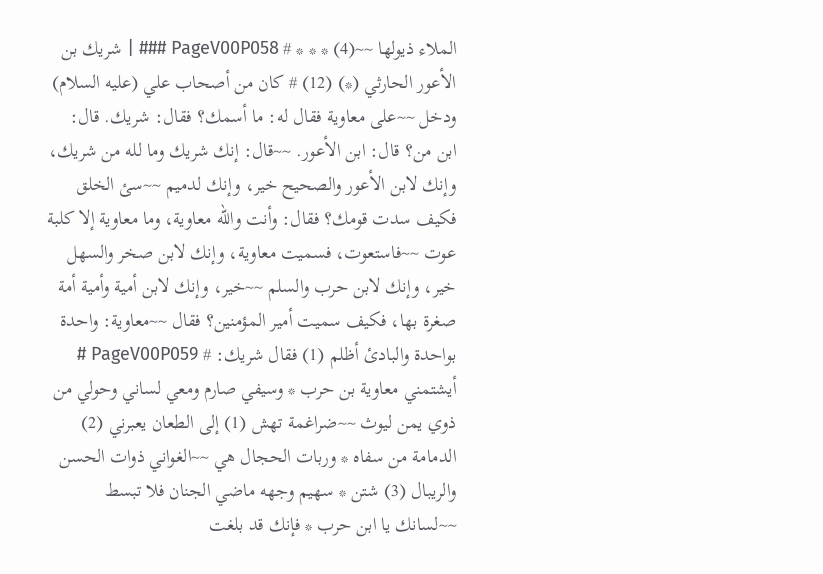الملاء ذيولها ~~(4) * * * # PageV00P058 ### | شريك بن الأعور الحارثي (*) (12) # كان من أصحاب علي (عليه السلام) ودخل ~~على معاوية فقال له: ما أسمك؟ فقال: شريك. قال: ابن من؟ قال: ابن الأعور. ~~قال: إنك شريك وما لله من شريك، وإنك لابن الأعور والصحيح خير، وإنك لدميم ~~سئ الخلق فكيف سدت قومك؟ فقال: وأنت والله معاوية، وما معاوية إلا كلبة عوت ~~فاستعوت، فسميت معاوية، وإنك لابن صخر والسهل خير، وإنك لابن حرب والسلم ~~خير، وإنك لابن أمية وأمية أمة صغرة بها، فكيف سميت أمير المؤمنين؟ فقال ~~معاوية: واحدة بواحدة والبادئ أظلم (1) فقال شريك: # PageV00P059 # أيشتمني معاوية بن حرب * وسيفي صارم ومعي لساني وحولي من ذوي يمن ليوث ~~ضراغمة تهش (1) إلى الطعان يعبرني (2) الدمامة من سفاه * وربات الحجال هي ~~الغواني ذوات الحسن والريبال (3) شتن * سهيم وجهه ماضي الجنان فلا تبسط ~~لسانك يا ابن حرب * فإنك قد بلغت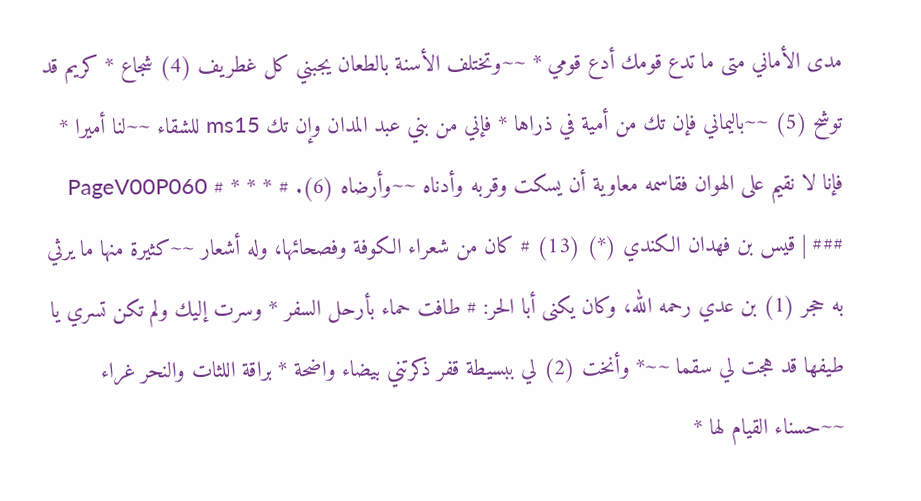مدى الأماني متى ما تدع قومك أدع قومي * ~~وتختلف الأسنة بالطعان يجبني كل غطريف (4) شجاع * كريم قد توشح (5) ~~باليماني فإن تك من أمية في ذراها * فإني من بني عبد المدان وإن تك ms15 للشقاء ~~لنا أميرا * فإنا لا نقيم على الهوان فقاسمه معاوية أن يسكت وقربه وأدناه ~~وأرضاه (6). # * * * # PageV00P060 ### | قيس بن فهدان الكندي (*) (13) # كان من شعراء الكوفة وفصحائها، وله أشعار ~~كثيرة منها ما يرثي به حجر (1) بن عدي رحمه الله، وكان يكنى أبا الحر: # طافت حماء بأرحل السفر * وسرت إليك ولم تكن تسري يا طيفها قد هجت لي سقما ~~* وأنخت (2) لي ببسيطة قفر ذكرتني بيضاء واضحة * براقة اللثات والنحر غراء ~~حسناء القيام لها *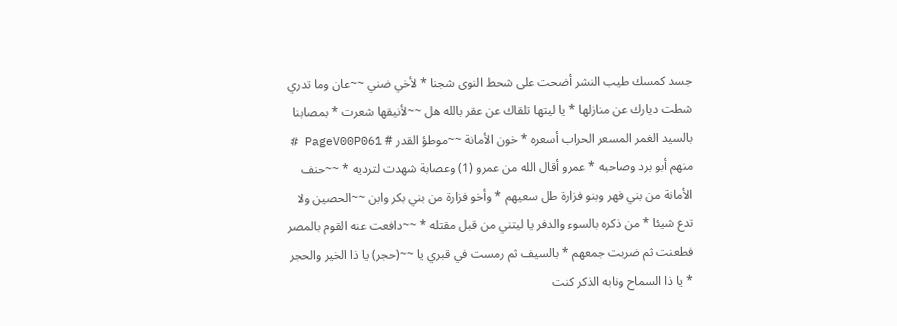جسد كمسك طيب النشر أضحت على شحط النوى شجنا * لأخي ضني ~~عان وما تدري شطت ديارك عن منازلها * يا ليتها تلقاك عن عقر بالله هل ~~لأنيقها شعرت * بمصابنا بالسيد الغمر المسعر الحراب أسعره * خون الأمانة ~~موطؤ القدر # PageV00P061 # منهم أبو برد وصاحبه * عمرو أقال الله من عمرو (1) وعصابة شهدت لترديه * ~~حنف الأمانة من بني فهر وبنو فزارة طل سعيهم * وأخو فزارة من بني بكر وابن ~~الحصين ولا تدع شيئا * من ذكره بالسوء والدفر يا ليتني من قبل مقتله * ~~دافعت عنه القوم بالمصر فطعنت ثم ضربت جمعهم * بالسيف ثم رمست في قبري يا ~~(حجر) يا ذا الخير والحجر * يا ذا السماح ونابه الذكر كنت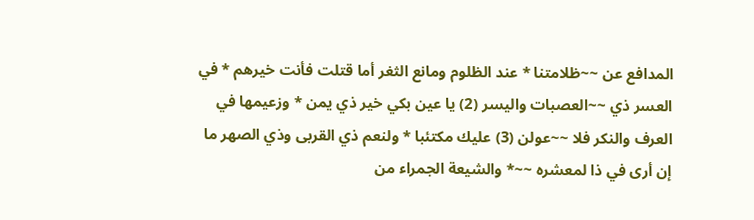المدافع عن ~~ظلامتنا * عند الظلوم ومانع الثغر أما قتلت فأنت خيرهم * في العسر ذي ~~العصبات واليسر (2) يا عين بكي خير ذي يمن * وزعيمها في العرف والنكر فلا ~~عولن (3) عليك مكتئبا * ولنعم ذي القربى وذي الصهر ما إن أرى في ذا لمعشره ~~* والشيعة الجمراء من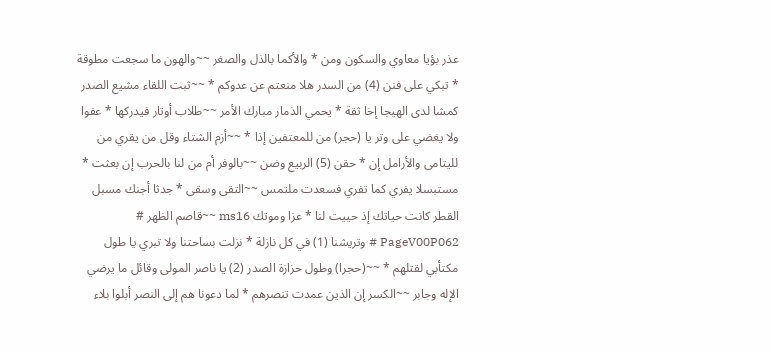عذر بؤيا معاوي والسكون ومن * والأكما بالذل والصغر ~~والهون ما سجعت مطوقة * تبكي على فنن (4) من السدر هلا منعتم عن عدوكم * ~~ثبت اللقاء مشيع الصدر كمشا لدى الهيجا إخا ثقة * يحمي الذمار مبارك الأمر ~~طلاب أوتار فيدركها * عفوا ولا يغضي على وتر يا (حجر) من للمعتفين إذا * ~~أزم الشتاء وقل من يقري من لليتامى والأرامل إن * حقن (5) الربيع وضن ~~بالوفر أم من لنا بالحرب إن بعثت * مستبسلا يفري كما تفري فسعدت ملتمس ~~التقى وسقى * جدثا أجنك مسبل القطر كانت حياتك إذ حييت لنا * عزا وموتك ms16 ~~قاصم الظهر # PageV00P062 # وتريشنا (1) في كل نازلة * نزلت بساحتنا ولا تبري يا طول مكتأبي لقتلهم * ~~(حجرا) وطول حزازة الصدر (2) يا ناصر المولى وقائل ما يرضي الإله وجابر ~~الكسر إن الذين عمدت تنصرهم * لما دعونا هم إلى النصر أبلوا بلاء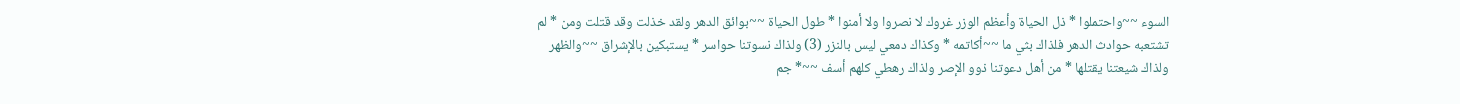السوء ~~واحتملوا * ذل الحياة وأعظم الوزر غروك لا نصروا ولا أمنوا * طول الحياة ~~بوائق الدهر ولقد خذلت وقد قتلت ومن * لم تشتعبه حوادث الدهر فلذاك بثي ما ~~أكاتمه * وكذاك دمعي ليس بالنزر (3) ولذاك نسوتنا حواسر * يستبكين بالإشراق ~~والظهر ولذاك شيعتنا يقتلها * من أهل دعوتنا ذوو الإصر ولذاك رهطي كلهم أسف ~~* جم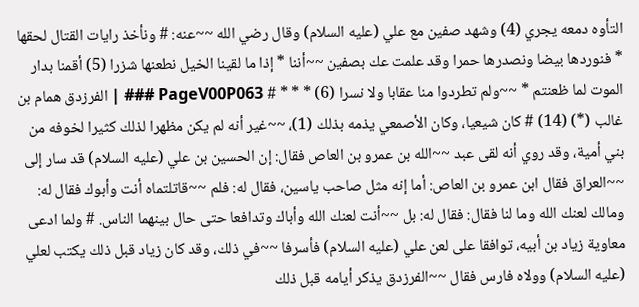التأوه دمعه يجري (4) وشهد صفين مع علي (عليه السلام) وقال رضي الله ~~عنه: # ونأخذ رايات القتال لحقها * فنوردها بيضا ونصدرها حمرا وقد علمت عك بصفين ~~أننا * إذا ما لقينا الخيل نطعنها شزرا (5) أقمنا بدار الموت لما ظعنتم * ~~ولم تطردوا منا عقابا ولا نسرا (6) * * * # PageV00P063 ### | الفرزدق همام بن غالب (*) (14) # كان شيعيا، وكان الأصمعي يذمه بذلك (1)، ~~غير أنه لم يكن مظهرا لذلك كثيرا لخوفه من بني أمية، وقد روي أنه لقى عبد ~~الله بن عمرو بن العاص فقال: إن الحسين بن علي (عليه السلام) قد سار إلى ~~العراق فقال ابن عمرو بن العاص: أما إنه مثل صاحب ياسين، فقال له: فلم ~~قاتلتماه أنت وأبوك فقال له: ومالك لعنك الله وما لنا فقال: فقال له: بل ~~أنت لعنك الله وأباك وتدافعا حتى حال بينهما الناس. # ولما ادعى معاوية زياد بن أبيه، توافقا على لعن علي (عليه السلام) فأسرفا ~~في ذلك، وقد كان زياد قبل ذلك يكتب لعلي (عليه السلام) وولاه فارس فقال ~~الفرزدق يذكر أيامه قبل ذلك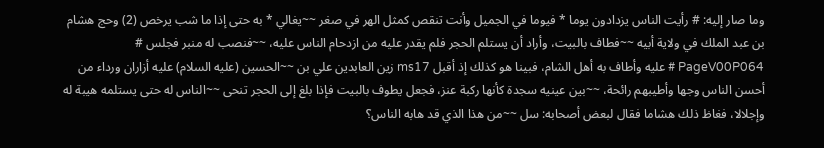وما صار إليه: # رأيت الناس يزدادون يوما * فيوما في الجميل وأنت تنقص كمثل الهر في صغر ~~يغالي * به حتى إذا ما شب يرخص (2) وحج هشام بن عبد الملك في ولاية أبيه ~~فطاف بالبيت، وأراد أن يستلم الحجر فلم يقدر عليه من ازدحام الناس عليه، ~~فنصب له منبر فجلس # PageV00P064 # عليه وأطاف به أهل الشام، فبينا هو كذلك إذ أقبل ms17 زين العابدين علي بن ~~الحسين (عليه السلام) عليه أزاران ورداء من أحسن الناس وجها وأطيبهم رائحة، ~~بين عينيه سجدة كأنها ركبة عنز، فجعل يطوف بالبيت فإذا بلغ إلى الحجر تنحى ~~الناس له حتى يستلمه هيبة له وإجلالا، فغاظ ذلك هشاما فقال لبعض أصحابه: سل ~~من هذا الذي قد هابه الناس؟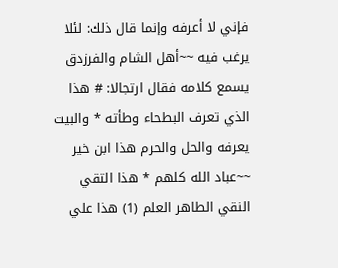فإني لا أعرفه وإنما قال ذلك: لئلا يرغب فيه ~~أهل الشام والفرزدق يسمع كلامه فقال ارتجالا: # هذا الذي تعرف البطحاء وطأته * والبيت يعرفه والحل والحرم هذا ابن خير ~~عباد الله كلهم * هذا التقي النقي الطاهر العلم (1) هذا علي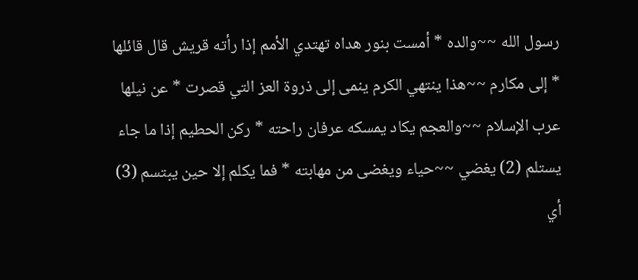رسول الله ~~والده * أمست بنور هداه تهتدي الأمم إذا رأته قريش قال قائلها * إلى مكارم ~~هذا ينتهي الكرم ينمى إلى ذروة العز التي قصرت * عن نيلها عرب الإسلام ~~والعجم يكاد يمسكه عرفان راحته * ركن الحطيم إذا ما جاء يستلم (2) يغضي ~~حياء ويغضى من مهابته * فما يكلم إلا حين يبتسم (3) أي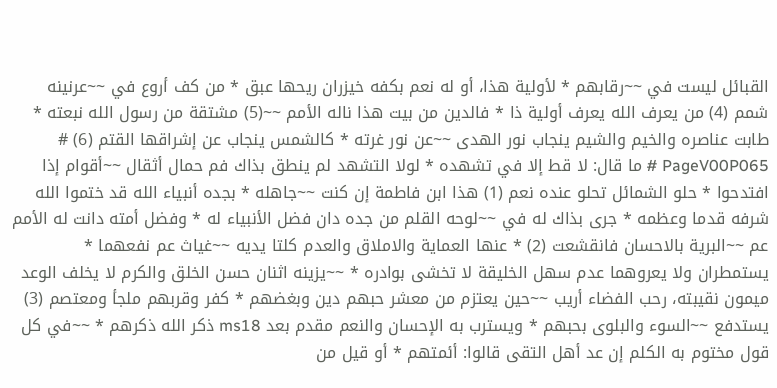القبائل ليست في ~~رقابهم * لأولية هذا، أو له نعم بكفه خيزران ريحها عبق * من كف أروع في ~~عرنينه شمم (4) من يعرف الله يعرف أولية ذا * فالدين من بيت هذا ناله الأمم ~~(5) مشتقة من رسول الله نبعته * طابت عناصره والخيم والشيم ينجاب نور الهدى ~~عن نور غرته * كالشمس ينجاب عن إشراقها القتم (6) # PageV00P065 # ما قال: لا قط إلا في تشهده * لولا التشهد لم ينطق بذاك فم حمال أثقال ~~أقوام إذا افتدحوا * حلو الشمائل تحلو عنده نعم (1) هذا ابن فاطمة إن كنت ~~جاهله * بجده أنبياء الله قد ختموا الله شرفه قدما وعظمه * جرى بذاك له في ~~لوحه القلم من جده دان فضل الأنبياء له * وفضل أمته دانت له الأمم عم ~~البرية بالاحسان فانقشعت (2) * عنها العماية والاملاق والعدم كلتا يديه ~~غياث عم نفعهما * يستمطران ولا يعروهما عدم سهل الخليقة لا تخشى بوادره * ~~يزينه اثنان حسن الخلق والكرم لا يخلف الوعد ميمون نقيبته، رحب الفضاء أريب ~~حين يعتزم من معشر حبهم دين وبغضهم * كفر وقربهم ملجأ ومعتصم (3) يستدفع ~~السوء والبلوى بحبهم * ويسترب به الإحسان والنعم مقدم بعد ms18 ذكر الله ذكرهم * ~~في كل قول مختوم به الكلم إن عد أهل التقى قالوا: أئمتهم * أو قيل من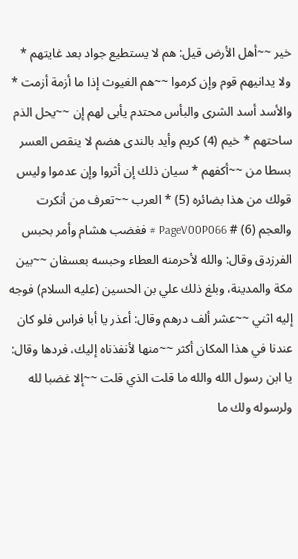خير ~~أهل الأرض قيل: هم لا يستطيع جواد بعد غايتهم * ولا يدانيهم قوم وإن كرموا ~~هم الغيوث إذا ما أزمة أزمت * والأسد أسد الشرى والبأس محتدم يأبى لهم إن ~~يحل الذم ساحتهم * خيم (4) كريم وأيد بالندى هضم لا ينقص العسر بسطا من ~~أكفهم * سيان ذلك إن أثروا وإن عدموا وليس قولك من هذا بضائره (5) * العرب ~~تعرف من أنكرت والعجم (6) # PageV00P066 # فغضب هشام وأمر بحبس الفرزدق وقال: والله لأحرمنه العطاء وحبسه بعسفان ~~بين مكة والمدينة، وبلغ ذلك علي بن الحسين (عليه السلام) فوجه إليه اثني ~~عشر ألف درهم وقال: أعذر يا أبا فراس فلو كان عندنا في هذا المكان أكثر ~~منها لأنفذناه إليك، فردها وقال: يا ابن رسول الله والله ما قلت الذي قلت ~~إلا غضبا لله ولرسوله ولك ما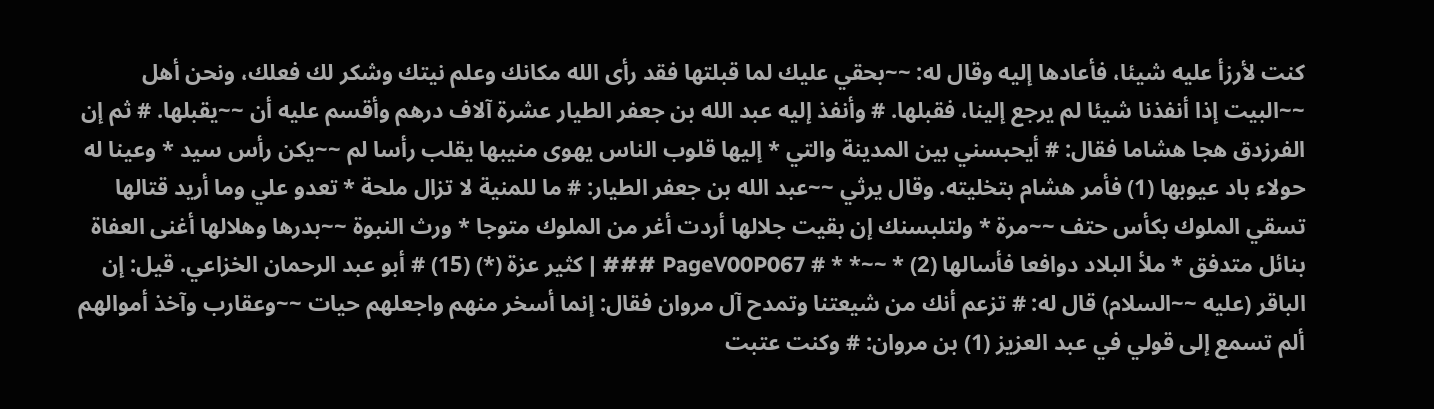كنت لأرزأ عليه شيئا، فأعادها إليه وقال له: ~~بحقي عليك لما قبلتها فقد رأى الله مكانك وعلم نيتك وشكر لك فعلك، ونحن أهل ~~البيت إذا أنفذنا شيئا لم يرجع إلينا، فقبلها. # وأنفذ إليه عبد الله بن جعفر الطيار عشرة آلاف درهم وأقسم عليه أن ~~يقبلها. # ثم إن الفرزدق هجا هشاما فقال: # أيحبسني بين المدينة والتي * إليها قلوب الناس يهوى منيبها يقلب رأسا لم ~~يكن رأس سيد * وعينا له حولاء باد عيوبها (1) فأمر هشام بتخليته. وقال يرثي ~~عبد الله بن جعفر الطيار: # ما للمنية لا تزال ملحة * تعدو علي وما أريد قتالها تسقي الملوك بكأس حتف ~~مرة * ولتلبسنك إن بقيت جلالها أردت أغر من الملوك متوجا * ورث النبوة ~~بدرها وهلالها أغنى العفاة بنائل متدفق * ملأ البلاد دوافعا فأسالها (2) * ~~* * # PageV00P067 ### | كثير عزة (*) (15) # أبو عبد الرحمان الخزاعي. قيل: إن الباقر (عليه ~~السلام) قال له: # تزعم أنك من شيعتنا وتمدح آل مروان فقال: إنما أسخر منهم واجعلهم حيات ~~وعقارب وآخذ أموالهم ألم تسمع إلى قولي في عبد العزيز (1) بن مروان: # وكنت عتبت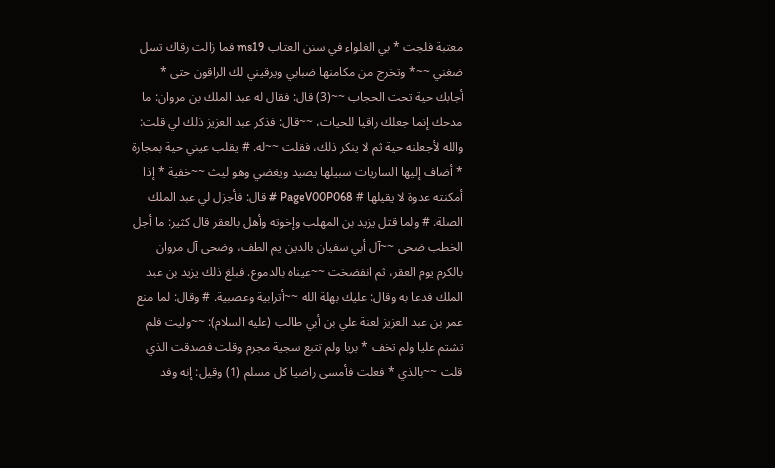معتبة فلجت * بي الغلواء في سنن العتاب ms19 فما زالت رقاك تسل ضغني ~~* وتخرج من مكامنها ضبابي ويرقيني لك الراقون حتى * أجابك حية تحت الحجاب ~~(3) قال: فقال له عبد الملك بن مروان: ما مدحك إنما جعلك راقيا للحيات، ~~قال: فذكر عبد العزيز ذلك لي قلت: والله لأجعلنه حية ثم لا ينكر ذلك، فقلت ~~له. # يقلب عيني حية بمجارة * أضاف إليها الساريات سبيلها يصيد ويغضي وهو ليث ~~خفية * إذا أمكنته عدوة لا يقيلها # PageV00P068 # قال: فأجزل لي عبد الملك الصلة. # ولما قتل يزيد بن المهلب وإخوته وأهل بالعقر قال كثير: ما أجل الخطب ضحى ~~آل أبي سفيان بالدين يم الطف، وضحى آل مروان بالكرم يوم العقر، ثم انفضخت ~~عيناه بالدموع. فبلغ ذلك يزيد بن عبد الملك فدعا به وقال: عليك بهلة الله ~~أترابية وعصبية. # وقال: لما منع عمر بن عبد العزيز لعنة علي بن أبي طالب (عليه السلام): ~~وليت فلم تشتم عليا ولم تخف * بريا ولم تتبع سجية مجرم وقلت فصدقت الذي قلت ~~بالذي * فعلت فأمسى راضيا كل مسلم (1) وقيل: إنه وفد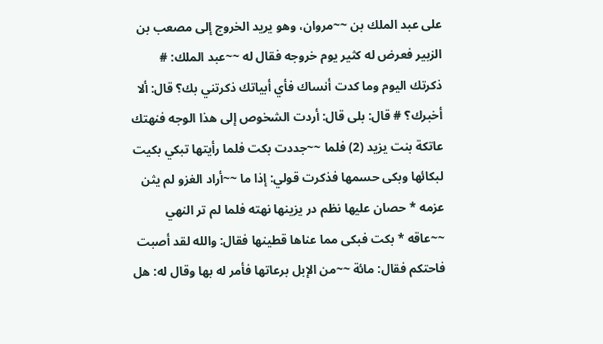على عبد الملك بن ~~مروان، وهو يريد الخروج إلى مصعب بن الزبير فعرض له كثير يوم خروجه فقال له ~~عبد الملك: # ذكرتك اليوم وما كدت أنساك فأي أبياتك ذكرتني بك؟ قال: ألا أخبرك؟ # قال: بلى قال: أردت الشخوص إلى هذا الوجه فنهتك عاتكة بنت يزيد (2) فلما ~~جددت بكت فلما رأيتها تبكي بكيت لبكائها وبكى حسمها فذكرت قولي: إذا ما ~~أراد الغزو لم يثن عزمه * حصان عليها نظم در يزينها نهته فلما لم تر النهي ~~عاقه * بكت فبكى مما عناها قطينها فقال: والله لقد أصبت فاحتكم فقال: مائة ~~من الإبل برعاتها فأمر له بها وقال له: هل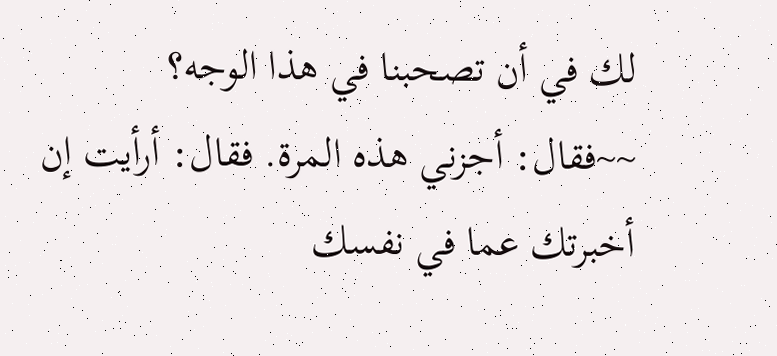لك في أن تصحبنا في هذا الوجه؟ ~~فقال: أجزني هذه المرة. فقال: أرأيت إن أخبرتك عما في نفسك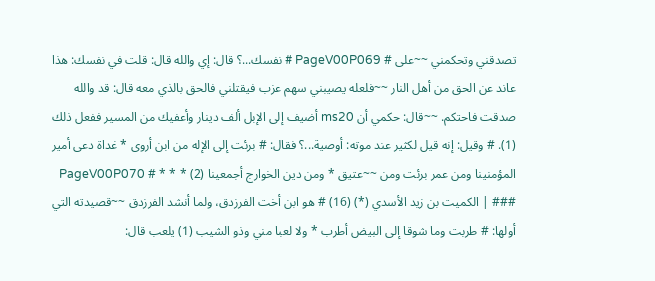تصدقني وتحكمني ~~على # PageV00P069 # نفسك...؟ قال: إي والله قال: قلت في نفسك: هذا عاند عن الحق من أهل النار ~~فلعله يصيبني سهم عزب فيقتلني فالحق بالذي معه قال: قد والله صدقت فاحتكم. ~~قال: حكمي أن ms20 أضيف إلى الإبل ألف دينار وأعفيك من المسير ففعل ذلك (1). # وقيل: إنه قيل لكثير عند موته: أوصية...؟ فقال: # برئت إلى الإله من ابن أروى * غداة دعى أمير المؤمنينا ومن عمر برئت ومن ~~عتيق * ومن دين الخوارج أجمعينا (2) * * * # PageV00P070 ### | الكميت بن زيد الأسدي (*) (16) # هو ابن أخت الفرزدق، ولما أنشد الفرزدق ~~قصيدته التي أولها: # طربت وما شوقا إلى البيض أطرب * ولا لعبا مني وذو الشيب (1) يلعب قال: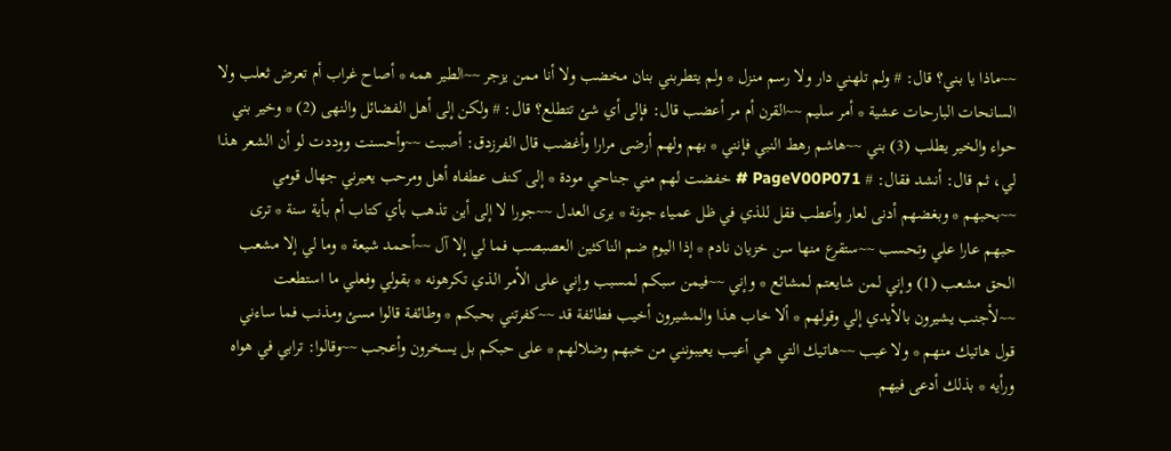~~ماذا يا بني؟ قال: # ولم تلهني دار ولا رسم منزل * ولم يتطربني بنان مخضب ولا أنا ممن يزجر ~~الطير همه * أصاح غراب أم تعرض ثعلب ولا السانحات البارحات عشية * أمر سليم ~~القرن أم مر أعضب قال: فإلى أي شئ تتطلع؟ قال: # ولكن إلى أهل الفضائل والنهى (2) * وخير بني حواء والخير يطلب (3) بني ~~هاشم رهط النبي فإنني * بهم ولهم أرضى مرارا وأغضب قال الفرزدق: أصبت ~~وأحسنت ووددت لو أن الشعر هذا لي، ثم قال: أنشد فقال: # PageV00P071 # خفضت لهم مني جناحي مودة * إلى كنف عطفاه أهل ومرحب يعيرني جهال قومي ~~بحبهم * وبغضهم أدنى لعار وأعطب فقل للذي في ظل عمياء جونة * يرى العدل ~~جورا لا إلى أين تذهب بأي كتاب أم بأية سنة * ترى حبهم عارا علي وتحسب ~~ستقرع منها سن خزيان نادم * إذا اليوم ضم الناكثين العصبصب فما لي إلا آل ~~أحمد شيعة * وما لي إلا مشعب الحق مشعب (1) وإني لمن شايعتم لمشائع * وإني ~~فيمن سبكم لمسبب وإني على الأمر الذي تكرهونه * بقولي وفعلي ما استطعت ~~لأجنب يشيرون بالأيدي إلي وقولهم * ألا خاب هذا والمشيرون أخيب فطائفة قد ~~كفرتني بحبكم * وطائفة قالوا مسئ ومذنب فما ساءني قول هاتيك منهم * ولا عيب ~~هاتيك التي هي أعيب يعيبونني من خبهم وضلالهم * على حبكم بل يسخرون وأعجب ~~وقالوا: ترابي في هواه ورأيه * بذلك أدعى فيهم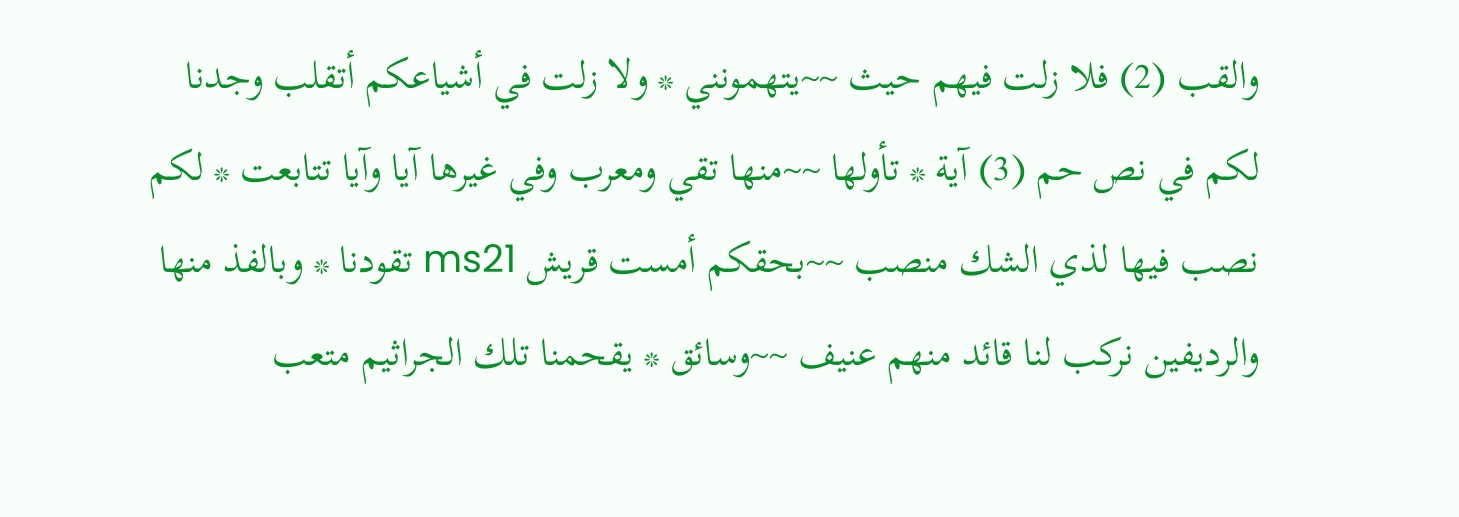والقب (2) فلا زلت فيهم حيث ~~يتهمونني * ولا زلت في أشياعكم أتقلب وجدنا لكم في نص حم (3) آية * تأولها ~~منها تقي ومعرب وفي غيرها آيا وآيا تتابعت * لكم نصب فيها لذي الشك منصب ~~بحقكم أمست قريش ms21 تقودنا * وبالفذ منها والرديفين نركب لنا قائد منهم عنيف ~~وسائق * يقحمنا تلك الجراثيم متعب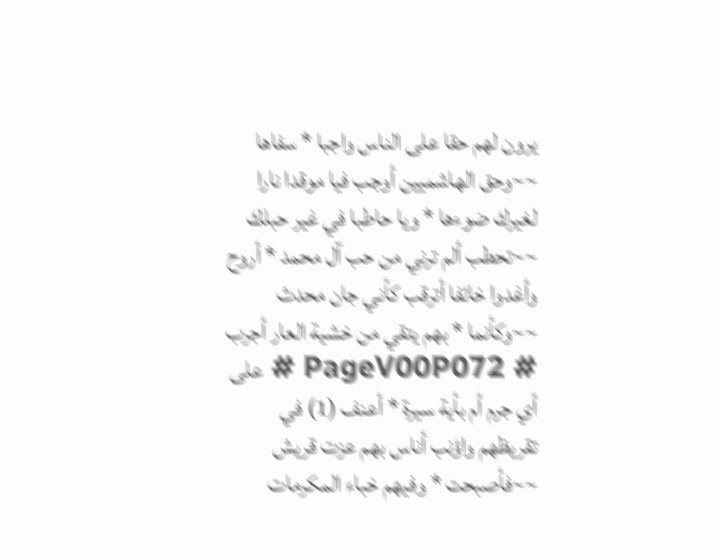يرون لهم حقا على الناس واجبا * سفاها ~~وحق الهاشميين أوجب فيا موقدا نارا لغيرك ضوءها * ويا حاطبا في غير حبلك ~~تحطب ألم ترني من حب آل محمد * أروح وأغدوا خائفا أترقب كأني جان محدث ~~وكأنما * بهم يتقي من خشية العار أجرب # PageV00P072 # على أي جرم أم بأية سيرة * أعنف (1) في تقريظهم واؤنب أناس بهم عزت قريش ~~فأصبحت * وفيهم خباء المكرمات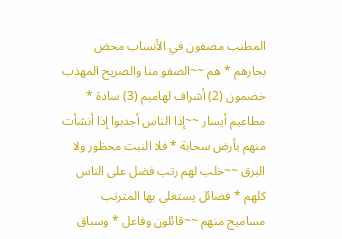المطنب مصفون في الأنساب محض بحارهم * هم ~~الصفو منا والصريح المهذب خضمون (2) أشراف لهاميم (3) سادة * مطاعيم أيسار ~~إذا الناس أجدبوا إذا أنشأت منهم بأرض سحابة * فلا النبت محظور ولا البرق ~~خلب لهم رتب فضل على الناس كلهم * فضائل يستعلى بها المترتب مساميح منهم ~~قائلون وفاعل * وسباق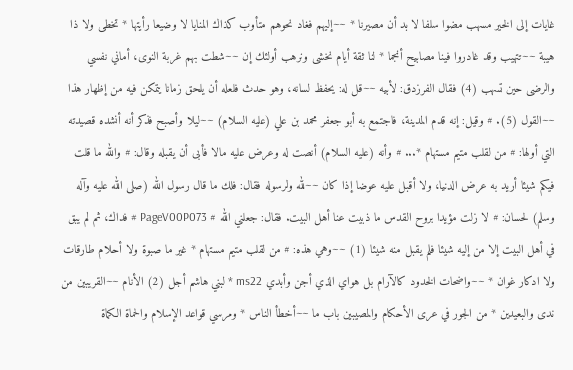غايات إلى الخير مسهب مضوا سلفا لا بد أن مصيرنا * ~~إليهم فغاد نحوهم متأوب كذاك المنايا لا وضيعا رأيتها * تخطى ولا ذا هيبة ~~تتهيب وقد غادروا فينا مصابيح أنجما * لنا ثقة أيام نخشى ونرهب أولئك إن ~~شطت بهم غربة النوى، أماني نفسي والرضى حين تسهب (4) فقال الفرزدق: لأبيه ~~قل له: يحفظ لسانه، وهو حدث فلعله أن يلحق زمانا يتمكن فيه من إظهار هذا ~~القول (5). # وقيل: إنه قدم المدينة، فاجتمع به أبو جعفر محمد بن علي (عليه السلام) ~~ليلا وأصبح فذكر أنه أنشده قصيدته التي أولها: # من لقلب متيم مستهام *... # وأنه (عليه السلام) أنصت له وعرض عليه مالا فأبى أن يقبله وقال: # والله ما قلت فيكم شيئا أريد به عرض الدنيا، ولا أقبل عليه عوضا إذا كان ~~لله ولرسوله فقال: فلك ما قال رسول الله (صلى الله عليه وآله وسلم) لحسان: # لا زلت مؤيدا بروح القدس ما ذبيت عنا أهل البيت. فقال: جعلني الله # PageV00P073 # فداك، ثم لم يبق في أهل البيت إلا من إليه شيئا فلم يقبل منه شيئا (1) ~~وهي هذه: # من لقلب متيم مستهام * غير ما صبوة ولا أحلام طارقات ولا ادكار غوان * ~~واضحات الخدود كالآرام بل هواي الذي أجن وأبدي ms22 * لبني هاشم أجل (2) الأنام ~~القريبين من ندى والبعيدين * من الجور في عرى الأحكام والمصيبين باب ما ~~أخطأ الناس * ومرسي قواعد الإسلام والحماة الكماة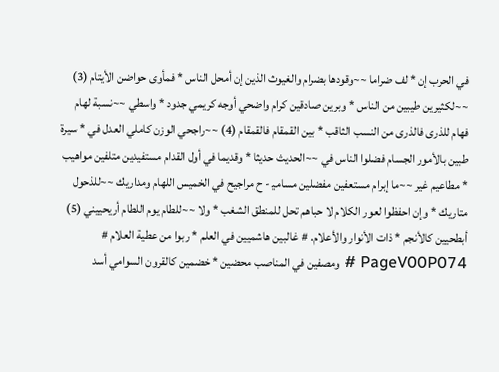في الحرب إن * لف ضراما ~~وقودها بضرام والغيوث الذين إن أمحل الناس * فمأوى حواضن الأيتام (3) ~~لكثيرين طيبين من الناس * وبرين صادقين كرام واضحي أوجه كريمي جدود * واسطي ~~نسبة لهام فهام للذرى فالذرى من النسب الثاقب * بين القمقام فالقمقام (4) ~~راجحي الوزن كاملي العدل في * سيرة طبين بالأمور الجسام فضلوا الناس في ~~الحديث حديثا * وقديما في أول القدام مستفيدين متلفين مواهيب * مطاعيم غير ~~ما إبرام مستعفين مفضلين مسامي‍ - ح مراجيح في الخميس اللهام ومداريك ~~للذحول متاريك * وإن احفظوا لعور الكلام لا حباهم تحل للمنطق الشغب * ولا ~~للطام يوم اللطام أريحييني (5) أبطحيين كالأنجم * ذات الأنوار والأعلام. # غالبين هاشميين في العلم * ربوا من عطية العلام # PageV00P074 # ومصفين في المناصب محضين * خضمين كالقرون السوامي أسد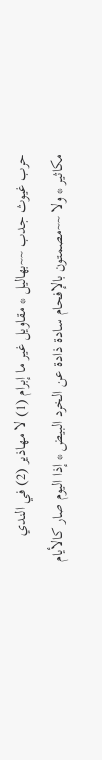حرب غيوث جدب ~~بهاليل * مقاويل غير ما إبرام (1) لا مهاذير (2) في الندي مكاثير * ولا ~~مصمتون بالإفحام سادة ذادة عن الخرد البيض * إذا اليوم صار كالأيام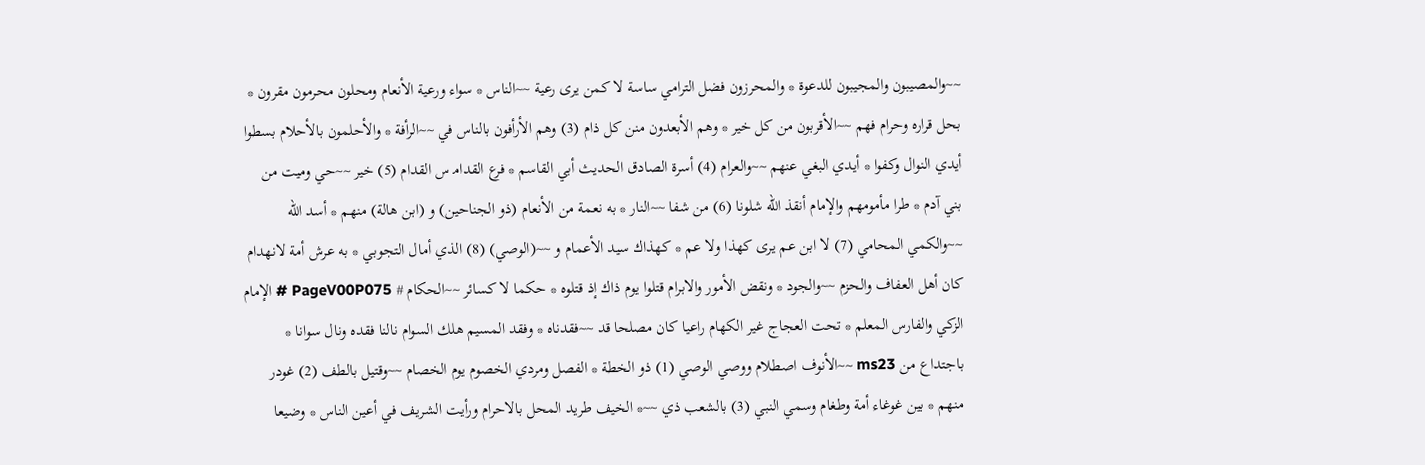~~والمصيبون والمجيبون للدعوة * والمحرزون فضل الترامي ساسة لا كمن يرى رعية ~~الناس * سواء ورعية الأنعام ومحلون محرمون مقرون * بحل قراره وحرام فهم ~~الأقربون من كل خير * وهم الأبعدون منن كل ذام (3) وهم الأرأفون بالناس في ~~الرأفة * والأحلمون بالأحلام بسطوا أيدي النوال وكفوا * أيدي البغي عنهم ~~والعرام (4) أسرة الصادق الحديث أبي القاسم * فرع القدام‍ س القدام (5) خير ~~حي وميت من بني آدم * طرا مأمومهم والإمام أنقذ الله شلونا (6) من شفا ~~النار * به نعمة من الأنعام (ذو الجناحين) و (ابن هالة) منهم * أسد الله ~~والكمي المحامي (7) لا ابن عم يرى كهذا ولا عم * كهذاك سيد الأعمام و ~~(الوصي) (8) الذي أمال التجوبي * به عرش أمة لانهدام كان أهل العفاف والحزم ~~والجود * ونقض الأمور والابرام قتلوا يوم ذاك إذ قتلوه * حكما لا كسائر ~~الحكام # PageV00P075 # الإمام الزكي والفارس المعلم * تحت العجاج غير الكهام راعيا كان مصلحا قد ~~فقدناه * وفقد المسيم هلك السوام نالنا فقده ونال سوانا * باجتداع من ms23 ~~الأنوف اصطلام ووصي الوصي (1) ذو الخطة * الفصل ومردي الخصوم يوم الخصام ~~وقتيل بالطف (2) غودر منهم * بين غوغاء أمة وطغام وسمي النبي (3) بالشعب ذي ~~* الخيف طريد المحل بالاحرام ورأيت الشريف في أعين الناس * وضيعا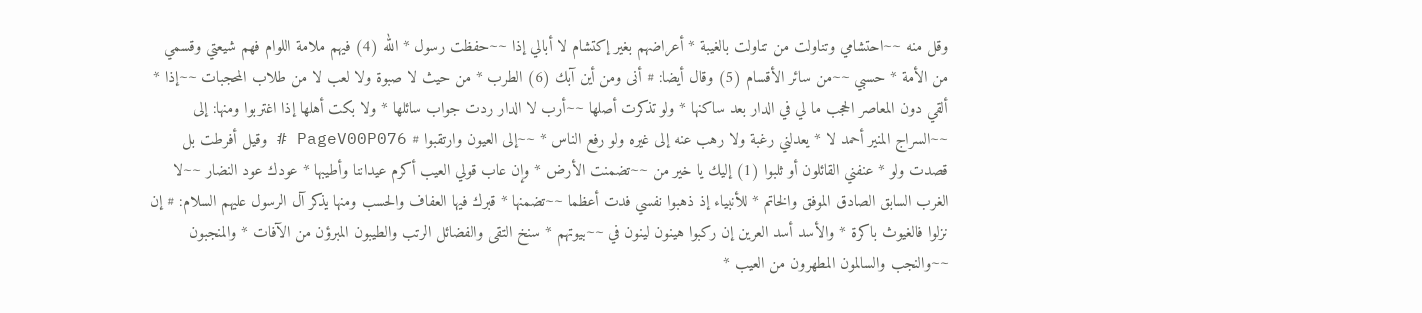وقل منه ~~احتشامي وتناولت من تناولت بالغيبة * أعراضهم بغير إكتشام لا أبالي إذا ~~حفظت رسول * الله (4) فيهم ملامة اللوام فهم شيعتي وقسمي من الأمة * حسبي ~~من سائر الأقسام (5) وقال أيضا: # أنى ومن أين آبك (6) الطرب * من حيث لا صبوة ولا لعب لا من طلاب المحجبات ~~إذا * ألقي دون المعاصر الحجب ما لي في الدار بعد ساكنها * ولو تذكرت أصلها ~~أرب لا الدار ردت جواب سائلها * ولا بكت أهلها إذا اغتربوا ومنها: إلى ~~السراج المنير أحمد لا * يعدلني رغبة ولا رهب عنه إلى غيره ولو رفع الناس * ~~إلى العيون وارتقبوا # PageV00P076 # وقيل أفرطت بل قصدت ولو * عنفني القائلون أو ثلبوا (1) إليك يا خير من ~~تضمنت الأرض * وإن عاب قولي العيب أكرم عيداننا وأطيبها * عودك عود النضار ~~لا الغرب السابق الصادق الموفق والخاتم * للأنبياء إذ ذهبوا نفسي فدت أعظما ~~تضمنها * قبرك فيها العفاف والحسب ومنها يذكر آل الرسول عليهم السلام: # إن نزلوا فالغيوث باكرة * والأسد أسد العرين إن ركبوا هينون لينون في ~~بيوتهم * سنخ التقى والفضائل الرتب والطيبون المبرؤن من الآفات * والمنجبون ~~والنجب والسالمون المطهرون من العيب *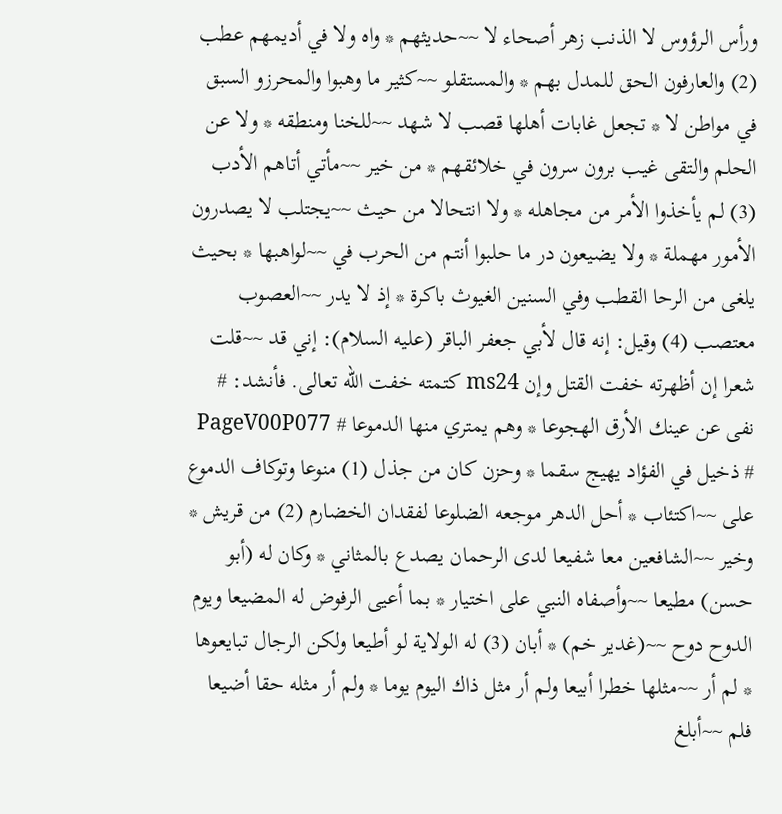ورأس الرؤوس لا الذنب زهر أصحاء لا ~~حديثهم * واه ولا في أديمهم عطب (2) والعارفون الحق للمدل بهم * والمستقلو ~~كثير ما وهبوا والمحرزو السبق في مواطن لا * تجعل غابات أهلها قصب لا شهد ~~للخنا ومنطقه * ولا عن الحلم والتقى غيب برون سرون في خلائقهم * من خير ~~مأتي أتاهم الأدب (3) لم يأخذوا الأمر من مجاهله * ولا انتحالا من حيث ~~يجتلب لا يصدرون الأمور مهملة * ولا يضيعون در ما حلبوا أنتم من الحرب في ~~لواهبها * بحيث يلغى من الرحا القطب وفي السنين الغيوث باكرة * إذ لا يدر ~~العصوب معتصب (4) وقيل: إنه قال لأبي جعفر الباقر (عليه السلام): إني قد ~~قلت شعرا إن أظهرته خفت القتل وإن ms24 كتمته خفت الله تعالى. فأنشد: # نفى عن عينك الأرق الهجوعا * وهم يمتري منها الدموعا # PageV00P077 # ذخيل في الفؤاد يهيج سقما * وحزن كان من جذل (1) منوعا وتوكاف الدموع على ~~اكتئاب * أحل الدهر موجعه الضلوعا لفقدان الخضارم (2) من قريش * وخير ~~الشافعين معا شفيعا لدى الرحمان يصدع بالمثاني * وكان له (أبو حسن) مطيعا ~~وأصفاه النبي على اختيار * بما أعيى الرفوض له المضيعا ويوم الدوح دوح ~~(غدير خم) * أبان (3) له الولاية لو أطيعا ولكن الرجال تبايعوها * لم أر ~~مثلها خطرا أبيعا ولم أر مثل ذاك اليوم يوما * ولم أر مثله حقا أضيعا فلم ~~أبلغ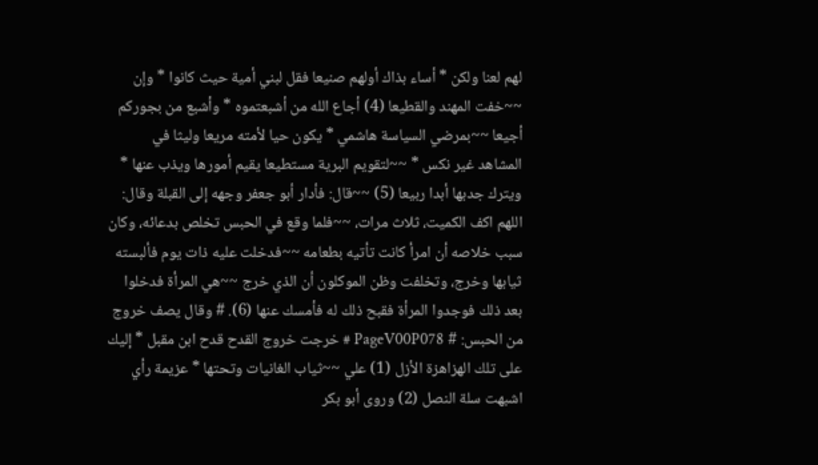لهم لعنا ولكن * أساء بذاك أولهم صنيعا فقل لبني أمية حيث كانوا * وإن ~~خفت المهند والقطيعا (4) أجاع الله من أشبعتموه * وأشبع من بجوركم أجيعا ~~بمرضي السياسة هاشمي * يكون حيا لأمته مريعا وليثا في المشاهد غير نكس * ~~لتقويم البرية مستطيعا يقيم أمورها ويذب عنها * ويترك جدبها أبدا ربيعا (5) ~~قال: فأدار أبو جعفر وجهه إلى القبلة وقال: اللهم اكف الكميت، ثلاث مرات، ~~فلما وقع في الحبس تخلص بدعائه، وكان سبب خلاصه أن امرأ كانت تأتيه بطعامه ~~فدخلت عليه ذات يوم فألبسته ثيابها وخرج، وتخلفت وظن الموكلون أن الذي خرج ~~هي المرأة فدخلوا بعد ذلك فوجدوا المرأة فقبح ذلك له فأمسك عنها (6). # وقال يصف خروج من الحبس: # PageV00P078 # خرجت خروج القدح قدح ابن مقبل * إليك على تلك الهزاهزة الأزل (1) علي ~~ثياب الغانيات وتحتها * عزيمة رأي اشبهت سلة النصل (2) وروى أبو بكر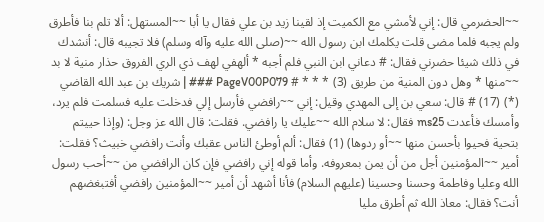~~الحضرمي قال: إني لأمشي مع الكميت إذ لقينا زيد بن علي فقال يا أبا ~~المستهل: ألا تلم بنا فأطرق ولم يجبه فلما مضى قلت يكلمك ابن رسول الله ~~(صلى الله عليه وآله وسلم) فلا تجيبه قال: أنشدك في ذلك شيئا حضرني فقال: # دعاني ابن النبي فلم أجبه * ألهفي لهف ذي الري الفروق حذار منية لا بد ~~منها * وهل دون المنية من طريق (3) * * * # PageV00P079 ### | شريك بن عبد الله القاضي (*) (17) # قال: سعي بن إلى المهدي وقيل: إني ~~رافضي فأرسل إلي فدخلت عليه فسلمت فلم يرد، وأمسك فأعدت ms25 فقال: لا سلام الله ~~عليك يا رافضي. فقلت: قال الله عز وجل: (وإذا حييتم بتحية فحيوا بأحسن منها ~~أو ردوها) (1) فقال: ألم أوطئ الناس عقبك وأنت رافضي خبيث؟ فقلت: أمير ~~المؤمنين أجل من أن يمن بمعروفه. وأما قوله إني رافضي فإن كان الرافضي من ~~أحب رسول الله وعليا وفاطمة وحسنا وحسينا (عليهم السلام) فأنا أشهد أن أمير ~~المؤمنين رافضي أفتبغضهم أنت؟ فقال: معاذ الله ثم أطرق مليا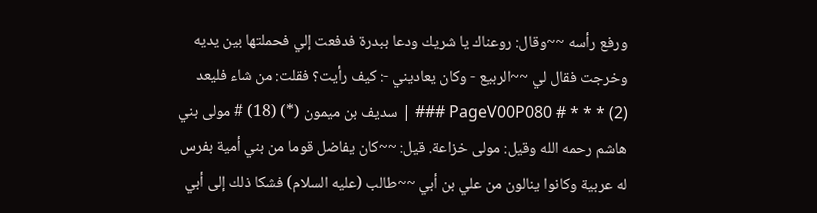ورفع رأسه ~~وقال: روعناك يا شريك ودعا ببدرة فدفعت إلي فحملتها بين يديه وخرجت فقال لي ~~الربيع - وكان يعاديني -: كيف رأيت؟ فقلت: من شاء فليعد (2) * * * # PageV00P080 ### | سديف بن ميمون (*) (18) # مولى بني هاشم رحمه الله وقيل: مولى خزاعة. قيل: ~~كان يفاضل قوما من بني أمية بفرس له عربية وكانوا ينالون من علي بن أبي ~~طالب (عليه السلام) فشكا ذلك إلى أبي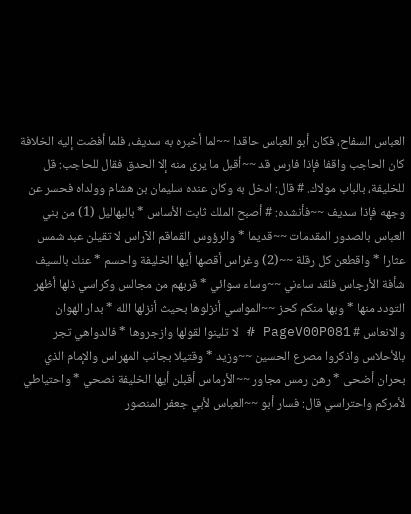العباس السفاح، فكان أبو العباس حاقدا ~~لما أخبره به سديف، فلما أفضت إليه الخلافة كان الحاجب واقفا فإذا فارس قد ~~أقبل ما يرى منه إلا الحدق فقال للحاجب: قل للخليفة، بالباب مولاك. # قال: ادخل به وكان عنده سليمان بن هشام وولداه فحسر عن وجهه فإذا سديف ~~فأنشده: # أصبح الملك ثابت الأساس * بالبهاليل (1) من بني العباس بالصدور المقدمات ~~قديما * والرؤوس القماقم الآراس لا تقيلن عبد شمس عثارا * واقطعن كل رقلة ~~(2) وغراس أقصها أيها الخليفة واحسم * عنك بالسيف شأفة الأرجاس فلقد ساءني ~~وساء سوائي * قربهم من مجالس وكراسي ذلها أظهر التودد منها * وبها منكم كحز ~~المواسي أنزلوها بحيث أنزلها الله * بدار الهوان والانعاس # PageV00P081 # لا تلينوا لقولها وازجروها * فالدواهي تجر بالأحلاس واذكروا مصرع الحسين ~~وزيد * وقتيلا بجانب المهراس والإمام الذي بحران أضحى * رهن رمس مجاور ~~الأرماس أقبلن أيها الخليفة نصحي * واحتياطي لأمركم واحتراسي قال: فسار أبو ~~العباس لأبي جعفر المنصور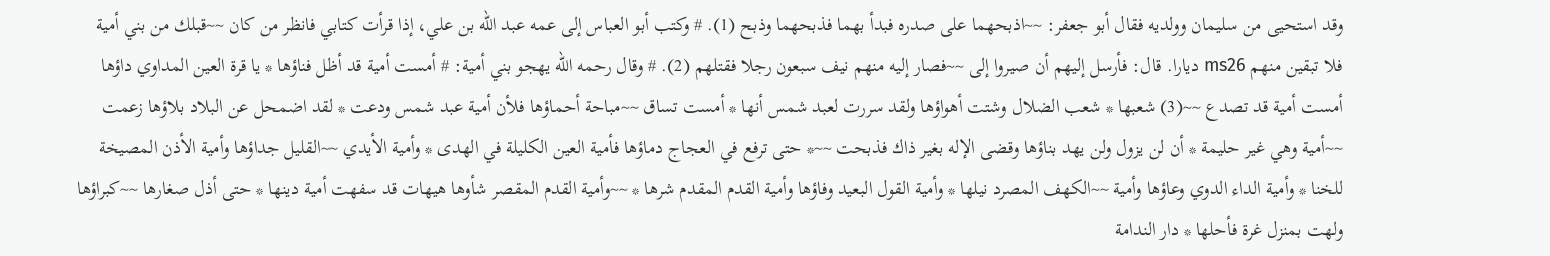وقد استحيى من سليمان وولديه فقال أبو جعفر: ~~اذبحهما على صدره فبدأ بهما فذبحهما وذبح (1). # وكتب أبو العباس إلى عمه عبد الله بن علي، إذا قرأت كتابي فانظر من كان ~~قبلك من بني أمية فلا تبقين منهم ms26 ديارا. قال: فأرسل إليهم أن صيروا إلى ~~فصار إليه منهم نيف سبعون رجلا فقتلهم (2). # وقال رحمه الله يهجو بني أمية: # أمست أمية قد أظل فناؤها * يا قرة العين المداوي داؤها أمست أمية قد تصدع ~~(3) شعبها * شعب الضلال وشتت أهواؤها ولقد سررت لعبد شمس أنها * أمست تساق ~~مباحة أحماؤها فلأن أمية عبد شمس ودعت * لقد اضمحل عن البلاد بلاؤها زعمت ~~أمية وهي غير حليمة * أن لن يزول ولن يهد بناؤها وقضى الإله بغير ذاك فذبحت ~~* حتى ترفع في العجاج دماؤها فأمية العين الكليلة في الهدى * وأمية الأيدي ~~القليل جداؤها وأمية الأذن المصيخة للخنا * وأمية الداء الدوي وعاؤها وأمية ~~الكهف المصرد نيلها * وأمية القول البعيد وفاؤها وأمية القدم المقدم شرها * ~~وأمية القدم المقصر شأوها هيهات قد سفهت أمية دينها * حتى أذل صغارها ~~كبراؤها ولهت بمنزل غرة فأحلها * دار الندامة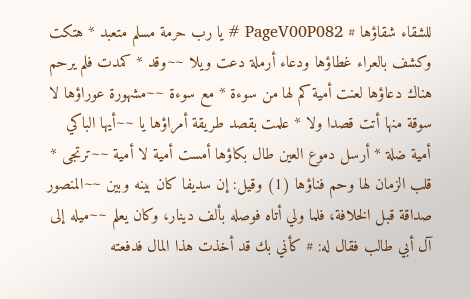للشقاء شقاؤها # PageV00P082 # يا رب حرمة مسلم متعبد * هتكت وكشف بالعراء غطاؤها ودعاء أرملة دعت ويلا ~~وقد * كمدت فلم يرحم هناك دعاؤها لعنت أمية كم لها من سوءة * مع سوءة ~~مشهورة عوراؤها لا سوقة منها أتت قصدا ولا * علمت بقصد طريقة أمراؤها يا ~~أيها الباكي أمية ضلة * أرسل دموع العين طال بكاؤها أمست أمية لا أمية ~~ترتجى * قلب الزمان لها وحم فناؤها (1) وقيل: إن سديفا كان بينه وبين ~~المنصور صداقة قبل الخلافة، فلما ولي أتاه فوصله بألف دينار، وكان يعلم ~~ميله إلى آل أبي طالب فقال له: # كأني بك قد أخذت هذا المال فدفعته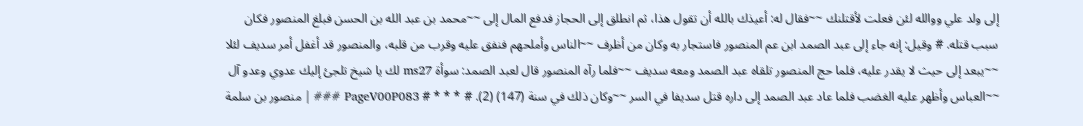إلى ولد علي ووالله لئن فعلت لأقتلنك ~~فقال له: أعيذك بالله أن تقول هذا، ثم انطلق إلى الحجاز فدفع المال إلى ~~محمد بن عبد الله بن الحسن فبلغ المنصور فكان سبب قتله. # وقيل: إنه جاء إلى عبد الصمد ابن عم المنصور فاستجار به وكان من أظرف ~~الناس وأملحهم فنفق عليه وقرب من قلبه، والمنصور قد أغفل أمر سديف لئلا ~~يبعد إلى حيث لا يقدر عليه، فلما حج المنصور تلقاه عبد الصمد ومعه سديف ~~فلما رآه المنصور قال لعبد الصمد: سوأة ms27 لك يا شيخ تلجئ إليك عدوي وعدو آل ~~العباس وأظهر عليه الغضب فلما عاد عبد الصمد إلى داره قتل سديفا في السر ~~وكان ذلك في سنة (147) (2). # * * * # PageV00P083 ### | منصور بن سلمة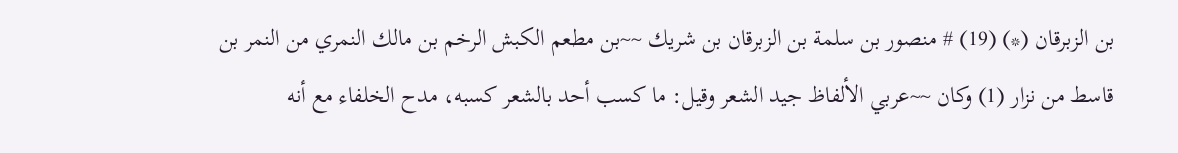بن الزبرقان (*) (19) # منصور بن سلمة بن الزبرقان بن شريك ~~بن مطعم الكبش الرخم بن مالك النمري من النمر بن قاسط من نزار (1) وكان ~~عربي الألفاظ جيد الشعر وقيل: ما كسب أحد بالشعر كسبه، مدح الخلفاء مع أنه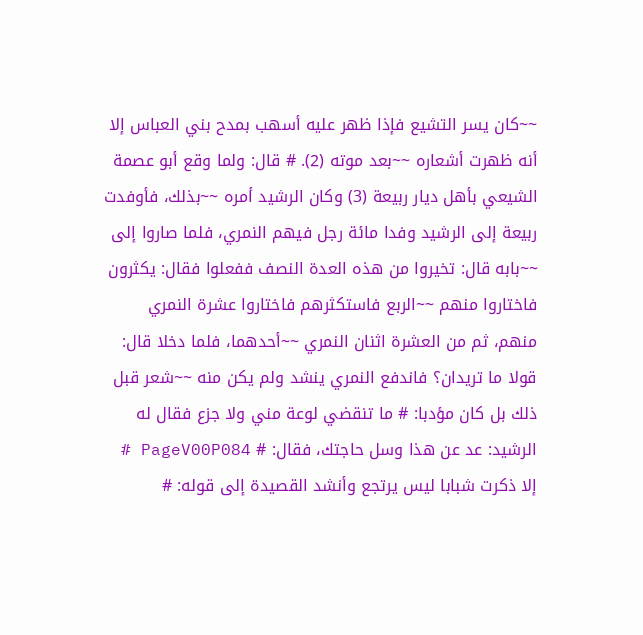~~كان يسر التشيع فإذا ظهر عليه أسهب بمدح بني العباس إلا أنه ظهرت أشعاره ~~بعد موته (2). # قال: ولما وقع أبو عصمة الشيعي بأهل ديار ربيعة (3) وكان الرشيد أمره ~~بذلك، فأوفدت ربيعة إلى الرشيد وفدا مائة رجل فيهم النمري، فلما صاروا إلى ~~بابه قال: تخيروا من هذه العدة النصف ففعلوا فقال: يكثرون فاختاروا منهم ~~الربع فاستكثرهم فاختاروا عشرة النمري منهم، ثم من العشرة اثنان النمري ~~أحدهما، فلما دخلا قال: قولا ما تريدان؟ فاندفع النمري ينشد ولم يكن منه ~~شعر قبل ذلك بل كان مؤدبا: # ما تنقضي لوعة مني ولا جزع فقال له الرشيد: عد عن هذا وسل حاجتك، فقال: # PageV00P084 # إلا ذكرت شبابا ليس يرتجع وأنشد القصيدة إلى قوله: #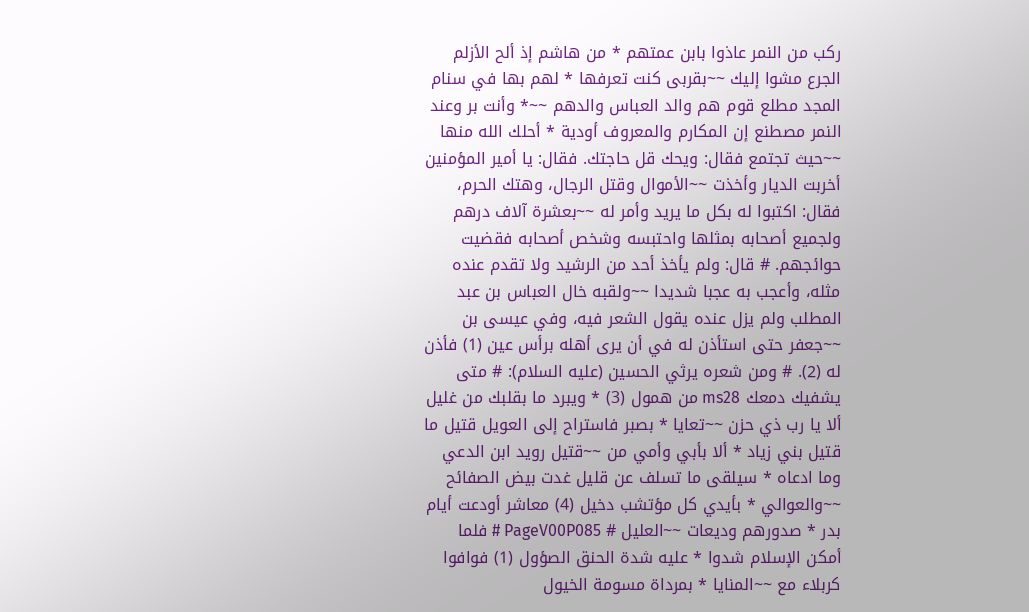ركب من النمر عاذوا بابن عمتهم * من هاشم إذ ألح الأزلم الجرع مشوا إليك ~~بقربى كنت تعرفها * لهم بها في سنام المجد مطلع قوم هم والد العباس والدهم ~~* وأنت بر وعند النمر مصطنع إن المكارم والمعروف أودية * أحلك الله منها ~~حيث تجتمع فقال: ويحك قل حاجتك. فقال: يا أمير المؤمنين أخربت الديار وأخذت ~~الأموال وقتل الرجال، وهتك الحرم، فقال: اكتبوا له بكل ما يريد وأمر له ~~بعشرة آلاف درهم ولجميع أصحابه بمثلها واحتبسه وشخص أصحابه فقضيت حوائجهم. # قال: ولم يأخذ أحد من الرشيد ولا تقدم عنده مثله، وأعجب به عجبا شديدا ~~ولقبه خال العباس بن عبد المطلب ولم يزل عنده يقول الشعر فيه، وفي عيسى بن ~~جعفر حتى استأذن له في أن يرى أهله برأس عين (1) فأذن له (2). # ومن شعره يرثي الحسين (عليه السلام): # متى يشفيك دمعك ms28 من همول (3) * ويبرد ما بقلبك من غليل ألا يا رب ذي حزن ~~تعايا * بصبر فاستراح إلى العويل قتيل ما قتيل بني زياد * ألا بأبي وأمي من ~~قتيل رويد ابن الدعي وما ادعاه * سيلقى ما تسلف عن قليل غدت بيض الصفائح ~~والعوالي * بأيدي كل مؤتشب دخيل (4) معاشر أودعت أيام بدر * صدورهم وديعات ~~العليل # PageV00P085 # فلما أمكن الإسلام شدوا * عليه شدة الحنق الصؤول (1) فوافوا كربلاء مع ~~المنايا * بمرداة مسومة الخيول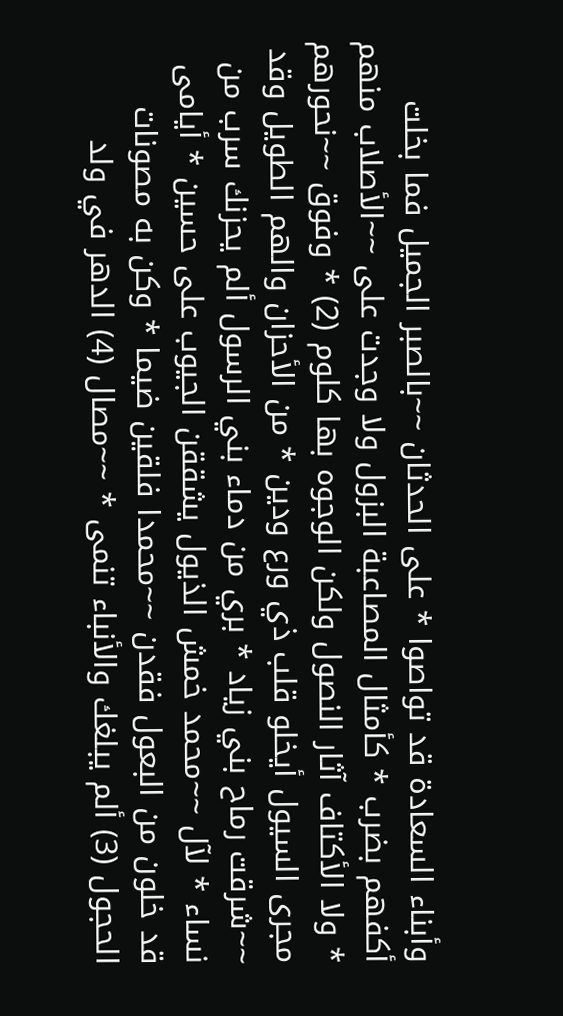وأبناء السعادة قد تواصوا * على الحدثان ~~بالصبر الجميل فما بخلت أكفهم بضرب * كأمثال المصاعبة البزول ولا وجدت على ~~الأصلاب منهم * ولا الأكتاف آثار النصول ولكن الوجوه بها كلوم (2) * وفوق ~~نحورهم مجرى السيول أيخلو قلب ذي ورع ودين * من الأحزان والهم الطويل وقد ~~شرقت رماح بني زياد * بري من دماء بني الرسول ألم يحزنك سرب من نساء * لآل ~~محمد خمش الذيول يشققن الجيوب على حسين * أيامى قد خلون من البعول فقدن ~~محمدا فلقين ضيما * وكن به مصونات الحجول (3) ألم يبلغك والأنباء تنمى * ~~مصال (4) الدهر في ولد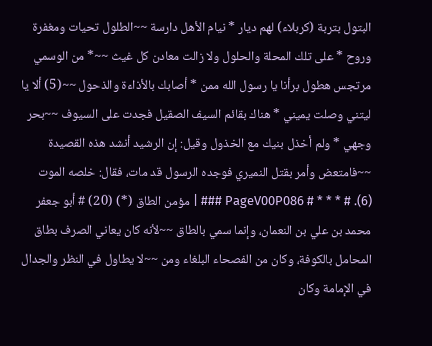البتول بتربة (كربلاء) لهم ديار * نيام الأهل دارسة ~~الطلول تحيات ومغفرة وروح * على تلك المحلة والحلول ولا زالت معادن كل غيث ~~* من الوسمي مرتجس هطول برأنا يا رسول الله ممن * أصابك بالأذاءة والذحول ~~(5) ألا يا ليتني وصلت يميني * هناك بقائم السيف الصقيل فجدت على السيوف ~~بحر وجهي * ولم أخذل بنيك مع الخذول وقيل: إن الرشيد أنشد هذه القصيدة ~~فامتعض وأمر بقتل النميري فوجده الرسول قد مات، فقال: خلصه الموت (6). # * * * # PageV00P086 ### | مؤمن الطاق (*) (20) # أبو جعفر محمد بن علي بن النعمان، وإنما سمي بالطاق ~~لأنه كان يعاني الصرف بطاق المحامل بالكوفة، وكان من الفصحاء البلغاء ومن ~~لا يطاول في النظر والجدال في الإمامة وكان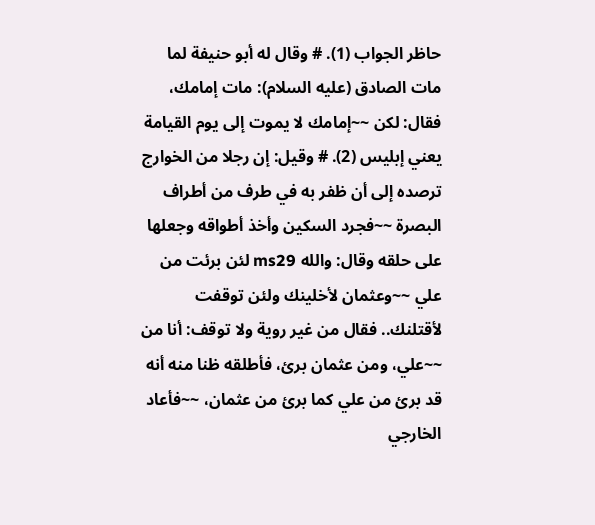حاظر الجواب (1). # وقال له أبو حنيفة لما مات الصادق (عليه السلام): مات إمامك، فقال: لكن ~~إمامك لا يموت إلى يوم القيامة يعني إبليس (2). # وقيل: إن رجلا من الخوارج ترصده إلى أن ظفر به في طرف من أطراف البصرة ~~فجرد السكين وأخذ أطواقه وجعلها على حلقه وقال: والله ms29 لئن برئت من علي ~~وعثمان لأخلينك ولئن توقفت لأقتلنك.. فقال من غير روية ولا توقف: أنا من ~~علي، ومن عثمان برئ، فأطلقه ظنا منه أنه قد برئ من علي كما برئ من عثمان، ~~فأعاد الخارجي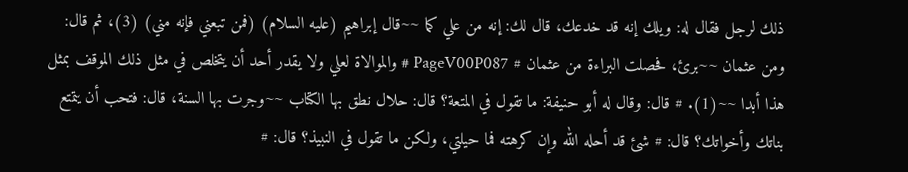ذلك لرجل فقال له: ويلك إنه قد خدعك، قال لك: إنه من علي كما ~~قال إبراهيم (عليه السلام) (فمن تبعني فإنه مني) (3)، ثم قال: ومن عثمان ~~برئ، فحصلت البراءة من عثمان # PageV00P087 # والموالاة لعلي ولا يقدر أحد أن يتخلص في مثل ذلك الموقف بمثل هذا أبدا ~~(1). # قال: وقال له أبو حنيفة: ما تقول في المتعة؟ قال: حلال نطق بها الكتاب ~~وجرت بها السنة، قال: فتحب أن يتمتع بناتك وأخواتك؟ قال: # شئ قد أحله الله وإن كرهته فما حيلتي، ولكن ما تقول في النبيذ؟ قال: #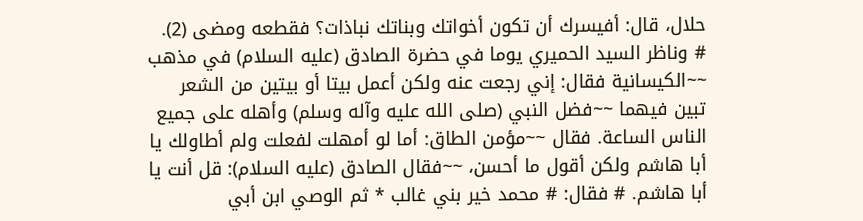حلال، قال: أفيسرك أن تكون أخواتك وبناتك نباذات؟ فقطعه ومضى (2). # وناظر السيد الحميري يوما في حضرة الصادق (عليه السلام) في مذهب ~~الكيسانية فقال: إني رجعت عنه ولكن أعمل بيتا أو بيتين من الشعر تبين فيهما ~~فضل النبي (صلى الله عليه وآله وسلم) وأهله على جميع الناس الساعة. فقال ~~مؤمن الطاق: أما لو أمهلت لفعلت ولم أطاولك يا أبا هاشم ولكن أقول ما أحسن، ~~فقال الصادق (عليه السلام): قل أنت يا أبا هاشم. # فقال: # محمد خير بني غالب * ثم الوصي ابن أبي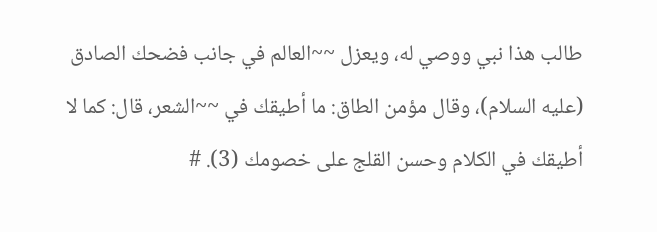طالب هذا نبي ووصي له، ويعزل ~~العالم في جانب فضحك الصادق (عليه السلام)، وقال مؤمن الطاق: ما أطيقك في ~~الشعر، قال: كما لا أطيقك في الكلام وحسن القلج على خصومك (3). #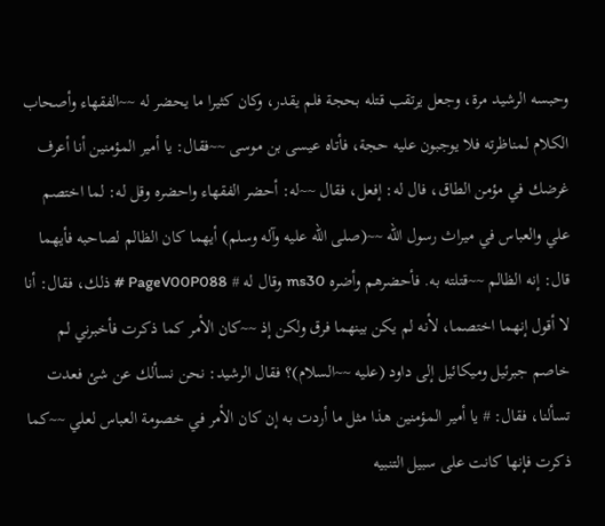وحبسه الرشيد مرة، وجعل يرتقب قتله بحجة فلم يقدر، وكان كثيرا ما يحضر له ~~الفقهاء وأصحاب الكلام لمناظرته فلا يوجبون عليه حجة، فأتاه عيسى بن موسى ~~فقال: يا أمير المؤمنين أنا أعرف غرضك في مؤمن الطاق، فال له: إفعل، فقال ~~له: أحضر الفقهاء واحضره وقل له: لما اختصم علي والعباس في ميراث رسول الله ~~(صلى الله عليه وآله وسلم) أيهما كان الظالم لصاحبه فأيهما قال: إنه الظالم ~~قتلته به. فأحضرهم وأضره ms30 وقال له # PageV00P088 # ذلك، فقال: أنا لا أقول إنهما اختصما، لأنه لم يكن بينهما فرق ولكن إذ ~~كان الأمر كما ذكرت فأخبرني لم خاصم جبرئيل وميكائيل إلى داود (عليه ~~السلام)؟ فقال الرشيد: نحن نسألك عن شئ فعدت تسألنا، فقال: # يا أمير المؤمنين هذا مثل ما أردت به إن كان الأمر في خصومة العباس لعلي ~~كما ذكرت فإنها كانت على سبيل التنبيه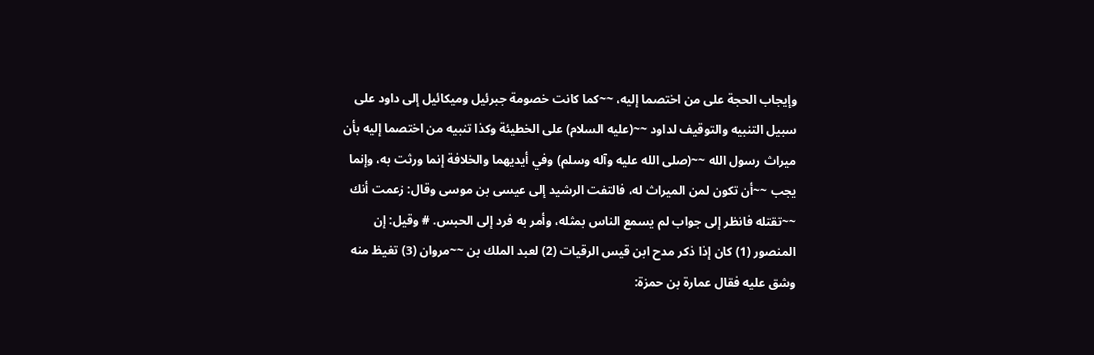وإيجاب الحجة على من اختصما إليه، ~~كما كانت خصومة جبرئيل وميكائيل إلى داود على سبيل التنبيه والتوقيف لداود ~~(عليه السلام) على الخطيئة وكذا تنبيه من اختصما إليه بأن ميراث رسول الله ~~(صلى الله عليه وآله وسلم) وفي أيديهما والخلافة إنما ورثت به، وإنما يجب ~~أن تكون لمن الميراث له، فالتفت الرشيد إلى عيسى بن موسى وقال: زعمت أنك ~~تقتله فانظر إلى جواب لم يسمع الناس بمثله، وأمر به فرد إلى الحبس. # وقيل: إن المنصور (1) كان إذا ذكر مدح ابن قيس الرقيات (2) لعبد الملك بن ~~مروان (3) تغيظ منه وشق عليه فقال عمارة بن حمزة: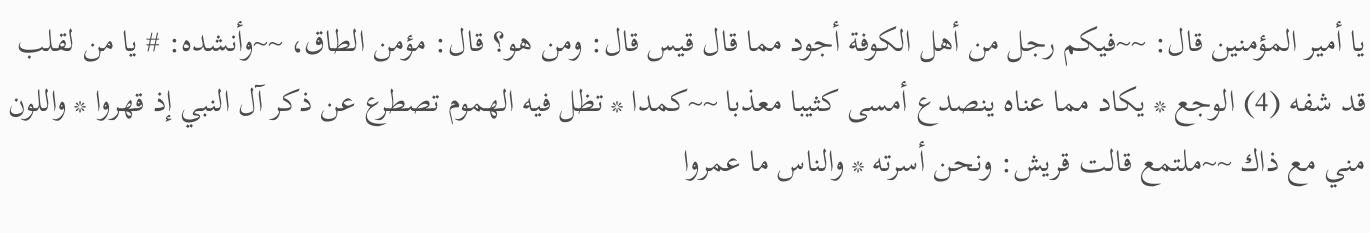يا أمير المؤمنين قال: ~~فيكم رجل من أهل الكوفة أجود مما قال قيس قال: ومن هو؟ قال: مؤمن الطاق، ~~وأنشده: # يا من لقلب قد شفه (4) الوجع * يكاد مما عناه ينصدع أمسى كثيبا معذبا ~~كمدا * تظل فيه الهموم تصطرع عن ذكر آل النبي إذ قهروا * واللون مني مع ذاك ~~ملتمع قالت قريش: ونحن أسرته * والناس ما عمروا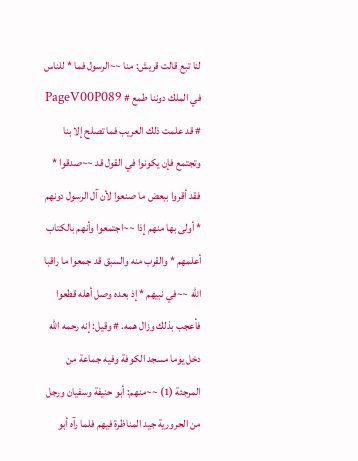لنا تبع قالت قريش: منا ~~الرسول فما * للناس في الملك دوننا طمع # PageV00P089 # قد علمت ذلك العريب فما تصلح إلا بنا وتجتمع فإن يكونوا في القول قد ~~صدقوا * فقد أقروا ببعض ما صنعوا لأن آل الرسول دونهم * أولى بها منهم إذا ~~اجتمعوا وأنهم بالكتاب أعلمهم * والقرب منه والسبق قد جمعوا ما راقبا الله ~~في نبيهم * إذ بعده وصل أهله قطعوا فأعجب بذلك وزال همه. # وقيل: إنه رحمه الله دخل يوما مسجد الكوفة وفيه جماعة من المرجئة (1) ~~منهم: أبو حنيفة وسفيان ورجل من الحرورية جيد المناظرة فيهم فلما رآه أبو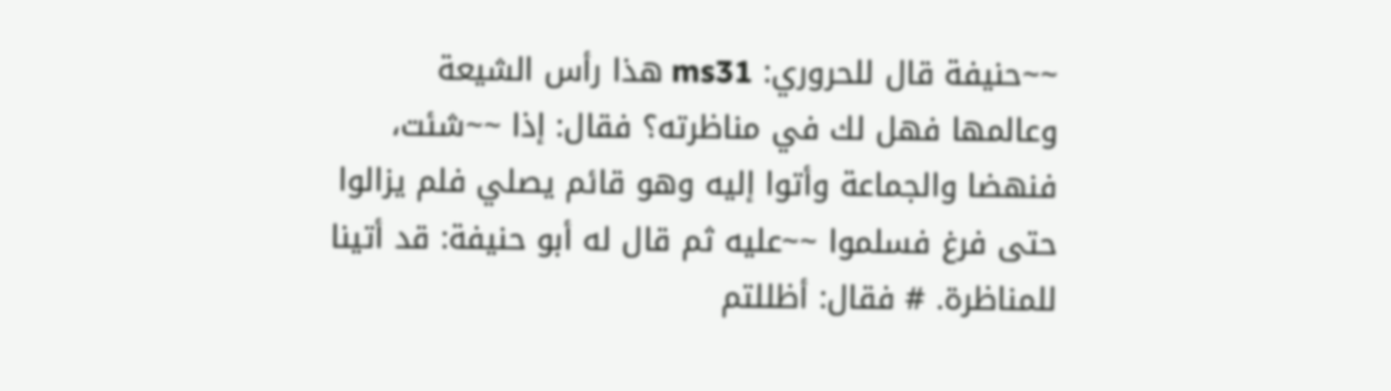~~حنيفة قال للحروري: ms31 هذا رأس الشيعة وعالمها فهل لك في مناظرته؟ فقال: إذا ~~شئت، فنهضا والجماعة وأتوا إليه وهو قائم يصلي فلم يزالوا حتى فرغ فسلموا ~~عليه ثم قال له أبو حنيفة: قد أتينا للمناظرة. # فقال: أظللتم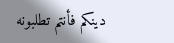دينكم فأنتم تطلبونه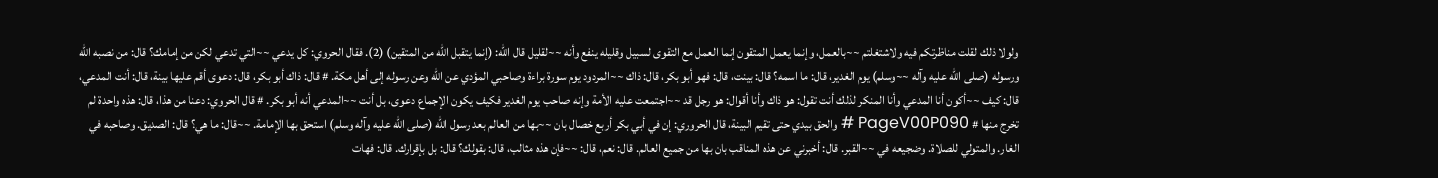ولولا ذلك لقلت مناظرتكم فيه ولاشتغلتم ~~بالعمل، وإنما يعمل المتقون إنما العمل مع التقوى لسبيل وقليله ينفع وأنه ~~لقليل قال الله: (إنما يتقبل الله من المتقين) (2). فقال الحروي: كل يدعي ~~التي تدعي لكن من إمامك؟ قال: من نصبه الله ورسوله (صلى الله عليه وآله ~~وسلم) يوم الغدير، قال: ما اسمه؟ قال: بينت، قال: فهو أبو بكر، قال: ذاك ~~المردود يوم سورة براءة وصاحبي المؤدي عن الله وعن رسوله إلى أهل مكة. # قال: ذاك أبو بكر، قال: دعوى أقم عليها بينة، قال: أنت المدعي، قال: كيف ~~أكون أنا المدعي وأنا المنكر لذلك أنت تقول: هو ذاك وأنا أقوال: هو رجل قد ~~اجتمعت عليه الأمة وإنه صاحب يوم الغدير فكيف يكون الإجماع دعوى، بل أنت ~~المدعي أنه أبو بكر. # قال الحروي: دعنا من هذا، قال: هذه واحدة لم تخرج منها # PageV00P090 # والحق بيدي حتى تقيم البينة، قال الحروري: إن في أبي بكر أربع خصال بان ~~بها من العالم بعد رسول الله (صلى الله عليه وآله وسلم) استحق بها الإمامة. ~~قال: ما هي؟ قال: الصديق. وصاحبه في الغار. والمتولي للصلاة. وضجيعه في ~~القبر. قال: أخبرني عن هذه المناقب بان بها من جميع العالم. قال: نعم، قال: ~~فإن هذه مثالب، قال: بقولك؟ قال: بل بإقرارك. قال: فهات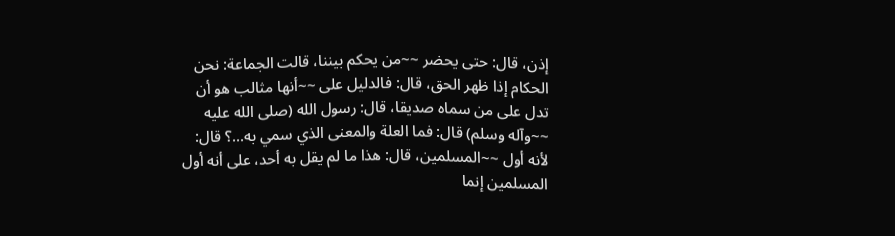إذن، قال: حتى يحضر ~~من يحكم بيننا، قالت الجماعة: نحن الحكام إذا ظهر الحق، قال: فالدليل على ~~أنها مثالب هو أن تدل على من سماه صديقا، قال: رسول الله (صلى الله عليه ~~وآله وسلم) قال: فما العلة والمعنى الذي سمي به...؟ قال: لأنه أول ~~المسلمين، قال: هذا ما لم يقل به أحد، على أنه أول المسلمين إنما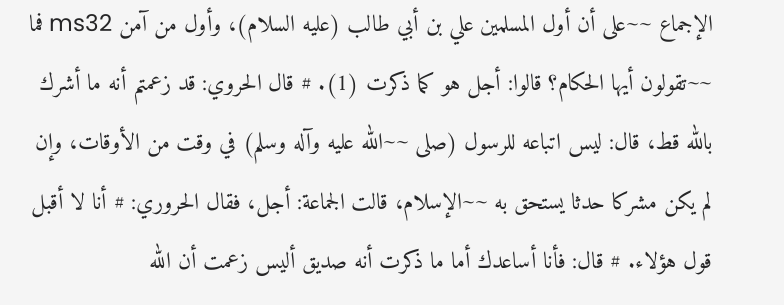الإجماع ~~على أن أول المسلمين علي بن أبي طالب (عليه السلام)، وأول من آمن ms32 فما ~~تقولون أيها الحكام؟ قالوا: أجل هو كما ذكرت (1). # قال الحروي: قد زعمتم أنه ما أشرك بالله قط، قال: ليس اتباعه للرسول (صلى ~~الله عليه وآله وسلم) في وقت من الأوقات، وإن لم يكن مشركا حدثا يستحق به ~~الإسلام، قالت الجماعة: أجل، فقال الحروري: # أنا لا أقبل قول هؤلاء. # قال: فأنا أساعدك أما ما ذكرت أنه صديق أليس زعمت أن الله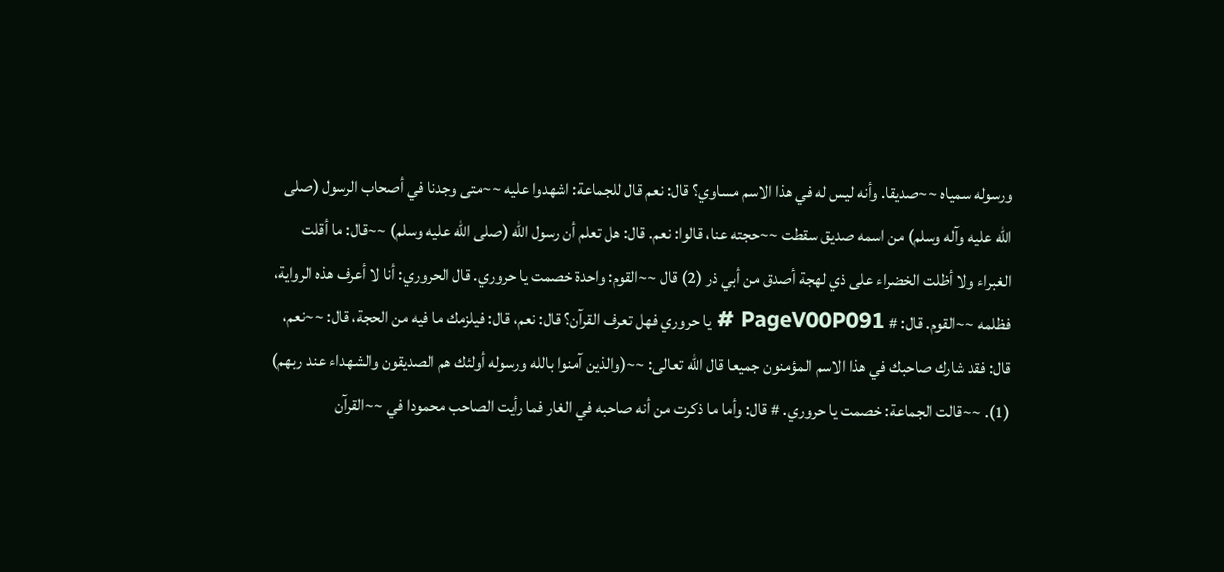ورسوله سمياه ~~صديقا. وأنه ليس له في هذا الاسم مساوي؟ قال: نعم قال للجماعة: اشهدوا عليه ~~متى وجدنا في أصحاب الرسول (صلى الله عليه وآله وسلم) من اسمه صديق سقطت ~~حجته عنا، قالوا: نعم. قال: هل تعلم أن رسول الله (صلى الله عليه وسلم) ~~قال: ما أقلت الغبراء ولا أظلت الخضراء على ذي لهجة أصدق من أبي ذر (2) قال ~~القوم: واحدة خصمت يا حروري. قال الحروري: أنا لا أعرف هذه الرواية، فظلمه ~~القوم. قال: # PageV00P091 # يا حروري فهل تعرف القرآن؟ قال: نعم، قال: فيلزمك ما فيه من الحجة، قال: ~~نعم، قال: فقد شارك صاحبك في هذا الاسم المؤمنون جميعا قال الله تعالى: ~~(والذين آمنوا بالله ورسوله أولئك هم الصديقون والشهداء عند ربهم) (1). ~~قالت الجماعة: خصمت يا حروري. # قال: وأما ما ذكرت من أنه صاحبه في الغار فما رأيت الصاحب محمودا في ~~القرآن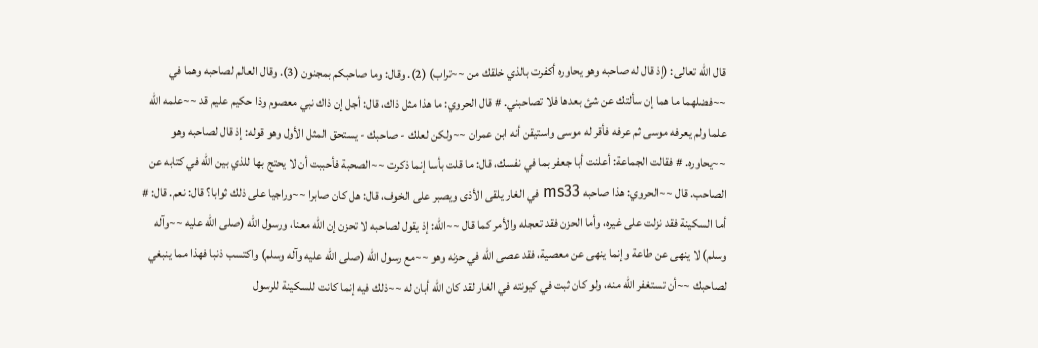قال الله تعالى: (إذ قال له صاحبه وهو يحاوره أكفرت بالذي خلقك من ~~تراب) (2). وقال: وما صاحبكم بمجنون (3). وقال العالم لصاحبه وهما في ~~فضلهما ما هما إن سألتك عن شئ بعدها فلا تصاحبني. # قال الحروي: ما هذا مثل ذاك، قال: أجل إن ذاك نبي معصوم وذا حكيم عليم قد ~~علمه الله علما ولم يعرفه موسى ثم عرفه فأقر له موسى واستيقن أنه ابن عمران ~~ولكن لعلك - صاحبك - يستحق المثل الأول وهو قوله: إذ قال لصاحبه وهو ~~يحاوره. # فقالت الجماعة: أعلنت أبا جعفر بما في نفسك، قال: ما قلت بأسا إنما ذكرت ~~الصحبة فأحببت أن لا يحتج بها للذي بين الله في كتابه عن الصاحب. قال ~~الحروي: هذا صاحبه ms33 في الغار يلقى الأذى ويصبر على الخوف، قال: هل كان صابرا ~~وراجيا على ذلك ثوابا؟ قال: نعم. قال: # أما السكينة فقد نزلت على غيره، وأما الحزن فقد تعجله والأمر كما قال ~~الله: إذ يقول لصاحبه لا تحزن إن الله معنا، ورسول الله (صلى الله عليه ~~وآله وسلم) لا ينهى عن طاعة وإنما ينهى عن معصية، فقد عصى الله في حزنه وهو ~~مع رسول الله (صلى الله عليه وآله وسلم) واكتسب ذنبا فهذا مما ينبغي لصاحبك ~~أن تستغفر الله منه، ولو كان ثبت في كيونته في الغار لقد كان الله أبان له ~~ذلك فيه إنما كانت للسكينة للرسول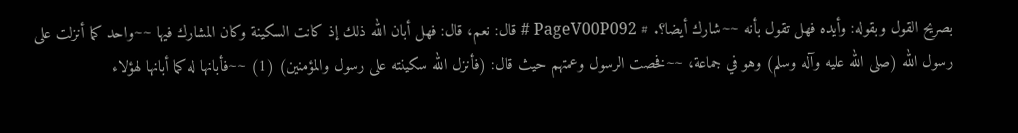بصريح القول وبقوله: وأيده فهل تقول بأنه ~~شارك أيضا؟. # PageV00P092 # قال: نعم، قال: فهل أبان الله ذلك إذ كانت السكينة وكان المشارك فيها ~~واحد كما أنزلت على رسول الله (صلى الله عليه وآله وسلم) وهو في جماعة، ~~فخصت الرسول وعمتهم حيث قال: (فأنزل الله سكينته على رسول والمؤمنين) (1) ~~فأبانها له كما أبانها لهؤلاء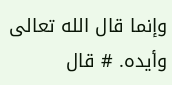وإنما قال الله تعالى وأيده. # قال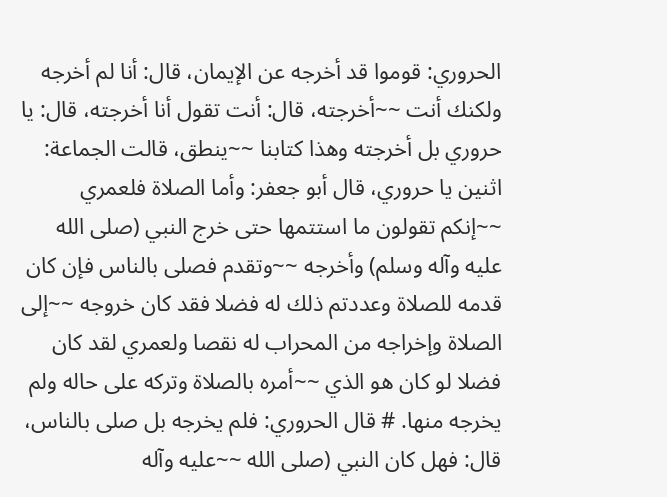الحروري: قوموا قد أخرجه عن الإيمان، قال: أنا لم أخرجه ولكنك أنت ~~أخرجته، قال: أنت تقول أنا أخرجته، قال: يا حروري بل أخرجته وهذا كتابنا ~~ينطق، قالت الجماعة: اثنين يا حروري، قال أبو جعفر: وأما الصلاة فلعمري ~~إنكم تقولون ما استتمها حتى خرج النبي (صلى الله عليه وآله وسلم) وأخرجه ~~وتقدم فصلى بالناس فإن كان قدمه للصلاة وعددتم ذلك له فضلا فقد كان خروجه ~~إلى الصلاة وإخراجه من المحراب له نقصا ولعمري لقد كان فضلا لو كان هو الذي ~~أمره بالصلاة وتركه على حاله ولم يخرجه منها. # قال الحروري: فلم يخرجه بل صلى بالناس، قال: فهل كان النبي (صلى الله ~~عليه وآله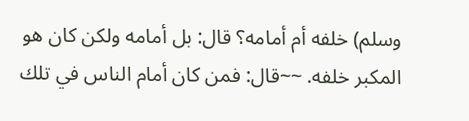وسلم) خلفه أم أمامه؟ قال: بل أمامه ولكن كان هو المكبر خلفه. ~~قال: فمن كان أمام الناس في تلك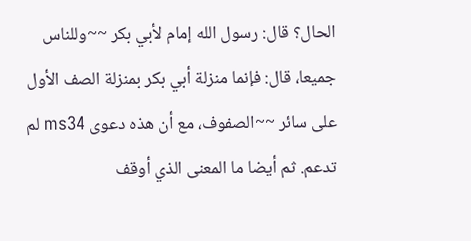الحال؟ قال: رسول الله إمام لأبي بكر ~~وللناس جميعا، قال: فإنما منزلة أبي بكر بمنزلة الصف الأول على سائر ~~الصفوف، مع أن هذه دعوى ms34 لم تدعم. ثم أيضا ما المعنى الذي أوقف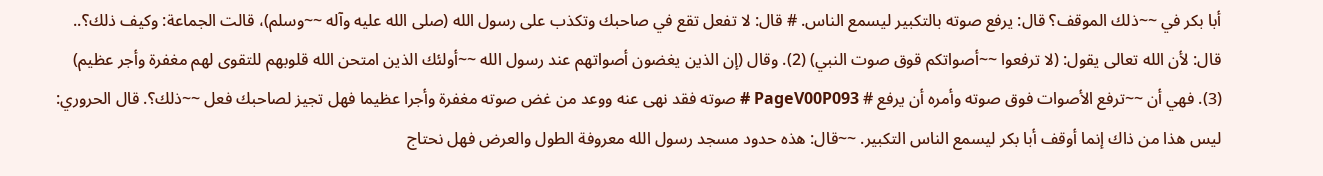أبا بكر في ~~ذلك الموقف؟ قال: يرفع صوته بالتكبير ليسمع الناس. # قال: لا تفعل تقع في صاحبك وتكذب على رسول الله (صلى الله عليه وآله ~~وسلم)، قالت الجماعة: وكيف ذلك؟.. قال: لأن الله تعالى يقول: (لا ترفعوا ~~أصواتكم قوق صوت النبي) (2). وقال (إن الذين يغضون أصواتهم عند رسول الله ~~أولئك الذين امتحن الله قلوبهم للتقوى لهم مغفرة وأجر عظيم) (3). فهي أن ~~ترفع الأصوات فوق صوته وأمره أن يرفع # PageV00P093 # صوته فقد نهى عنه ووعد من غض صوته مغفرة وأجرا عظيما فهل تجيز لصاحبك فعل ~~ذلك؟. قال الحروري: ليس هذا من ذاك إنما أوقف أبا بكر ليسمع الناس التكبير. ~~قال: هذه حدود مسجد رسول الله معروفة الطول والعرض فهل نحتاج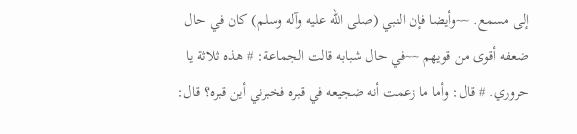إلى مسمع. ~~وأيضا فإن النبي (صلى الله عليه وآله وسلم) كان في حال ضعفه أقوى من قويهم ~~في حال شبابه قالت الجماعة: # هذه ثلاثة يا حروري. # قال: وأما ما زعمت أنه ضجيعه في قبره فخبرني أين قبره؟ قال: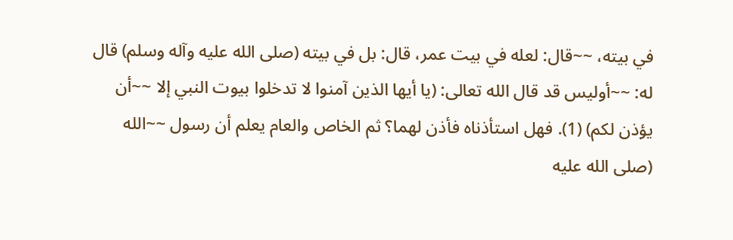في بيته، ~~قال: لعله في بيت عمر، قال: بل في بيته (صلى الله عليه وآله وسلم) قال له: ~~أوليس قد قال الله تعالى: (يا أيها الذين آمنوا لا تدخلوا بيوت النبي إلا ~~أن يؤذن لكم) (1). فهل استأذناه فأذن لهما؟ ثم الخاص والعام يعلم أن رسول ~~الله (صلى الله عليه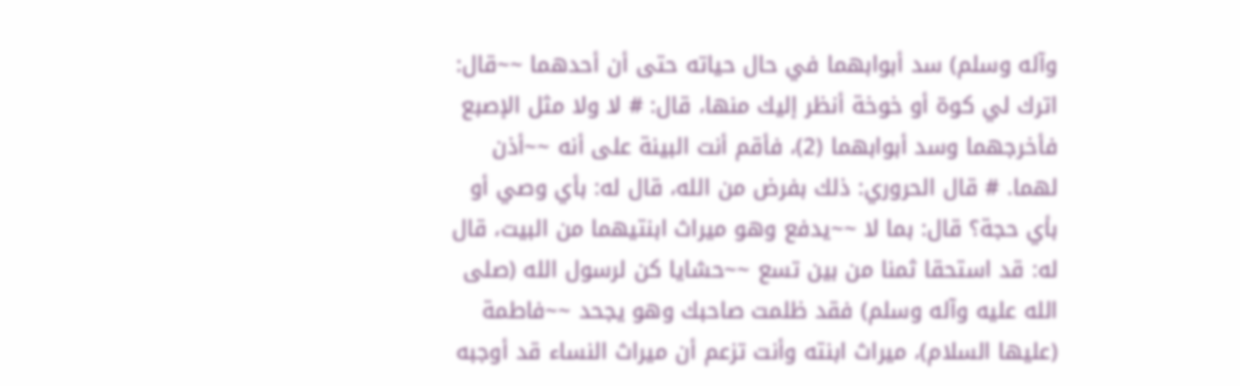وآله وسلم) سد أبوابهما في حال حياته حتى أن أحدهما ~~قال: اترك لي كوة أو خوخة أنظر إليك منها، قال: # لا ولا مثل الإصبع فأخرجهما وسد أبوابهما (2)، فأقم أنت البينة على أنه ~~أذن لهما. # قال الحروري: ذلك بفرض من الله، قال له: بأي وصي أو بأي حجة؟ قال: بما لا ~~يدفع وهو ميراث ابنتيهما من البيت، قال له: قد استحقا ثمنا من بين تسع ~~حشايا كن لرسول الله (صلى الله عليه وآله وسلم) فقد ظلمت صاحبك وهو يجحد ~~فاطمة (عليها السلام)، ميراث ابنته وأنت تزعم أن ميراث النساء قد أوجبه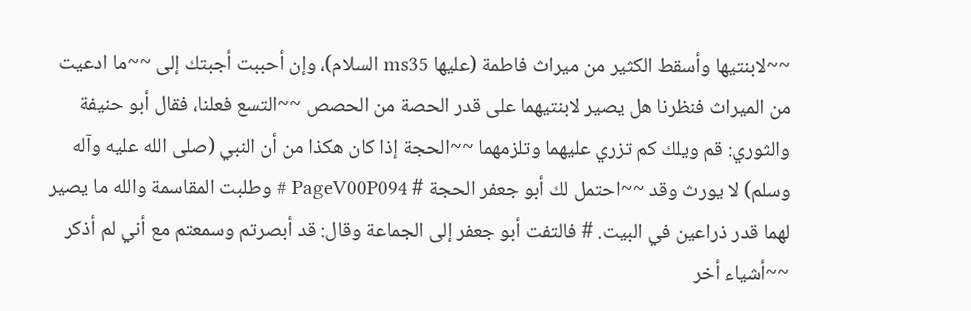~~لابنتيها وأسقط الكثير من ميراث فاطمة (عليها ms35 السلام)، وإن أحببت أجبتك إلى ~~ما ادعيت من الميراث فنظرنا هل يصير لابنتيهما على قدر الحصة من الحصص ~~التسع فعلنا، فقال أبو حنيفة والثوري: قم ويلك كم تزري عليهما وتلزمهما ~~الحجة إذا كان هكذا من أن النبي (صلى الله عليه وآله وسلم) لا يورث وقد ~~احتمل لك أبو جعفر الحجة # PageV00P094 # وطلبت المقاسمة والله ما يصير لهما قدر ذراعين في البيت. # فالتفت أبو جعفر إلى الجماعة وقال: قد أبصرتم وسمعتم مع أني لم أذكر ~~أشياء أخر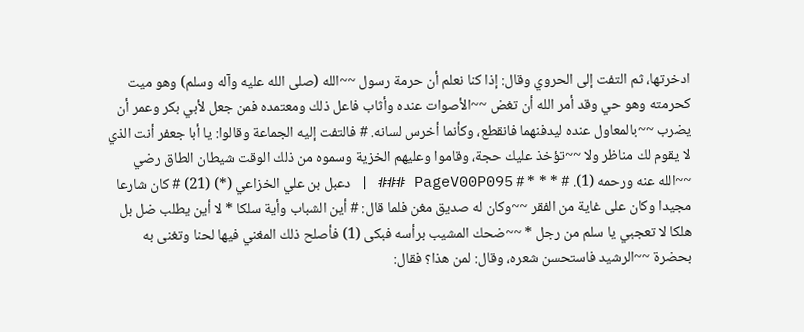ادخرتها، ثم التفت إلى الحروي وقال: إذا كنا نعلم أن حرمة رسول ~~الله (صلى الله عليه وآله وسلم) وهو ميت كحرمته وهو حي وقد أمر الله أن تغض ~~الأصوات عنده وأثاب فاعل ذلك ومعتمده فمن جعل لأبي بكر وعمر أن يضرب ~~بالمعاول عنده ليدفنهما فانقطع، وكأنما أخرس لسانه. # فالتفت إليه الجماعة وقالوا: يا أبا جعفر أنت الذي لا يقوم لك مناظر ولا ~~تؤخذ عليك حجة، وقاموا وعليهم الخزية وسموه من ذلك الوقت شيطان الطاق رضي ~~الله عنه ورحمه (1). # * * * # PageV00P095 ### | دعبل بن علي الخزاعي (*) (21) # كان شارعا مجيدا وكان على غاية من الفقر ~~وكان له صديق مغن فلما قال: # أين الشباب وأية سلكا * لا أين يطلب ضل بل هلكا لا تعجبي يا سلم من رجل * ~~ضحك المشيب برأسه فبكى (1) فأصلح ذلك المغني فيها لحنا وتغنى به بحضرة ~~الرشيد فاستحسن شعره، وقال: لمن هذا؟ فقال: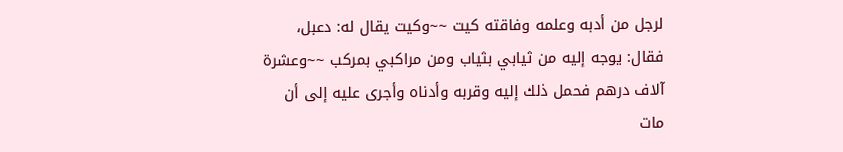لرجل من أدبه وعلمه وفاقته كيت ~~وكيت يقال له: دعبل، فقال: يوجه إليه من ثيابي بثياب ومن مراكبي بمركب ~~وعشرة آلاف درهم فحمل ذلك إليه وقربه وأدناه وأجرى عليه إلى أن مات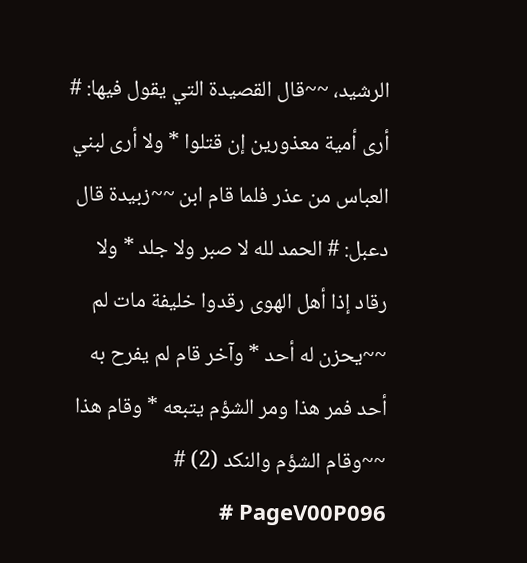الرشيد، ~~قال القصيدة التي يقول فيها: # أرى أمية معذورين إن قتلوا * ولا أرى لبني العباس من عذر فلما قام ابن ~~زبيدة قال دعبل: # الحمد لله لا صبر ولا جلد * ولا رقاد إذا أهل الهوى رقدوا خليفة مات لم ~~يحزن له أحد * وآخر قام لم يفرح به أحد فمر هذا ومر الشؤم يتبعه * وقام هذا ~~وقام الشؤم والنكد (2) # PageV00P096 #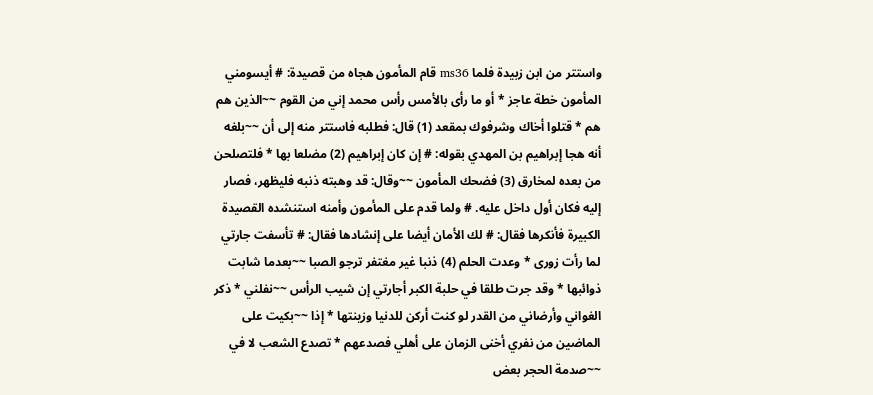واستتر من ابن زبيدة فلما ms36 قام المأمون هجاه من قصيدة: # أيسومني المأمون خطة عاجز * أو ما رأى بالأمس رأس محمد إني من القوم ~~الذين هم هم * قتلوا أخاك وشرفوك بمقعد (1) قال: فطلبه فاستتر منه إلى أن ~~بلغه أنه هجا إبراهيم بن المهدي بقوله: # إن كان إبراهيم (2) مضلعا بها * فلتصلحن من بعده لمخارق (3) فضحك المأمون ~~وقال: قد وهبته ذنبه فليظهر، فصار إليه فكان أول داخل عليه. # ولما قدم على المأمون وأمنه استنشده القصيدة الكبيرة فأنكرها فقال: # لك الأمان أيضا على إنشادها فقال: # تأسفت جارتي لما رأت زورى * وعدت الحلم (4) ذنبا غير مغتفر ترجو الصبا ~~بعدما شابت ذوائبها * وقد جرت طلقا في حلبة الكبر أجارتي إن شيب الرأس ~~نفلني * ذكر الغواني وأرضاني من القدر لو كنت أركن للدنيا وزينتها * إذا ~~بكيت على الماضين من نفري أخنى الزمان على أهلي فصدعهم * تصدع الشعب لا في ~~صدمة الحجر بعض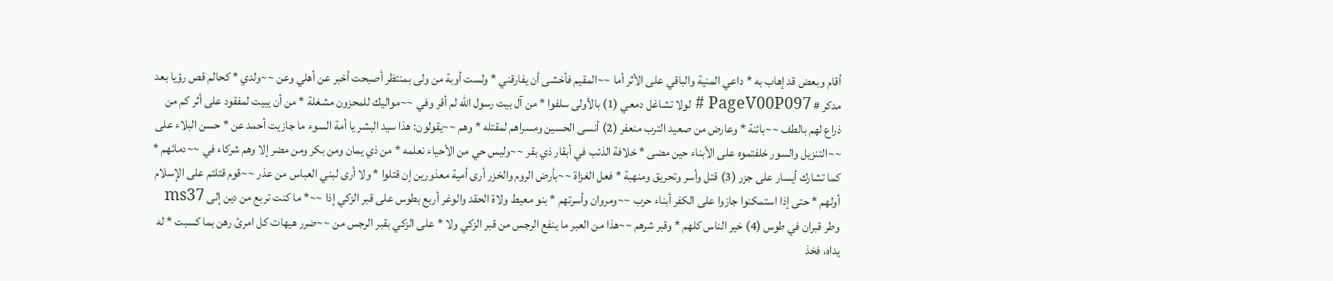أقام وبعض قد إهاب به * داعي المنية والباقي على الأثر أما ~~المقيم فأخشى أن يفارقني * ولست أوبة من ولى بمنتظر أصبحت أخبر عن أهلي وعن ~~ولدي * كحالم قص رؤيا بعد مدكر # PageV00P097 # لولا تشاغل دمعي (1) بالأولى سلفوا * من آل بيت رسول الله لم أقر وفي ~~مواليك للمحزون مشغلة * من أن يبيت لمفقود على أثر كم من ذراع لهم بالطف ~~بائنة * وعارض من صعيد الترب منعفر (2) أنسى الحسين ومسراهم لمقتله * وهم ~~يقولون: هذا سيد البشر يا أمة السوء ما جازيت أحمد عن * حسن البلاء على ~~التنزيل والسور خلفتموه على الأبناء حين مضى * خلافة الذئب في أبقار ذي بقر ~~وليس حي من الأحياء نعلمه * من ذي يمان ومن بكر ومن مضر إلا وهم شركاء في ~~دمائهم * كما تشارك أيسار على جزر (3) قتل وأسر وتحريق ومنهبة * فعل الغزاة ~~بأرض الروم والخزر أرى أمية معذورين إن قتلوا * ولا أرى لبني العباس من عذر ~~قوم قتلتم على الإسلام أولهم * حتى إذا استمكنوا جازوا على الكفر أبناء حرب ~~ومروان وأسرتهم * بنو معيط ولاة الحقد والوغر أربع بطوس على قبر الزكي إذا ~~* ما كنت تربع من دين إلى ms37 وطر قبران في طوس (4) خير الناس كلهم * وقبر شرهم ~~هذا من العبر ما ينفع الرجس من قبر الزكي ولا * على الزكي بقبر الرجس من ~~ضرر هيهات كل امرئ رهن بما كسبت * له يداه، فخذ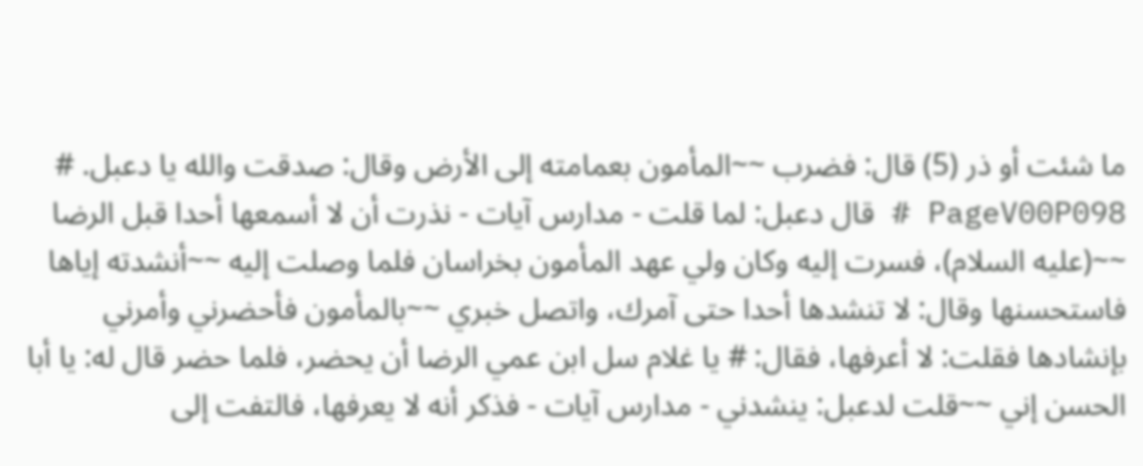ما شئت أو ذر (5) قال: فضرب ~~المأمون بعمامته إلى الأرض وقال: صدقت والله يا دعبل. # PageV00P098 # قال دعبل: لما قلت - مدارس آيات - نذرت أن لا أسمعها أحدا قبل الرضا ~~(عليه السلام)، فسرت إليه وكان ولي عهد المأمون بخراسان فلما وصلت إليه ~~أنشدته إياها فاستحسنها وقال: لا تنشدها أحدا حتى آمرك، واتصل خبري ~~بالمأمون فأحضرني وأمرني بإنشادها فقلت: لا أعرفها، فقال: # يا غلام سل ابن عمي الرضا أن يحضر، فلما حضر قال له: يا أبا الحسن إني ~~قلت لدعبل: ينشدني - مدارس آيات - فذكر أنه لا يعرفها، فالتفت إلى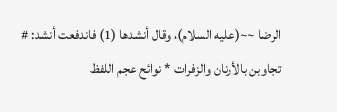الرضا ~~(عليه السلام)، وقال أنشدها (1) فاندفعت أنشد: # تجاوبن بالأرنان والزفرات * نوائح عجم اللفظ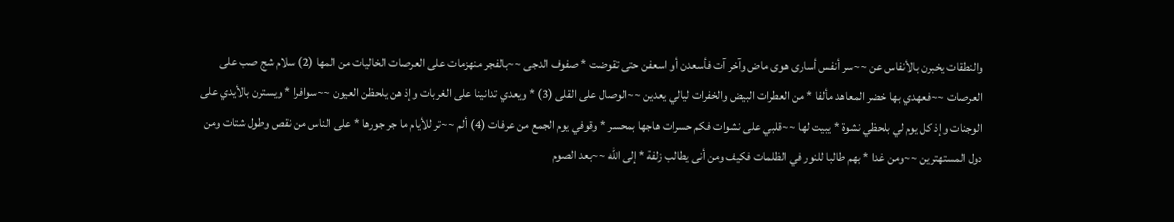والنطقات يخبرن بالأنفاس عن ~~سر أنفس أسارى هوى ماض وآخر آت فأسعدن أو اسعفن حتى تقوضت * صفوف الدجى ~~بالفجر منهزمات على العرصات الخاليات من المها (2) سلام شج صب على العرصات ~~فعهدي بها خضر المعاهد مألفا * من العطرات البيض والخفرات ليالي يعدين ~~الوصال على القلى (3) * ويعدي تدانينا على الغربات وإذ هن يلحظن العيون ~~سوافرا * ويسترن بالأيدي على الوجنات وإذ كل يوم لي بلحظي نشوة * يبيت لها ~~قلبي على نشوات فكم حسرات هاجها بمحسر * وقوفي يوم الجمع من عرفات (4) ألم ~~تر للأيام ما جر جورها * على الناس من نقص وطول شتات ومن دول المستهترين ~~ومن غدا * بهم طالبا للنور في الظلمات فكيف ومن أنى يطالب زلفة * إلى الله ~~بعد الصوم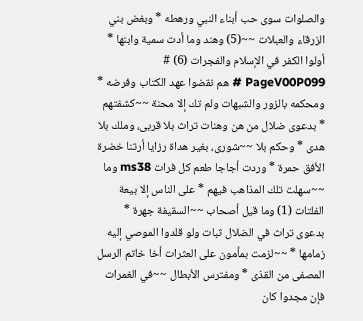والصلوات سوى حب أبناء النبي ورهطه * وبغض بني الزرقاء والعبلات ~~(5) وهند وما أدت سمية وابنها * أولوا الكفر في الإسلام والفجرات (6) # PageV00P099 # هم نقضوا عهد الكتاب وفرضه * ومحكمه بالزور والشبهات ولم تك إلا محنة ~~كشفتهم * بدعوى ضلال من هن وهنات تراث بلا قربى، وملك بلا هدى * وحكم بلا ~~شورى، بغير هداة رزايا أرتنا خضرة الأفق حمرة * وردت أجاجا طعم كل فرات ms38 وما ~~سهلت تلك المذاهب فيهم * على الناس إلا بيعة الفلتات (1) وما قيل أصحاب ~~السقيفة جهرة * بدعوى تراث في الضلال ثبات ولو قلدوا الموصي إليه زمامها * ~~لزمت بمأمون على العثرات أخا خاتم الرسل المصفى من القذى * ومفترس الأبطال ~~في الغمرات فإن مجدوا كان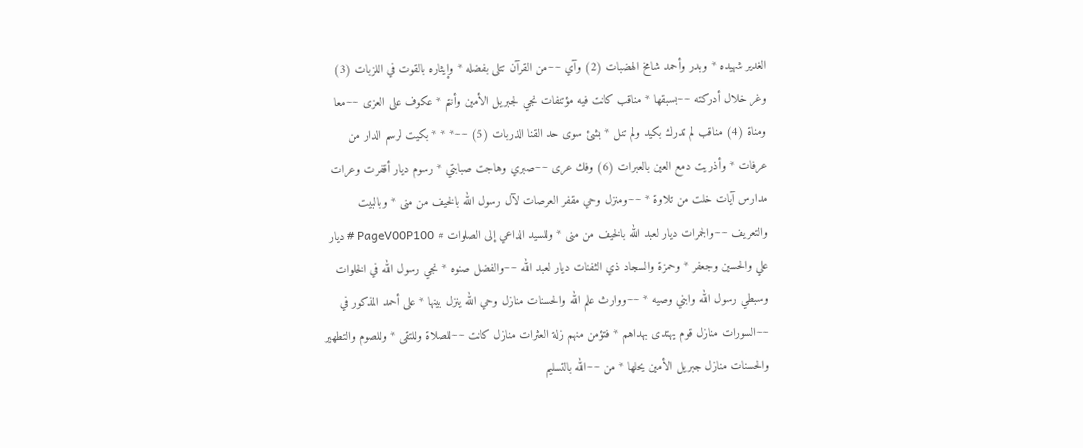الغدير شهيده * وبدر وأحمد شامخ الهضبات (2) وآي ~~من القرآن تتلى بفضله * وإيثاره بالقوت في اللزبات (3) وغر خلال أدركته ~~بسبقها * مناقب كانت فيه مؤتنفات نجي لجبريل الأمين وأنتم * عكوف على العزى ~~معا ومناة (4) مناقب لم تدرك بكيد ولم تنل * بشئ سوى حد القنا الذربات (5) ~~* * * بكيت لرسم الدار من عرفات * وأذريت دمع العين بالعبرات (6) وفك عرى ~~صبري وهاجت صبابتي * رسوم ديار أقفرت وعرات مدارس آيات خلت من تلاوة * ~~ومنزل وحي مقفر العرصات لآل رسول الله بالخيف من منى * وبالبيت والتعريف ~~والجمرات ديار لعبد الله بالخيف من منى * وللسيد الداعي إلى الصلوات # PageV00P100 # ديار علي والحسين وجعفر * وحمزة والسجاد ذي الثفنات ديار لعبد الله ~~والفضل صنوه * نجي رسول الله في الخلوات وسبطي رسول الله وابني وصيه * ~~ووارث علم الله والحسنات منازل وحي الله ينزل بينها * على أحمد المذكور في ~~السورات منازل قوم يهتدى بهداهم * فتؤمن منهم زلة العثرات منازل كانت ~~للصلاة وللتقى * وللصوم والتطهير والحسنات منازل جبريل الأمين يحلها * من ~~الله بالتسليم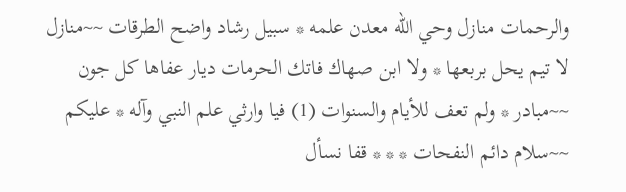والرحمات منازل وحي الله معدن علمه * سبيل رشاد واضح الطرقات ~~منازل لا تيم يحل بربعها * ولا ابن صهاك فاتك الحرمات ديار عفاها كل جون ~~مبادر * ولم تعف للأيام والسنوات (1) فيا وارثي علم النبي وآله * عليكم ~~سلام دائم النفحات * * * قفا نسأل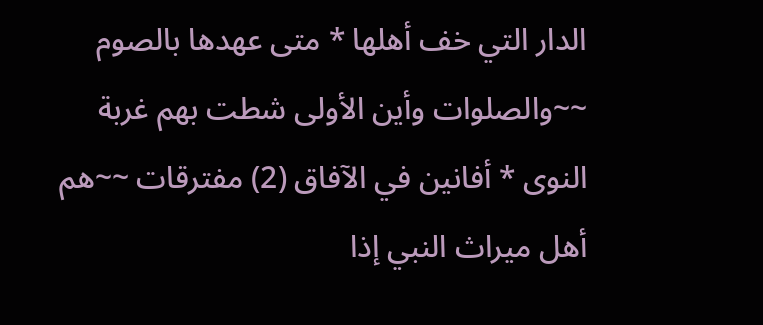الدار التي خف أهلها * متى عهدها بالصوم ~~والصلوات وأين الأولى شطت بهم غربة النوى * أفانين في الآفاق (2) مفترقات ~~هم أهل ميراث النبي إذا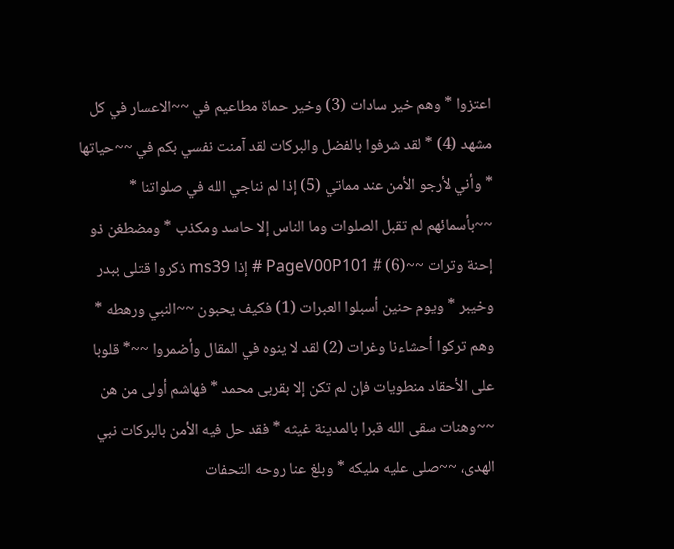اعتزوا * وهم خير سادات (3) وخير حماة مطاعيم في ~~الاعسار في كل مشهد (4) * لقد شرفوا بالفضل والبركات لقد آمنت نفسي بكم في ~~حياتها * وأني لأرجو الأمن عند مماتي (5) إذا لم نناجي الله في صلواتنا * ~~بأسمائهم لم تقبل الصلوات وما الناس إلا حاسد ومكذب * ومضطغن ذو إحنة وترات ~~(6) # PageV00P101 # إذا ms39 ذكروا قتلى ببدر وخيبر * ويوم حنين أسبلوا العبرات (1) فكيف يحبون ~~النبي ورهطه * وهم تركوا أحشاءنا وغرات (2) لقد لا ينوه في المقال وأضمروا ~~* قلوبا على الأحقاد منطويات فإن لم تكن إلا بقربى محمد * فهاشم أولى من هن ~~وهنات سقى الله قبرا بالمدينة غيثه * فقد حل فيه الأمن بالبركات نبي الهدى، ~~صلى عليه مليكه * وبلغ عنا روحه التحفات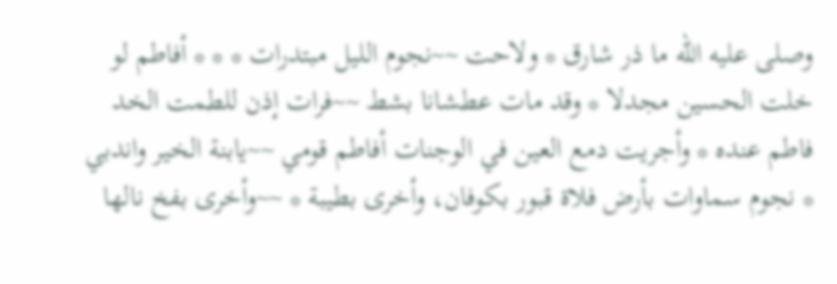وصلى عليه الله ما ذر شارق * ولاحت ~~نجوم الليل مبتدرات * * * أفاطم لو خلت الحسين مجدلا * وقد مات عطشانا بشط ~~فرات إذن للطمت الخد فاطم عنده * وأجريت دمع العين في الوجنات أفاطم قومي ~~يابنة الخير واندبي * نجوم سماوات بأرض فلاة قبور بكوفان، وأخرى بطيبة * ~~وأخرى بفخ نالها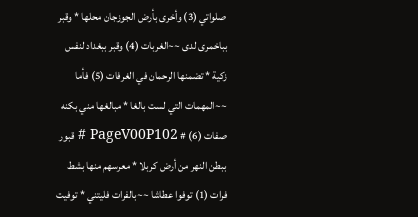صلواتي (3) وأخرى بأرض الجوزجان محلها * وقبر بباخمرى لدى ~~الغربات (4) وقبر ببغداد لنفس زكية * تضمنها الرحمان في الغرفات (5) فأما ~~المهمات التي لست بالغا * مبالغها مني بكنه صفات (6) # PageV00P102 # قبور ببطن النهر من أرض كربلا * معرسهم منها بشط فرات (1) توفوا عطاشا ~~بالفرات فليتني * توفيت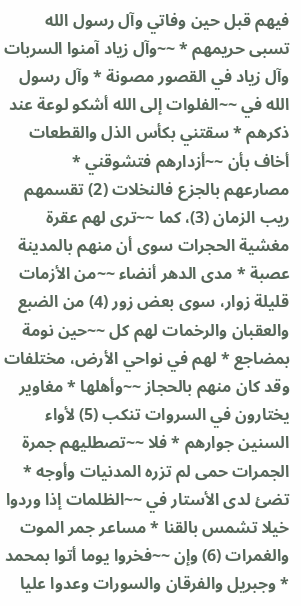فيهم قبل حين وفاتي وآل رسول الله تسبى حريمهم * ~~وآل زياد آمنوا السربات وآل زياد في القصور مصونة * وآل رسول الله في ~~الفلوات إلى الله أشكو لوعة عند ذكرهم * سقتني بكأس الذل والقطعات أخاف بأن ~~أزدارهم فتشوقني * مصارعهم بالجزع فالنخلات (2) تقسمهم ريب الزمان (3)، كما ~~ترى لهم عقرة مغشية الحجرات سوى أن منهم بالمدينة عصبة * مدى الدهر أنضاء ~~من الأزمات قليلة زوار، سوى بعض زور (4) من الضبع والعقبان والرخمات لهم كل ~~حين نومة بمضاجع * لهم في نواحي الأرض، مختلفات وقد كان منهم بالحجاز ~~وأهلها * مغاوير يختارون في السروات تنكب (5) لأواء السنين جوارهم * فلا ~~تصطليهم جمرة الجمرات حمى لم تزره المدنيات وأوجه * تضئ لدى الأستار في ~~الظلمات إذا وردوا خيلا تشمس بالقنا * مساعر جمر الموت والغمرات (6) وإن ~~فخروا يوما أتوا بمحمد * وجبريل والفرقان والسورات وعدوا عليا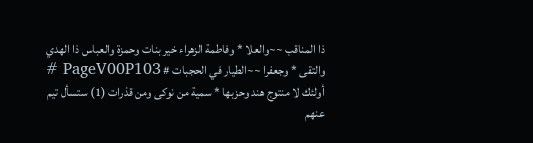ذا المناقب ~~والعلا * وفاطمة الزهراء خير بنات وحمزة والعباس ذا الهدي والتقى * وجعفرا ~~الطيار في الحجبات # PageV00P103 # أولئك لا منتوج هند وحزبها * سمية من نوكى ومن قذرات (1) ستسأل تيم عنهم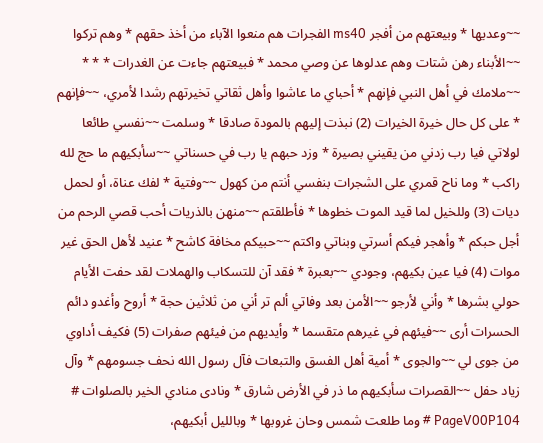~~وعديها * وبيعتهم من أفجر ms40 الفجرات هم منعوا الآباء من أخذ حقهم * وهم تركوا ~~الأبناء رهن شتات وهم عدلوها عن وصي محمد * فبيعتهم جاءت عن الغدرات * * * ~~ملامك في أهل النبي فإنهم * أحباي ما عاشوا وأهل ثقاتي تخيرتهم رشدا لأمري، ~~فإنهم * على كل حال خيرة الخيرات (2) نبذت إليهم بالمودة صادقا * وسلمت ~~نفسي طائعا لولاتي فيا رب زدني من يقيني بصيرة * وزد حبهم يا رب في حسناتي ~~سأبكيهم ما حج لله راكب * وما ناح قمري على الشجرات بنفسي أنتم من كهول ~~وفتية * لفك عناة، أو لحمل ديات (3) وللخيل لما قيد الموت خطوها * فأطلقتم ~~منهن بالذريات أحب قصي الرحم من أجل حبكم * وأهجر فيكم أسرتي وبناتي واكتم ~~حبيكم مخافة كاشح * عنيد لأهل الحق غير موات (4) فيا عين بكيهم، وجودي ~~بعبرة * فقد آن للتسكاب والهملات لقد حفت الأيام حولي بشرها * وأني لأرجو ~~الأمن بعد وفاتي ألم تر أني من ثلاثين حجة * أروح وأغدو دائم الحسرات أرى ~~فيئهم في غيرهم متقسما * وأيديهم من فيئهم صفرات (5) فكيف أداوي من جوى لي ~~والجوى * أمية أهل الفسق والتبعات فآل رسول الله نحف جسومهم * وآل زياد حفل ~~القصرات سأبكيهم ما ذر في الأرض شارق * ونادى منادي الخير بالصلوات # PageV00P104 # وما طلعت شمس وحان غروبها * وبالليل أبكيهم،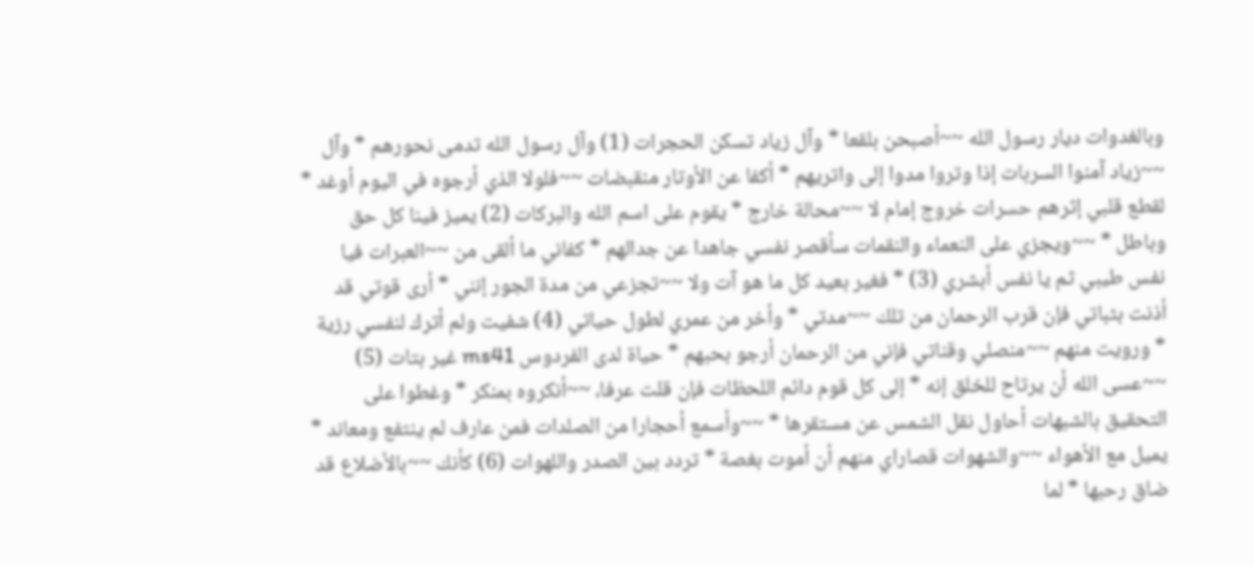وبالغدوات ديار رسول الله ~~أصبحن بلقعا * وآل زياد تسكن الحجرات (1) وآل رسول الله تدمى نحورهم * وآل ~~زياد آمنوا السربات إذا وتروا مدوا إلى واتريهم * أكفا عن الأوتار منقبضات ~~فلولا الذي أرجوه في اليوم أوغد * لقطع قلبي إثرهم حسرات خروج إمام لا ~~محالة خارج * يقوم على اسم الله والبركات (2) يميز فينا كل حق وباطل * ~~ويجزي على النعماء والنقمات سأقصر نفسي جاهدا عن جدالهم * كفاني ما ألقى من ~~العبرات فيا نفس طيبي ثم يا نفس أبشري (3) * فغير بعيد كل ما هو آت ولا ~~تجزعي من مدة الجور إنني * أرى قوتي قد أذنت بثباتي فإن قرب الرحمان من تلك ~~مدتي * وأخر من عمري لطول حياتي (4) شفيت ولم أترك لنفسي رزية * ورويت منهم ~~منصلي وقناتي فإني من الرحمان أرجو بحبهم * حياة لدى الفردوس ms41 غير بتات (5) ~~عسى الله أن يرتاح للخلق إنه * إلى كل قوم دائم اللحظات فإن قلت عرفا، ~~أنكروه بمنكر * وغطوا على التحقيق بالشبهات أحاول نقل الشمس عن مستقرها * ~~وأسمع أحجارا من الصلدات فمن عارف لم ينتفع ومعاند * يميل مع الأهواء ~~والشهوات قصاراي منهم أن أموت بغصة * تردد بين الصدر واللهوات (6) كأنك ~~بالأضلاع قد ضاق رحبها * لما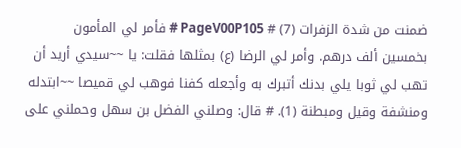ضمنت من شدة الزفرات (7) # PageV00P105 # فأمر لي المأمون بخمسين ألف درهم. وأمر لي الرضا (ع) بمثلها فقلت: يا ~~سيدي أريد أن تهب لي ثوبا يلي بدنك أتبرك به وأجعله كفنا فوهب لي قميصا ~~ابتدله ومنشفة وقيل ومبطنة (1). # قال: وصلني الفضل بن سهل وحملني على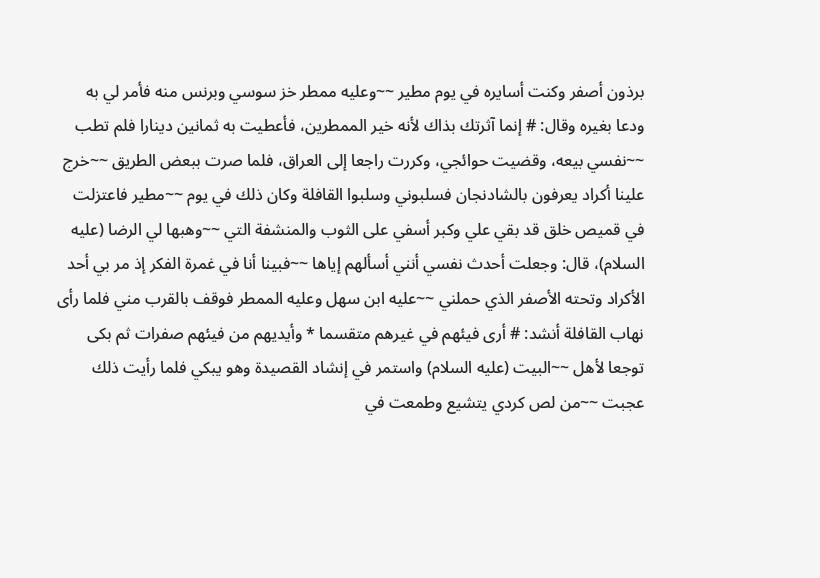برذون أصفر وكنت أسايره في يوم مطير ~~وعليه ممطر خز سوسي وبرنس منه فأمر لي به ودعا بغيره وقال: # إنما آثرتك بذاك لأنه خير الممطرين، فأعطيت به ثمانين دينارا فلم تطب ~~نفسي بيعه، وقضيت حوائجي، وكررت راجعا إلى العراق، فلما صرت ببعض الطريق ~~خرج علينا أكراد يعرفون بالشادنجان فسلبوني وسلبوا القافلة وكان ذلك في يوم ~~مطير فاعتزلت في قميص خلق قد بقي علي وكبر أسفي على الثوب والمنشفة التي ~~وهبها لي الرضا (عليه السلام)، قال: وجعلت أحدث نفسي أنني أسألهم إياها ~~فبينا أنا في غمرة الفكر إذ مر بي أحد الأكراد وتحته الأصفر الذي حملني ~~عليه ابن سهل وعليه الممطر فوقف بالقرب مني فلما رأى نهاب القافلة أنشد: # أرى فيئهم في غيرهم متقسما * وأيديهم من فيئهم صفرات ثم بكى توجعا لأهل ~~البيت (عليه السلام) واستمر في إنشاد القصيدة وهو يبكي فلما رأيت ذلك عجبت ~~من لص كردي يتشيع وطمعت في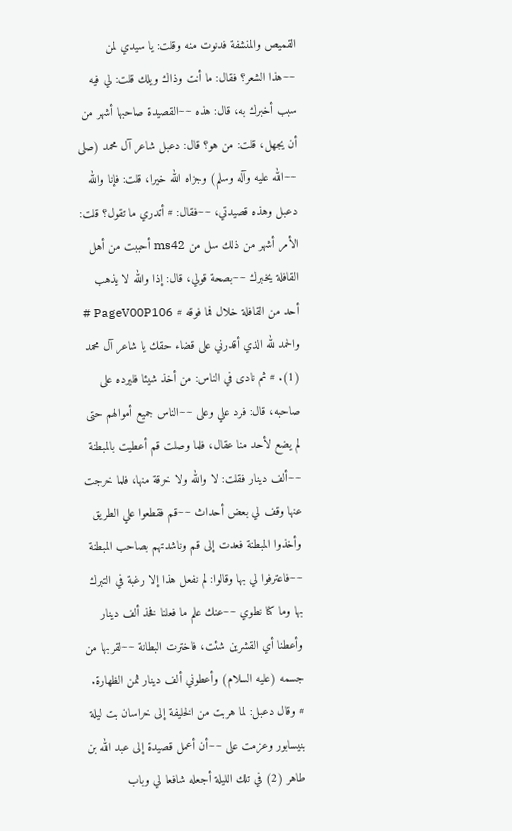القميص والمنشفة فدنوت منه وقلت: يا سيدي لمن ~~هذا الشعر؟ فقال: ما أنت وذاك ويلك قلت: لي فيه سبب أخبرك به، قال: هذه ~~القصيدة صاحبها أشهر من أن يجهل، قلت: من هو؟ قال: دعبل شاعر آل محمد (صلى ~~الله عليه وآله وسلم) وجزاه الله خيرا، قلت: فإنا والله دعبل وهذه قصيدتي، ~~فقال: # أتدري ما تقول؟ قلت: الأمر أشهر من ذلك سل من ms42 أحببت من أهل القافلة يخبرك ~~بصحة قولي، قال: إذا والله لا يذهب أحد من القافلة خلال فما فوقه # PageV00P106 # والحمد لله الذي أقدرني على قضاء حقك يا شاعر آل محمد (1). # ثم نادى في الناس: من أخذ شيئا فليرده على صاحبه، قال: فرد علي وعلى ~~الناس جميع أموالهم حتى لم يضع لأحد منا عقال، فلما وصلت قم أعطيت بالمبطنة ~~ألف دينار فقلت: لا والله ولا خرقة منها، فلما خرجت عنها وقف لي بعض أحداث ~~قم فقطعوا علي الطريق وأخذوا المبطنة فعدت إلى قم وناشدتهم بصاحب المبطنة ~~فاعترفوا لي بها وقالوا: لم نفعل هذا إلا رغبة في التبرك بها وما كنا نطوي ~~عنك علم ما فعلنا فخذ ألف دينار وأعطنا أي القشرين شئت، فاخترت البطانة ~~لقربها من جسمه (عليه السلام) وأعطوني ألف دينار ثمن الظهارة. # وقال دعبل: لما هربت من الخليفة إلى خراسان بت ليلة بنيسابور وعزمت على ~~أن أعمل قصيدة إلى عبد الله بن طاهر (2) في تلك الليلة أجعله شافعا لي وباب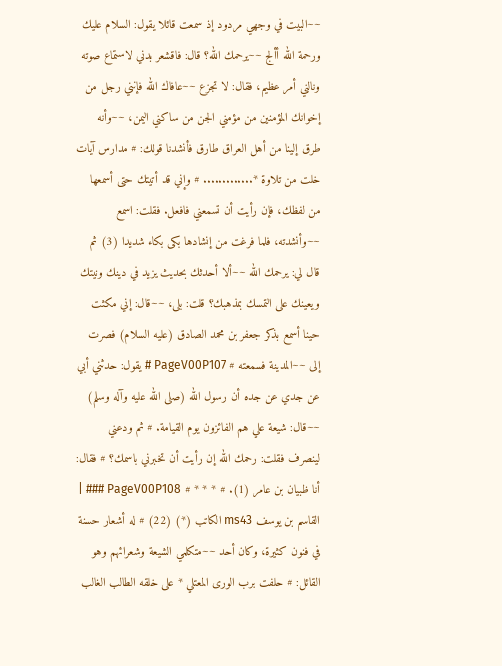~~البيت في وجهي مردود إذ سمعت قائلا يقول: السلام عليك ورحمة الله أألج ~~يرحمك الله؟ قال: فاقشعر بدني لاستماع صوته ونالني أمر عظيم، فقال: لا تجزع ~~عافاك الله فإنني رجل من إخوانك المؤمنين من مؤمني الجن من ساكني اليمن، ~~وأنه طرق إلينا من أهل العراق طارق فأنشدنا قولك: # مدارس آيات خلت من تلاوة *............. # وإني قد أتيتك حتى أسمعها من لفظك، فإن رأيت أن تسمعني فافعل. فقلت: اسمع ~~وأنشدته، فلما فرغت من إنشادها بكى بكاء شديدا (3) ثم قال لي: يرحمك الله ~~ألا أحدثك بحديث يزيد في دينك ونيتك ويعينك على التمسك بمذهبك؟ قلت: بلى، ~~قال: إني مكثت حينا أسمع بذكر جعفر بن محمد الصادق (عليه السلام) فصرت إلى ~~المدينة فسمعته # PageV00P107 # يقول: حدثني أبي عن جدي عن جده أن رسول الله (صلى الله عليه وآله وسلم) ~~قال: شيعة علي هم الفائزون يوم القيامة. # ثم ودعني لينصرف فقلت: رحمك الله إن رأيت أن تخبرني باسمك؟ # فقال: أنا ظبيان بن عامر (1). # * * * # PageV00P108 ### | القاسم بن يوسف ms43 الكاتب (*) (22) # له أشعار حسنة في فنون كثيرة، وكان أحد ~~متكلمي الشيعة وشعرائهم وهو القائل: # حلفت برب الورى المعتلي * على خلقه الطالب الغالب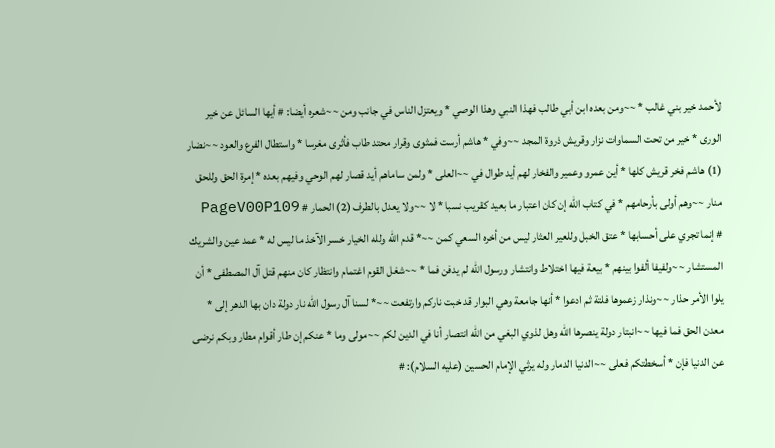لأحمد خير بني غالب * ~~ومن بعده ابن أبي طالب فهذا النبي وهذا الوصي * ويعتزل الناس في جانب ومن ~~شعره أيضا: # أيها السائل عن خير الورى * خير من تحت السماوات نزار وقريش ذروة المجد ~~وفي * هاشم أرست فمثوى وقرار محتد طاب فأثرى مغرسا * واستطال الفرع والعود ~~نضار (1) هاشم فخر قريش كلها * أين عمرو وعمير والفخار لهم أيد طوال في ~~العلى * ولمن ساماهم أيد قصار لهم الوحي وفيهم بعده * إمرة الحق وللحق منار ~~وهم أولى بأرحامهم * في كتاب الله إن كان اعتبار ما بعيد كقريب نسبا * لا ~~ولا يعدل بالطرف (2) الحمار # PageV00P109 # إنما تجري على أحسابها * عتق الخبل وللعير العثار ليس من أخره السعي كمن ~~* قدم الله ولله الخيار خسر الآخذ ما ليس له * عمد عين والشريك المستشار ~~ولفيفا ألفوا بينهم * بيعة فيها اختلاط وانتشار ورسول الله لم يدفن فما * ~~شغل القوم اغتمام وانتظار كان منهم قتل آل المصطفى * أن يلوا الأمر حذار ~~ونذار زعموها فلتة ثم ادعوا * أنها جامعة وهي البوار قد خبت ناركم وارتفعت ~~* لسنا آل رسول الله نار دولة دان بها الدهر إلى * معدن الحق فما فيها ~~انبتار دولة ينصرها الله وهل لذوي البغي من الله انتصار أنا في الدين لكم ~~مولى وما * عنكم إن طار أقوام مطار وبكم نرضى عن الدنيا فإن * أسخطتكم فعلى ~~الدنيا الدمار وله يرثي الإمام الحسين (عليه السلام): #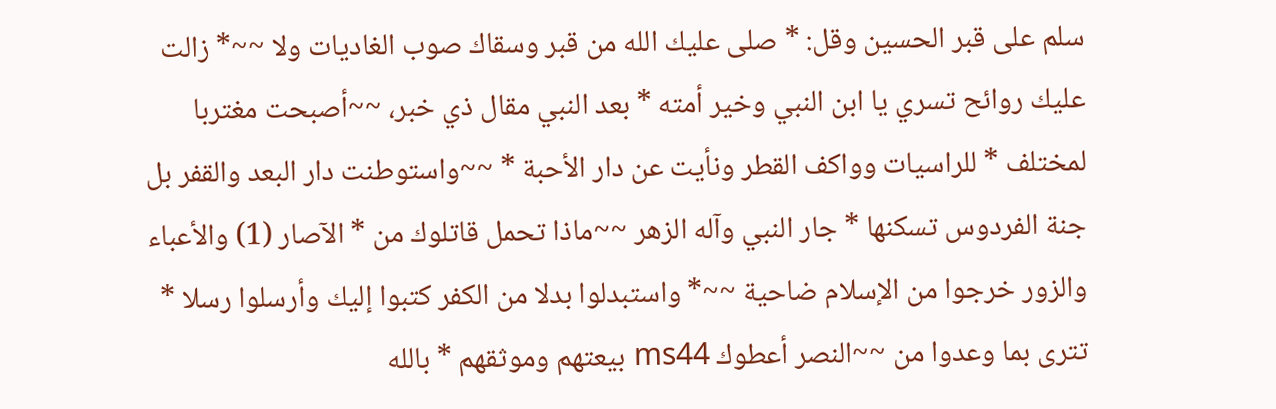سلم على قبر الحسين وقل: * صلى عليك الله من قبر وسقاك صوب الغاديات ولا ~~* زالت عليك روائح تسري يا ابن النبي وخير أمته * بعد النبي مقال ذي خبر، ~~أصبحت مغتربا لمختلف * للراسيات وواكف القطر ونأيت عن دار الأحبة * ~~واستوطنت دار البعد والقفر بل جنة الفردوس تسكنها * جار النبي وآله الزهر ~~ماذا تحمل قاتلوك من * الآصار (1) والأعباء والزور خرجوا من الإسلام ضاحية ~~* واستبدلوا بدلا من الكفر كتبوا إليك وأرسلوا رسلا * تترى بما وعدوا من ~~النصر أعطوك ms44 بيعتهم وموثقهم * بالله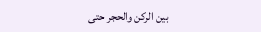بين الركن والحجر حتى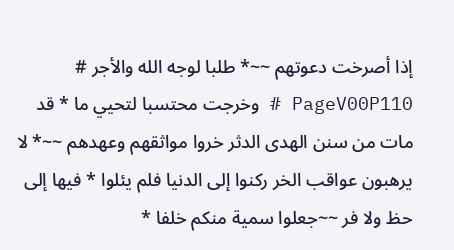إذا أصرخت دعوتهم ~~* طلبا لوجه الله والأجر # PageV00P110 # وخرجت محتسبا لتحيي ما * قد مات من سنن الهدى الدثر خروا مواثقهم وعهدهم ~~* لا يرهبون عواقب الخر ركنوا إلى الدنيا فلم يئلوا * فيها إلى حظ ولا فر ~~جعلوا سمية منكم خلفا *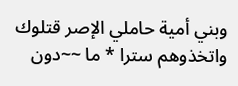وبني أمية حاملي الإصر قتلوك واتخذوهم سترا * ما ~~دون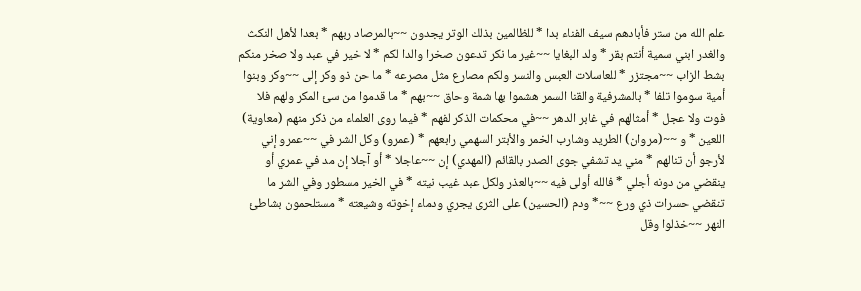علم الله من ستر فأبادهم سيف الفناء بدا * للظالمين بذلك الوتر يجدون ~~بالمرصاد ربهم * بعدا لأهل النكث والغدر ابني سمية أنتم بقر * ولد البغايا ~~غير ما نكر تدعون صخرا والدا لكم * لا خير في عبد ولا صخر منكم بشط الزاب ~~مجتزر * للعاسلات العبس والنسر ولكم مصارع مثل مصرعه * ما حن ذو وكر إلى ~~وكر وبنوا أمية سوموا تلفا * بالمشرفية والقنا السمر هشموا بها شمة وحاق ~~بهم * ما قدموا من سئ المكر ولهم فلا فوت ولا عجل * أمثالهم في غابر الدهر ~~في محكمات الذكر لفهم * فيما روى العلماء من ذكر منهم (معاوية) اللعين * و ~~(مروان) الطريد وشارب الخمر والأبتر السهمي رابعهم * (عمرو) وكل الشر في ~~عمرو إني لأرجو أن تنالهم * مني يد تشفي جوى الصدر بالقائم (المهدي) إن ~~عاجلا * أو آجلا إن مد في عمري أو ينقضي من دونه أجلي * فالله أولى فيه ~~بالعذر ولكل عبد غيب نيته * في الخير مسطور وفي الشر ما تنقضي حسرات ذي ورع ~~* ودم (الحسين) على الثرى يجري ودماء إخوته وشيعته * مستلحمون بشاطئ النهر ~~خذلوا وقل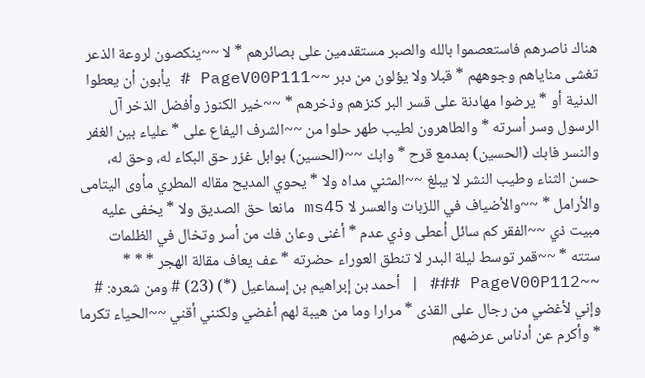هناك ناصرهم فاستعصموا بالله والصبر مستقدمين على بصائرهم * لا ~~ينكصون لروعة الذعر تغشى مناياهم وجوههم * قبلا ولا يؤلون من دبر ~~PageV00P111 # يأبون أن يعطوا الدنية أو * يرضوا مهادنة على قسر البر كنزهم وذخرهم * ~~خير الكنوز وأفضل الذخر آل الرسول وسر أسرته * والطاهرون لطيب طهر حلوا من ~~الشرف اليفاع على * علياء بين الغفر والنسر فابك (الحسين) بمدمع قرح * وابك ~~(الحسين) بوابل غزر حق البكاء له، وحق له، حسن الثناء وطيب النشر لا يبلغ ~~المثني مداه ولا * يحوي المديح مقاله المطري مأوى اليتامى والأرامل * ~~والأضياف في اللزبات والعسر لا ms45 مانعا حق الصديق ولا * يخفى عليه مبيت ذي ~~الفقر كم سائل أعطى وذي عدم * أغنى وعان فك من أسر وتخال في الظلمات ستته * ~~قمر توسط ليلة البدر لا تنطق العوراء حضرته * عف يعاف مقالة الهجر * * * ~~PageV00P112 ### | أحمد بن إبراهيم بن إسماعيل (*) (23) # ومن شعره: # وإني لأغضي من رجال على القذى * مرارا وما من هيبة لهم أغضي ولكنني أقني ~~الحياء تكرما * وأكرم عن أدناس عرضهم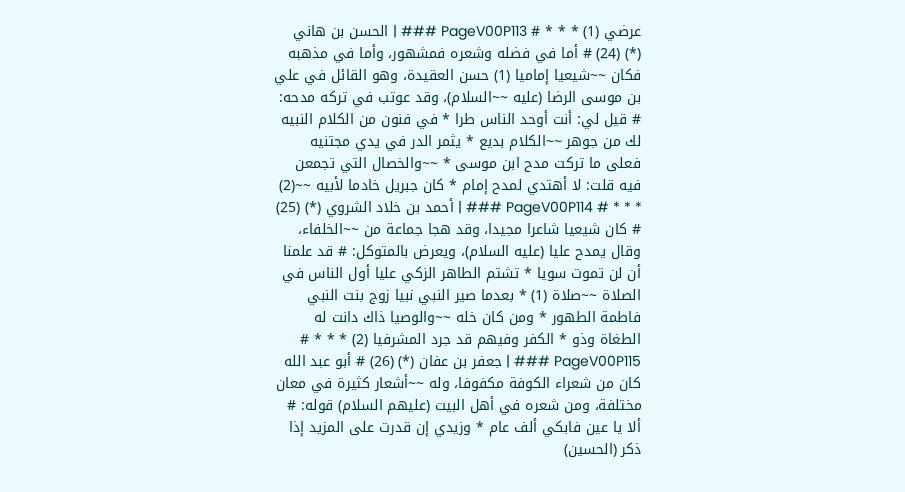عرضي (1) * * * # PageV00P113 ### | الحسن بن هاني (*) (24) # أما في فضله وشعره فمشهور، وأما في مذهبه فكان ~~شيعيا إماميا (1) حسن العقيدة، وهو القائل في علي بن موسى الرضا (عليه ~~السلام)، وقد عوتب في تركه مدحه: # قيل لي: أنت أوحد الناس طرا * في فنون من الكلام النبيه لك من جوهر ~~الكلام بديع * يثمر الدر في يدي مجتنيه فعلى ما تركت مدح ابن موسى * ~~والخصال التي تجمعن فيه قلت: لا أهتدي لمدح إمام * كان جبريل خادما لأبيه ~~(2) * * * # PageV00P114 ### | أحمد بن خلاد الشروي (*) (25) # كان شيعيا شاعرا مجيدا، وقد هجا جماعة من ~~الخلفاء، وقال يمدح عليا (عليه السلام)، ويعرض بالمتوكل: # قد علمنا أن لن تموت سويا * تشتم الطاهر الزكي عليا أول الناس في الصلاة ~~صلاة (1) * بعدما صير النبي نبيا زوج بنت النبي فاطمة الطهور * ومن كان خله ~~والوصيا ذاك دانت له الطغاة وذو * الكفر وفيهم قد جرد المشرفيا (2) * * * # PageV00P115 ### | جعفر بن عفان (*) (26) # أبو عبد الله كان من شعراء الكوفة مكفوفا، وله ~~أشعار كثيرة في معان مختلفة، ومن شعره في أهل البيت (عليهم السلام) قوله: # ألا يا عين فابكي ألف عام * وزيدي إن قدرت على المزيد إذا ذكر (الحسين)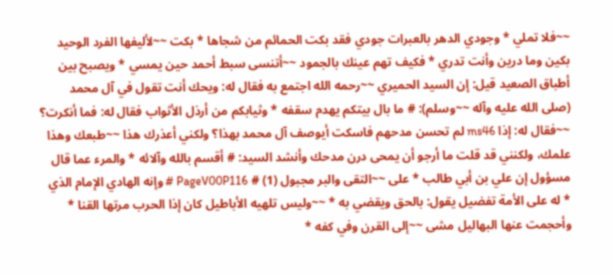~~فلا تملي * وجودي الدهر بالعبرات جودي فقد بكت الحمائم من شجاها * بكت ~~لأليفها الفرد الوحيد بكين وما درين وأنت تدري * فكيف تهم عينك بالجمود ~~أتنسى سبط أحمد حين يمسي * ويصبح بين أطباق الصعيد قيل: إن السيد الحميري ~~رحمه الله اجتمع به فقال له: ويحك أنت تقول في آل محمد (صلى الله عليه وآله ~~وسلم): # ما بال بيتكم يهدم سقفه * وثيابكم من أرذل الأثواب فقال له: فما أنكرت؟ ~~فقال له: إذا ms46 لم تحسن مدحهم فاسكت أيوصف آل محمد بهذا؟ ولكني أعذرك هذا ~~طبعك وهذا علمك، ولكنني قد قلت ما أرجو أن يمحى درن مدحك وأنشد السيد: # أقسم بالله وآلائه * والمرء عما قال مسؤول إن علي بن أبي طالب * على ~~التقى والبر مجبول (1) # PageV00P116 # وإنه الهادي الإمام الذي * له على الأمة تفضيل يقول: بالحق ويقضي به * ~~وليس تلهيه الأباطيل كان إذا الحرب مرتها القنا * وأحجمت عنها البهاليل مشى ~~إلى القرن وفي كفه *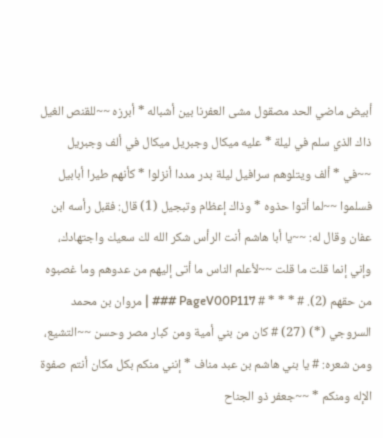أبيض ماضي الحد مصقول مشى العفرنا بين أشباله * أبرزه ~~للقنص الغيل ذاك الذي سلم في ليلة * عليه ميكال وجبريل ميكال في ألف وجبريل ~~في * ألف ويتلوهم سرافيل ليلة بدر مددا أنزلوا * كأنهم طيرا أبابيل فسلموا ~~لما أتوا حذوه * وذاك إعظام وتبجيل (1) قال: فقبل رأسه ابن عفان وقال له: ~~يا أبا هاشم أنت الرأس شكر الله لك سعيك واجتهادك، وإني إنما قلت ما قلت ~~لأعلم الناس ما أتى إليهم من عدوهم وما غصبوه من حقهم (2). # * * * # PageV00P117 ### | مروان بن محمد السروجي (*) (27) # كان من بني أمية ومن كبار مصر وحسن ~~التشيع، ومن شعره: # يا بني هاشم بن عبد مناف * إنني منكم بكل مكان أنتم صفوة الإله ومنكم * ~~جعفر ذو الجناح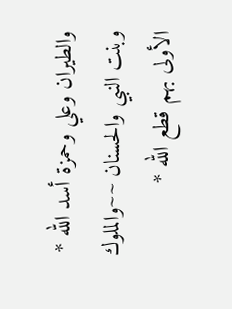والطيران وعلي وحمزة أسد الله * وبنت النبي والحسنان ~~والملوك الأولى بهم قطع الله *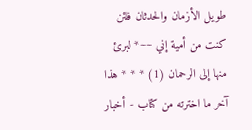طويل الأزمان والحدثان فلئن كنت من أمية إني ~~* لبرئ منها إلى الرحمان (1) * * * هذا آخر ما اخترته من كتاب - أخبار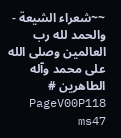~~شعراء الشيعة - والحمد لله رب العالمين وصلى الله على محمد وآله الطاهرين # PageV00P118 ms47